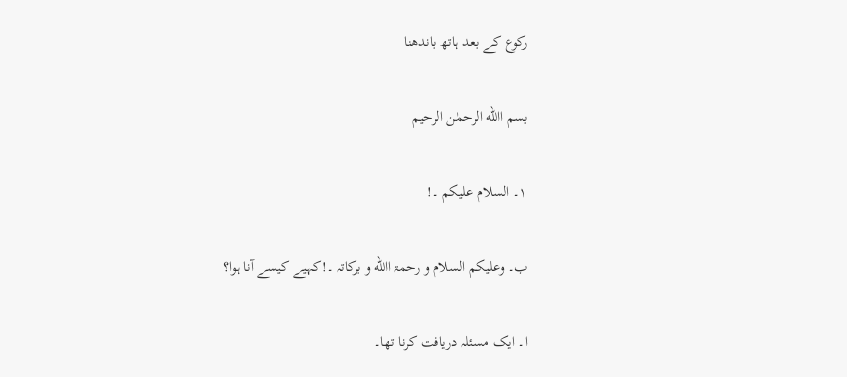رکوع کے بعد ہاتھ باندھنا

بسم االله الرحمٰن الرحیم

۱۔ السلام علیکم ۔!

ب۔ وعلیکم السلام و رحمۃ االله و برکاتہ ۔!کہیے کیسے آنا ہوا؟

ا۔ ایک مسئلہ دریافت کرنا تھا۔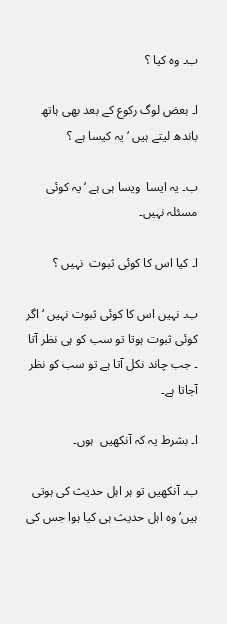ب۔ وہ کیا ؟

ا۔ بعض لوگ رکوع کے بعد بھی ہاتھ باندھ لیتے ہیں ‘ یہ کیسا ہے ؟

ب۔ یہ ایسا  ویسا ہی ہے ‘ یہ کوئی مسئلہ نہیں۔

ا۔ کیا اس کا کوئی ثبوت  نہیں ؟

ب۔ نہیں اس کا کوئی ثبوت نہیں ‘ اگر کوئی ثبوت ہوتا تو سب کو ہی نظر آتا ۔ جب چاند نکل آتا ہے تو سب کو نظر آجاتا ہے۔

ا۔ بشرط یہ کہ آنکھیں  ہوں۔

ب۔ آنکھیں تو ہر اہل حدیث کی ہوتی ہیں‘ وہ اہل حدیث ہی کیا ہوا جس کی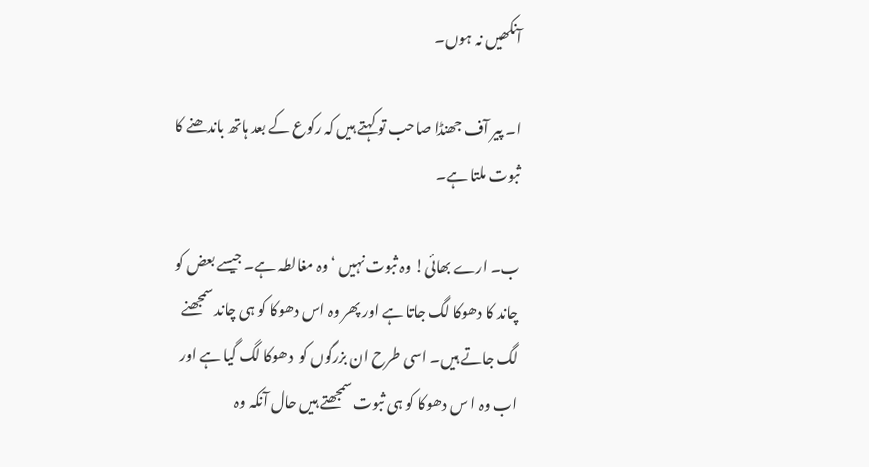آنکھیں نہ ہوں۔

ا۔ پیر آف جھنڈا صاحب تو کہتے ہیں کہ رکوع کے بعد ہاتھ باندھنے کا ثبوت ملتا ہے۔

ب۔ ارے بھائی! وہ ثبوت نہیں ‘ وہ مغالطہ ہے۔ جیسے بعض کو چاند کا دھوکا لگ جاتا ہے اور پھر وہ اس دھوکا کو ہی چاند سمجھنے لگ جاتے ہیں۔ اسی طرح ان بزرگوں کو  دھوکا لگ گیا ہے اور اب وہ ا س دھوکا کو ہی ثبوت سمجھتے ہیں حال آنکہ وہ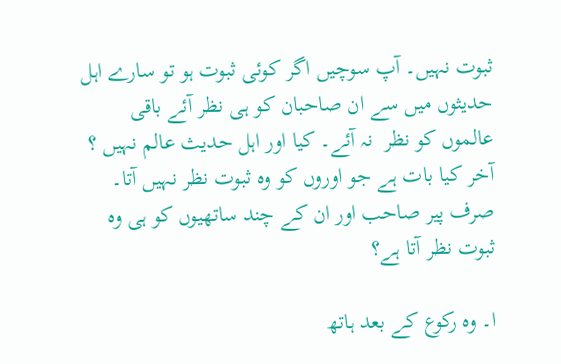ثبوت نہیں۔ آپ سوچیں اگر کوئی ثبوت ہو تو سارے اہل حدیثوں میں سے ان صاحبان کو ہی نظر آئے باقی عالموں کو نظر  نہ آئے۔ کیا اور اہل حدیث عالم نہیں ؟ آخر کیا بات ہے جو اوروں کو وہ ثبوت نظر نہیں آتا۔ صرف پیر صاحب اور ان کے چند ساتھیوں کو ہی وہ ثبوت نظر آتا ہے؟

ا۔ وہ رکوع کے بعد ہاتھ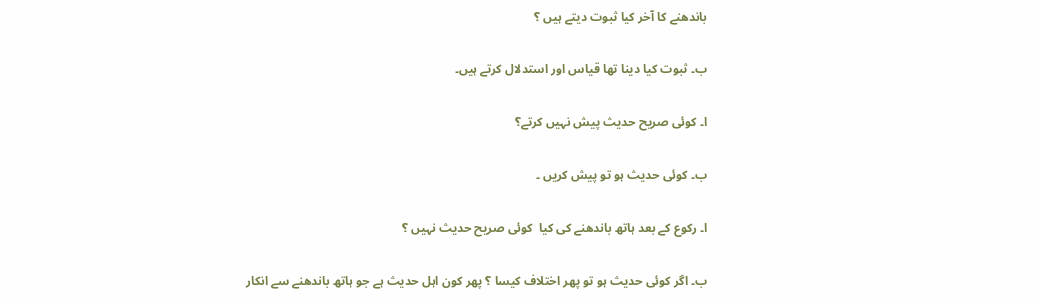باندھنے کا آخر کیا ثبوت دیتے ہیں ؟

ب۔ ثبوت کیا دینا تھا قیاس اور استدلال کرتے ہیں۔

ا۔ کوئی صریح حدیث پیش نہیں کرتے؟

ب۔ کوئی حدیث ہو تو پیش کریں ۔

ا۔ رکوع کے بعد ہاتھ باندھنے کی کیا  کوئی صریح حدیث نہیں ؟

ب۔ اگر کوئی حدیث ہو تو پھر اختلاف کیسا ؟ پھر کون اہل حدیث ہے جو ہاتھ باندھنے سے انکار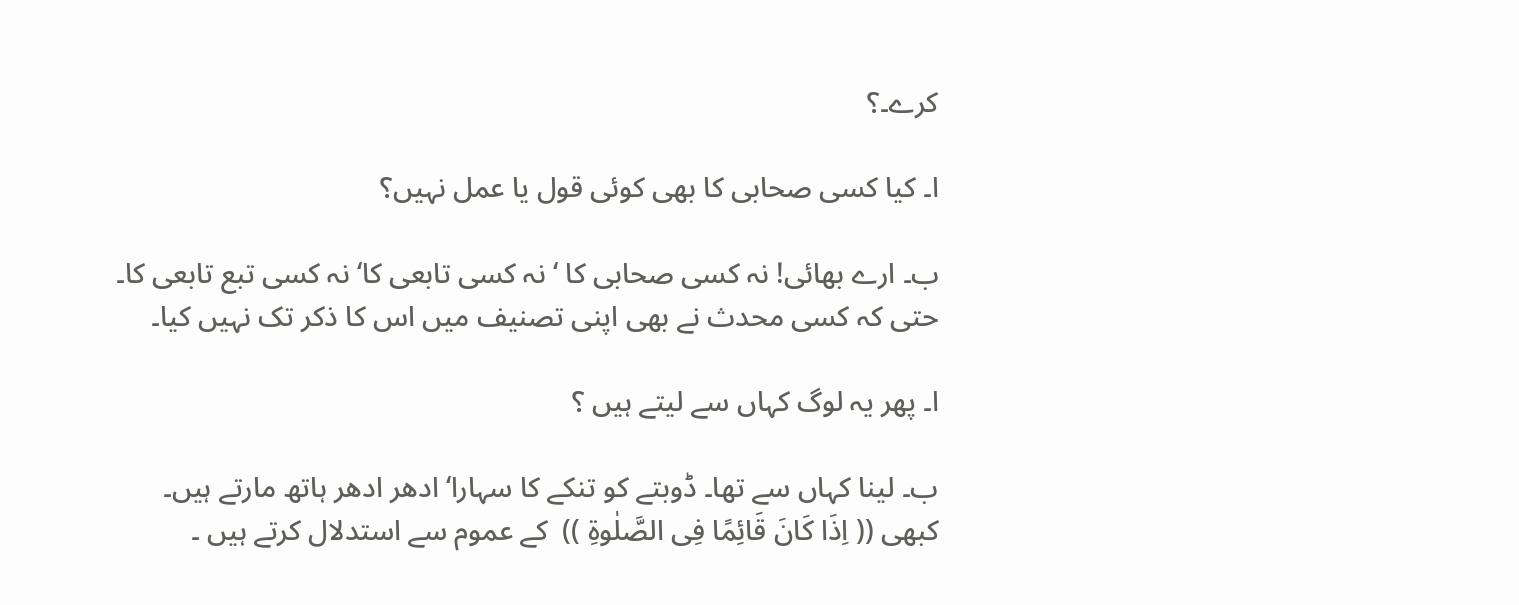کرے۔؟

ا۔ کیا کسی صحابی کا بھی کوئی قول یا عمل نہیں؟

ب۔ ارے بھائی! نہ کسی صحابی کا ‘ نہ کسی تابعی کا‘ نہ کسی تبع تابعی کا۔ حتی کہ کسی محدث نے بھی اپنی تصنیف میں اس کا ذکر تک نہیں کیا۔

ا۔ پھر یہ لوگ کہاں سے لیتے ہیں ؟

ب۔ لینا کہاں سے تھا۔ ڈوبتے کو تنکے کا سہارا‘ ادھر ادھر ہاتھ مارتے ہیں۔ کبھی (( اِذَا کَانَ قَائِمًا فِی الصَّلٰوۃِ ))  کے عموم سے استدلال کرتے ہیں ۔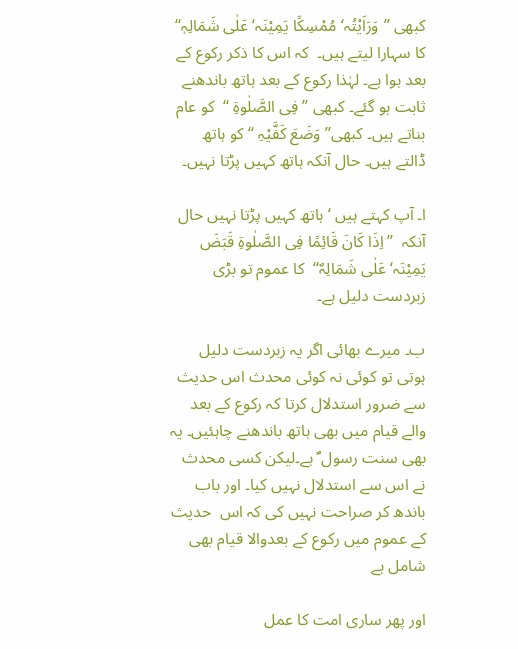کبھی ’’وَرَاَیْتُہ‘ مُمْسِکًا یَمِیْنَہ‘ عَلٰی شَمَالِہٖ‘‘  کا سہارا لیتے ہیں۔  کہ اس کا ذکر رکوع کے بعد ہوا ہے۔ لہٰذا رکوع کے بعد ہاتھ باندھنے ثابت ہو گئے۔ کبھی ’’ فِی الصَّلٰوۃِ ‘‘  کو عام بناتے ہیں۔ کبھی’’ وَضَعَ کَفَّیْہِ ‘‘ کو ہاتھ ڈالتے ہیں۔ حال آنکہ ہاتھ کہیں پڑتا نہیں۔

ا۔ آپ کہتے ہیں ‘ ہاتھ کہیں پڑتا نہیں حال آنکہ  ’’اِذَا کَانَ قَائِمًا فِی الصَّلٰوۃِ قَبَضَ یَمِیْنَہ‘ عَلٰی شَمَالِہٌ‘‘  کا عموم تو بڑی زبردست دلیل ہے۔

ب۔ میرے بھائی اگر یہ زبردست دلیل ہوتی تو کوئی نہ کوئی محدث اس حدیث سے ضرور استدلال کرتا کہ رکوع کے بعد والے قیام میں بھی ہاتھ باندھنے چاہئیں۔ یہ بھی سنت رسول ؐ ہے۔لیکن کسی محدث نے اس سے استدلال نہیں کیا۔ اور باب باندھ کر صراحت نہیں کی کہ اس  حدیث کے عموم میں رکوع کے بعدوالا قیام بھی شامل ہے

اور پھر ساری امت کا عمل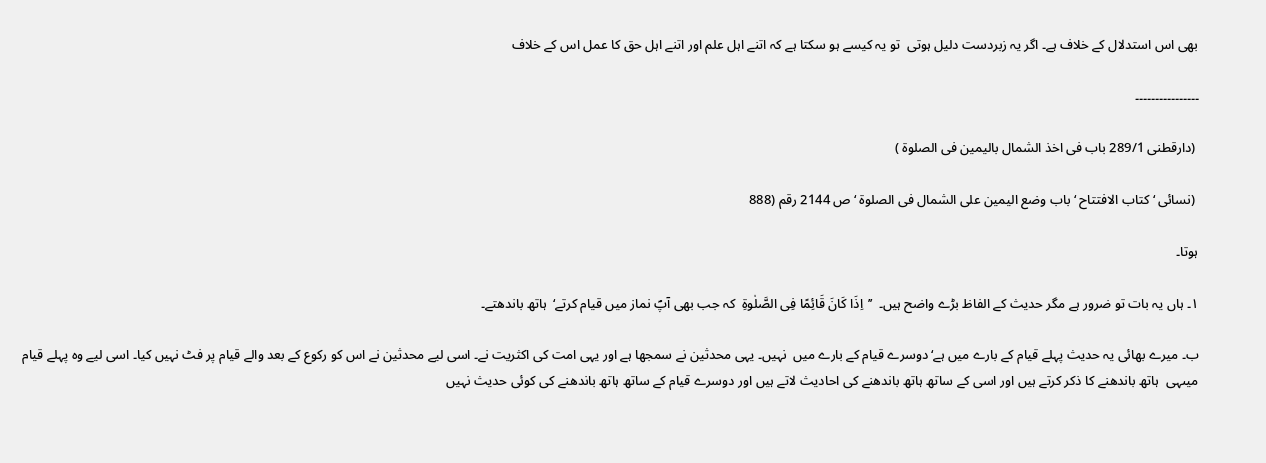بھی اس استدلال کے خلاف ہے۔ اگر یہ زبردست دلیل ہوتی  تو یہ کیسے ہو سکتا ہے کہ اتنے اہل علم اور اتنے اہل حق کا عمل اس کے خلاف

۔۔۔۔۔۔۔۔۔۔۔۔۔۔۔۔

 (دارقطنی 289/1 باب فی اخذ الشمال بالیمین فی الصلوۃ )

 (نسائی ‘ کتاب الافتتاح ‘ باب وضع الیمین علی الشمال فی الصلوۃ ‘ص 2144 رقم (888

ہوتا۔

۱۔ ہاں یہ بات تو ضرور ہے مگر حدیث کے الفاظ بڑے واضح ہیں۔  ’’اِذَا کَانَ قَائِمًا فِی الصَّلٰوۃِ  کہ جب بھی آپؐ نماز میں قیام کرتے‘  ہاتھ باندھتے۔

ب۔ میرے بھائی یہ حدیث پہلے قیام کے بارے میں ہے‘ دوسرے قیام کے بارے میں  نہیں۔ یہی محدثین نے سمجھا ہے اور یہی امت کی اکثریت نے۔ اسی لیے محدثین نے اس کو رکوع کے بعد والے قیام پر فٹ نہیں کیا۔ اسی لیے وہ پہلے قیام میںہی  ہاتھ باندھنے کا ذکر کرتے ہیں اور اسی کے ساتھ ہاتھ باندھنے کی احادیث لاتے ہیں اور دوسرے قیام کے ساتھ ہاتھ باندھنے کی کوئی حدیث نہیں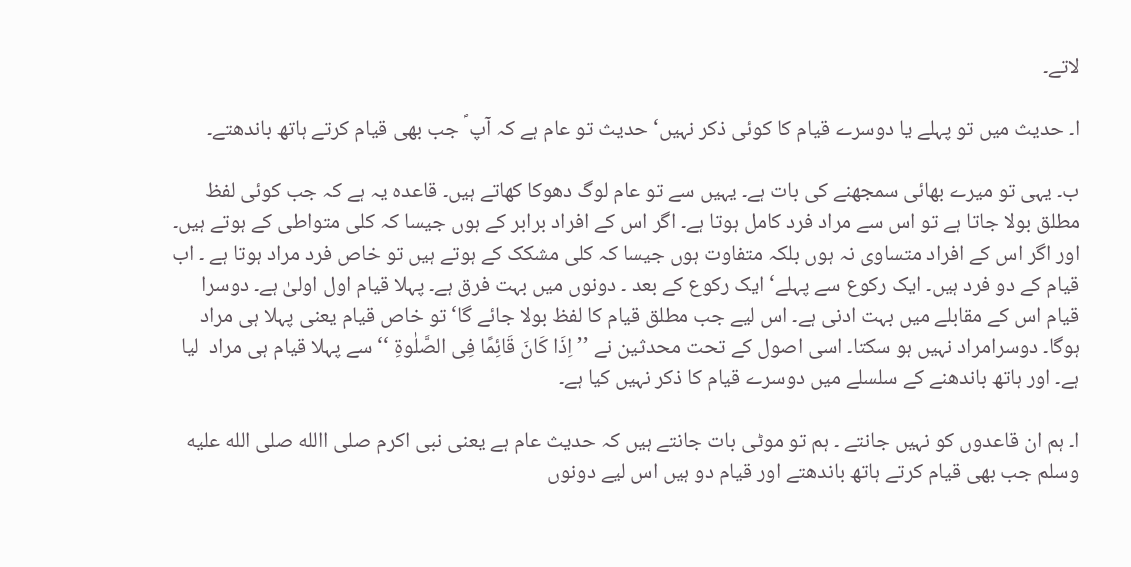لاتے۔

ا۔ حدیث میں تو پہلے یا دوسرے قیام کا کوئی ذکر نہیں‘ حدیث تو عام ہے کہ آپ ؐ جب بھی قیام کرتے ہاتھ باندھتے۔

ب۔ یہی تو میرے بھائی سمجھنے کی بات ہے۔ یہیں سے تو عام لوگ دھوکا کھاتے ہیں۔ قاعدہ یہ ہے کہ جب کوئی لفظ مطلق بولا جاتا ہے تو اس سے مراد فرد کامل ہوتا ہے۔ اگر اس کے افراد برابر کے ہوں جیسا کہ کلی متواطی کے ہوتے ہیں۔ اور اگر اس کے افراد متساوی نہ ہوں بلکہ متفاوت ہوں جیسا کہ کلی مشکک کے ہوتے ہیں تو خاص فرد مراد ہوتا ہے ۔ اب قیام کے دو فرد ہیں۔ ایک رکوع سے پہلے‘ ایک رکوع کے بعد ۔ دونوں میں بہت فرق ہے۔ پہلا قیام اول اولیٰ ہے۔ دوسرا قیام اس کے مقابلے میں بہت ادنی ہے۔ اس لیے جب مطلق قیام کا لفظ بولا جائے گا‘ تو خاص قیام یعنی پہلا ہی مراد ہوگا۔ دوسرامراد نہیں ہو سکتا۔ اسی اصول کے تحت محدثین نے ’’ اِذَا کَانَ قَائِمًا فِی الصَّلٰوۃِ ‘‘ سے پہلا قیام ہی مراد  لیا ہے۔ اور ہاتھ باندھنے کے سلسلے میں دوسرے قیام کا ذکر نہیں کیا ہے۔

ا۔ ہم ان قاعدوں کو نہیں جانتے ۔ ہم تو موٹی بات جانتے ہیں کہ حدیث عام ہے یعنی نبی اکرم صلی االله صلى الله عليه وسلم جب بھی قیام کرتے ہاتھ باندھتے اور قیام دو ہیں اس لیے دونوں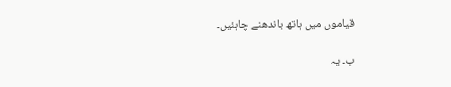قیاموں میں ہاتھ باندھنے چاہئیں۔

ب۔ یہ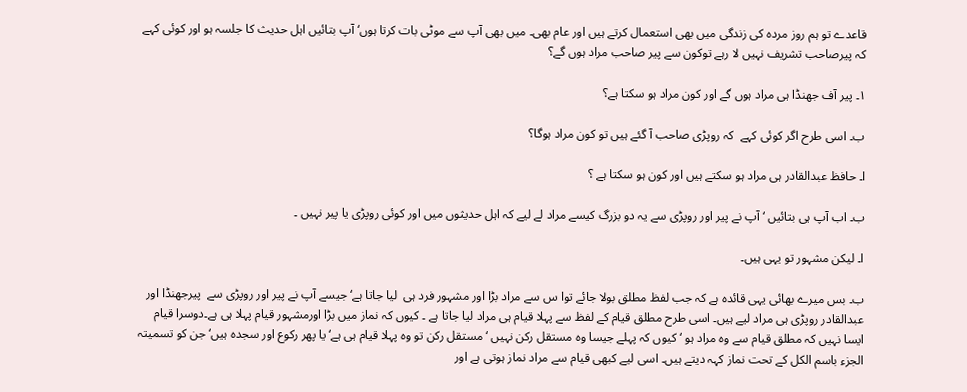قاعدے تو ہم روز مردہ کی زندگی میں بھی استعمال کرتے ہیں اور عام بھی۔ میں بھی آپ سے موٹی بات کرتا ہوں‘ آپ بتائیں اہل حدیث کا جلسہ ہو اور کوئی کہے کہ پیرصاحب تشریف نہیں لا رہے توکون سے پیر صاحب مراد ہوں گے؟

۱۔ پیر آف جھنڈا ہی مراد ہوں گے اور کون مراد ہو سکتا ہے؟

ب۔ اسی طرح اگر کوئی کہے  کہ روپڑی صاحب آ گئے ہیں تو کون مراد ہوگا؟

ا۔ حافظ عبدالقادر ہی مراد ہو سکتے ہیں اور کون ہو سکتا ہے ؟

ب۔ اب آپ ہی بتائیں ‘ آپ نے پیر اور روپڑی سے یہ دو بزرگ کیسے مراد لے لیے کہ اہل حدیثوں میں اور کوئی روپڑی یا پیر نہیں ۔

ا۔ لیکن مشہور تو یہی ہیں۔

ب۔ بس میرے بھائی یہی قائدہ ہے کہ جب لفظ مطلق بولا جائے توا س سے مراد بڑا اور مشہور فرد ہی  لیا جاتا ہے‘ جیسے آپ نے پیر اور روپڑی سے  پیرجھنڈا اور عبدالقادر روپڑی ہی مراد لیے ہیں۔ اسی طرح مطلق قیام کے لفظ سے پہلا قیام ہی مراد لیا جاتا ہے ۔ کیوں کہ نماز میں بڑا اورمشہور قیام پہلا ہی ہے۔دوسرا قیام ایسا نہیں کہ مطلق قیام سے وہ مراد ہو ‘ کیوں کہ پہلے جیسا وہ مستقل رکن نہیں ‘ مستقل رکن تو وہ پہلا قیام ہی ہے‘ یا پھر رکوع اور سجدہ ہیں‘ جن کو تسمیتہ الجزء باسم الکل کے تحت نماز کہہ دیتے ہیں۔ اسی لیے کبھی قیام سے مراد نماز ہوتی ہے اور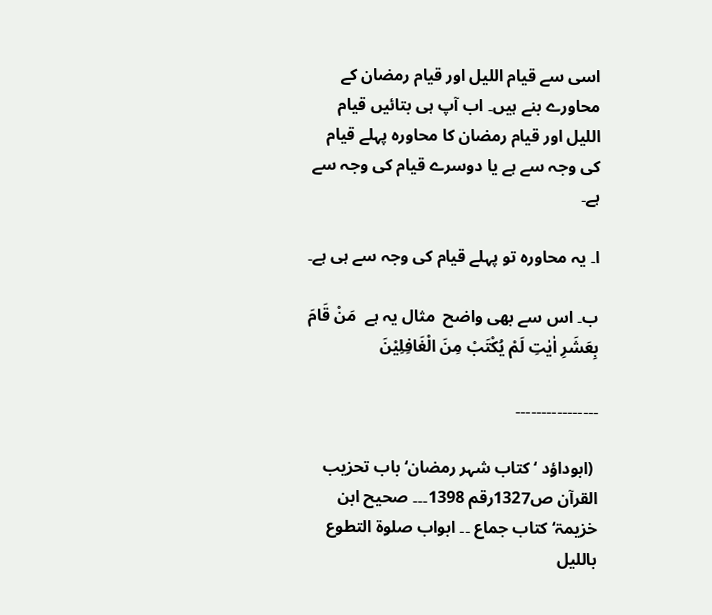اسی سے قیام اللیل اور قیام رمضان کے محاورے بنے ہیں۔ اب آپ ہی بتائیں قیام اللیل اور قیام رمضان کا محاورہ پہلے قیام کی وجہ سے ہے یا دوسرے قیام کی وجہ سے ہے۔

ا۔ یہ محاورہ تو پہلے قیام کی وجہ سے ہی ہے۔

ب۔ اس سے بھی واضح  مثال یہ ہے  مَنْ قَامَ بِعَشَرِ اٰیٰتِ لَمْ یُکْتَبْ مِنَ الْغَافِلِیْنَ

۔۔۔۔۔۔۔۔۔۔۔۔۔۔۔۔

 (ابوداؤد ‘ کتاب شہر رمضان‘ باب تحزیب القرآن ص1327رقم 1398۔۔۔ صحیح ابن خزیمۃ‘ کتاب جماع ۔۔ ابواب صلوۃ التطوع  باللیل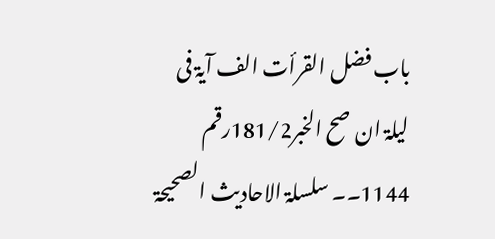باب فضل القرأت الف آیۃ فی لیلۃ ان صح الخبر181/2رقم 1144۔۔ سلسلۃ الاحادیث الصحیحۃ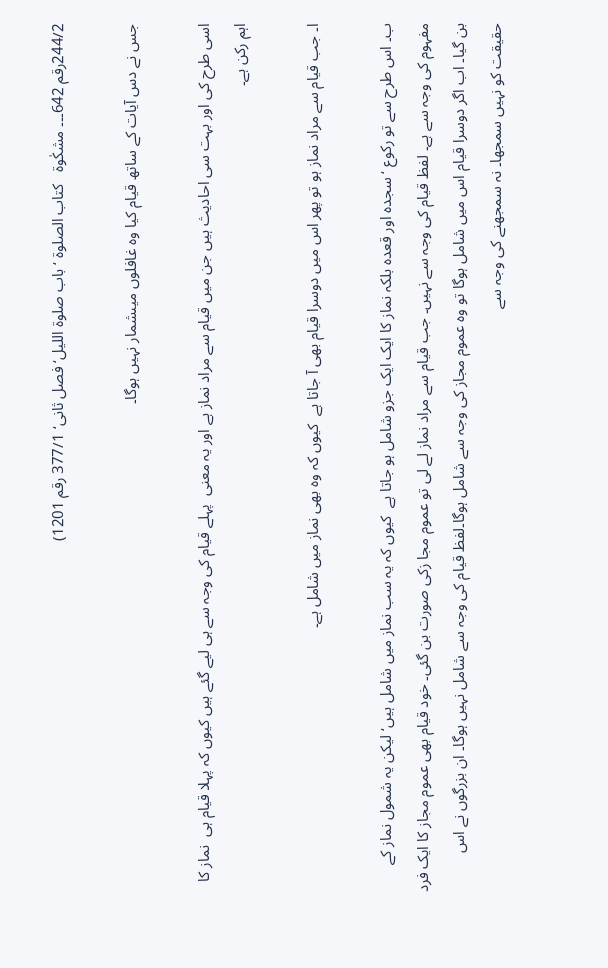244/2رقم 642۔۔۔ مشکٰوۃ   کتاب الصلوۃ ‘باب صلوۃ اللیل‘ فصل ثانی‘ 377/1 رقم 1201)

جس نے دس آیات کے ساتھ قیام کیا وہ غافلوں میںشمار نہیں ہوگا۔

اسی طرح کی اور بہت سی احادیث ہیں جن میں قیام سے مراد نماز ہے اور یہ معنی  پہلے قیام کی وجہ سے ہی لیے گئے ہیں کیوں کہ پہلا قیام ہی  نماز کا اہم رکن ہے۔

ا۔ جب قیام سے مراد نماز ہو تو پھر اس میں دوسرا قیام بھی آ جاتا ہے  کیوں کہ وہ بھی نماز میں شامل ہے۔

ب۔ اس طرح سے تو رکوع ‘ سجدہ اور قعدہ بلکہ نماز کا ایک ایک جزو شامل ہو جاتا ہے  کیوں کہ یہ سب نماز میں شامل ہیں‘ لیکن یہ شمول نماز کے مفہوم کی وجہ سے ہے۔ لفظ قیام کی وجہ سے نہیں۔ جب قیام سے مراد نماز لے لی تو عموم مجا زکی صورت بن گئی۔ خود قیام بھی عموم مجاز کا ایک فرد بن گیا۔ اب اگر دوسرا قیام اس میں شامل ہوگا تو وہ عموم مجاز کی وجہ سے شامل ہوگا۔لفظ قیام کی وجہ سے شامل نہیں ہوگا۔ ان بزرگوں نے اس حقیقت کو نہیں سمجھا۔ نہ سمجھنے کی وجہ سے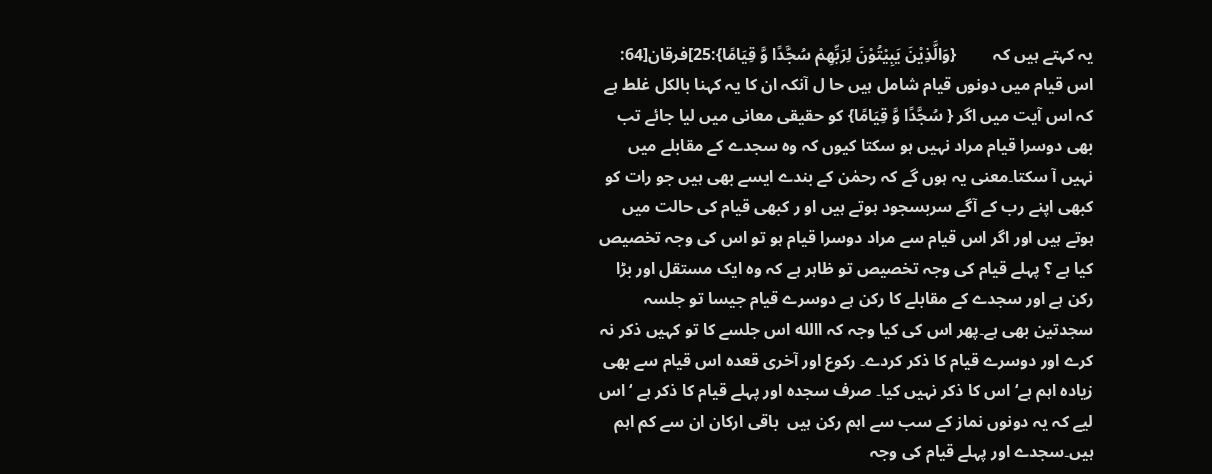یہ کہتے ہیں کہ         {وَالَّذِیْنَ یَبِیْتُوْنَ لِرَبِّھِمْ سُجَّدًا وَّ قِیَامًا}:25]فرقان[64: اس قیام میں دونوں قیام شامل ہیں حا ل آنکہ ان کا یہ کہنا بالکل غلط ہے کہ اس آیت میں اگر { سُجَّدًا وَّ قِیَامًا} کو حقیقی معانی میں لیا جائے تب بھی دوسرا قیام مراد نہیں ہو سکتا کیوں کہ وہ سجدے کے مقابلے میں نہیں آ سکتا۔معنی یہ ہوں گے کہ رحمٰن کے بندے ایسے بھی ہیں جو رات کو کبھی اپنے رب کے آگے سربسجود ہوتے ہیں او ر کبھی قیام کی حالت میں ہوتے ہیں اور اگر اس قیام سے مراد دوسرا قیام ہو تو اس کی وجہ تخصیص کیا ہے ؟ پہلے قیام کی وجہ تخصیص تو ظاہر ہے کہ وہ ایک مستقل اور بڑا رکن ہے اور سجدے کے مقابلے کا رکن ہے دوسرے قیام جیسا تو جلسہ سجدتین بھی ہے۔پھر اس کی کیا وجہ کہ االله اس جلسے کا تو کہیں ذکر نہ کرے اور دوسرے قیام کا ذکر کردے۔ رکوع اور آخری قعدہ اس قیام سے بھی زیادہ اہم ہے‘ اس کا ذکر نہیں کیا۔ صرف سجدہ اور پہلے قیام کا ذکر ہے ‘ اس لیے کہ یہ دونوں نماز کے سب سے اہم رکن ہیں  باقی ارکان ان سے کم اہم ہیں۔سجدے اور پہلے قیام کی وجہ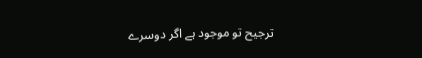ترجیح تو موجود ہے اگر دوسرے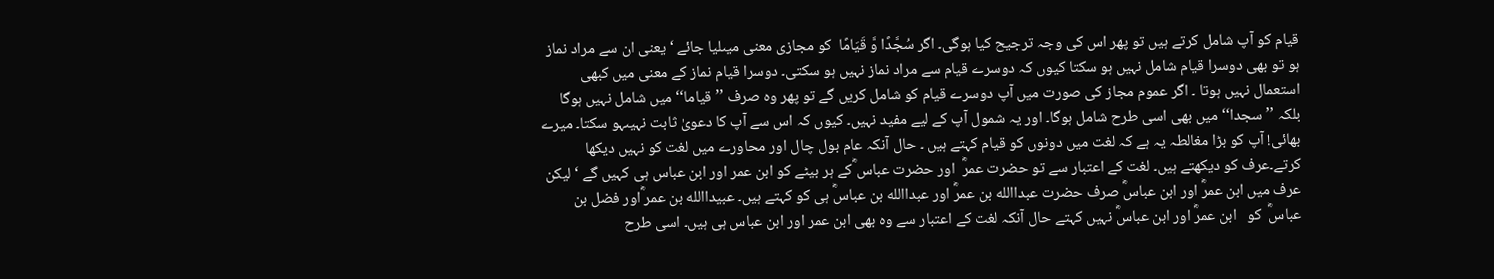قیام کو آپ شامل کرتے ہیں تو پھر اس کی وجہ ترجیح کیا ہوگی۔ اگر سُجَّدًا وَّ قَیَامًا  کو مجازی معنی میںلیا جائے ‘ یعنی ان سے مراد نماز ہو تو بھی دوسرا قیام شامل نہیں ہو سکتا کیوں کہ دوسرے قیام سے مراد نماز نہیں ہو سکتی۔ دوسرا قیام نماز کے معنی میں کبھی استعمال نہیں ہوتا ۔ اگر عموم مجاز کی صورت میں آپ دوسرے قیام کو شامل کریں گے تو پھر وہ صرف ’’قیاما‘‘ میں شامل نہیں ہوگا  بلکہ ’’سجدا‘‘ میں بھی اسی طرح شامل ہوگا۔ اور یہ شمول آپ کے لیے مفید نہیں۔ کیوں کہ اس سے آپ کا دعویٰ ثابت نہیںہو سکتا۔ میرے بھائی! آپ کو بڑا مغالطہ یہ ہے کہ لغت میں دونوں کو قیام کہتے ہیں ۔ حال آنکہ عام بول چال اور محاورے میں لغت کو نہیں دیکھا کرتے۔عرف کو دیکھتے ہیں۔ لغت کے اعتبار سے تو حضرت عمرؓ  اور حضرت عباس ؓکے ہر بیٹے کو ابن عمر اور ابن عباس ہی کہیں گے ‘ لیکن عرف میں ابن عمرؓ اور ابن عباسؓ صرف حضرت عبداالله بن عمرؓ اور عبداالله بن عباسؓ ہی کو کہتے ہیں۔ عبیداالله بن عمر ؓاور فضل بن عباسؓ  کو   ابن عمرؓ اور ابن عباسؓ نہیں کہتے حال آنکہ لغت کے اعتبار سے وہ بھی ابن عمر اور ابن عباس ہی ہیں۔ اسی طرح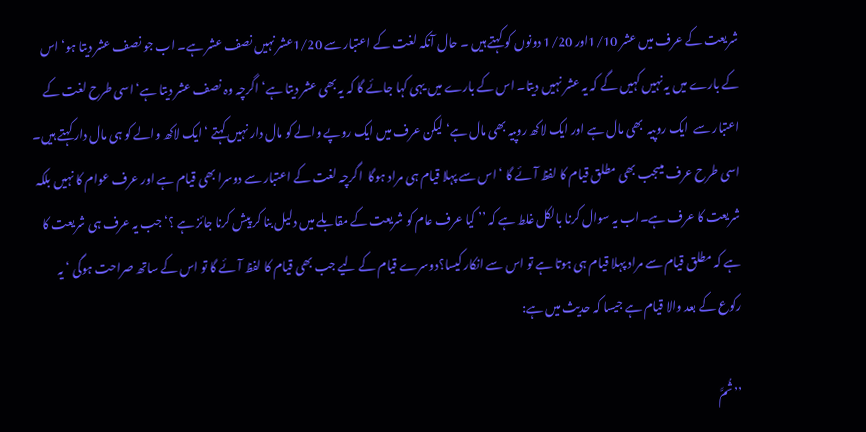شریعت کے عرف میں عشر 1/10اور 1/20 دونوں کو کہتے ہیں ۔ حال آنکہ لغت کے اعتبار سے 1/20عشر نہیں نصف عشر ہے۔ اب جو نصف عشر دیتا ہو‘ اس کے بارے میں یہ نہیں کہیں گے کہ یہ عشر نہیں دیتا۔ اس کے بارے میں یہی کہا جائے گا کہ یہ بھی عشر دیتا ہے‘اگرچہ وہ نصف عشر دیتا ہے‘ اسی طرح لغت کے اعتبار سے  ایک روپیہ  بھی مال ہے اور ایک لاکھ روپیہ بھی مال ہے‘ لیکن عرف میں ایک روپے والے کو مال دار نہیں کہتے ‘ ایک لاکھ والے کو ہی مال دار کہتے ہیں۔ اسی طرح عرف میںجب بھی مطلق قیام کا لفظ آئے گا ‘ اس سے پہلا قیام ہی مراد ہوگا  اگرچہ لغت کے اعتبار سے دوسرا بھی قیام ہے اور عرف عوام کا نہیں بلکہ شریعت کا عرف ہے۔اب یہ سوال کرنا بالکل غلط ہے کہ ’’ کیا عرف عام کو شریعت کے مقابلے میں دلیل بنا کر پیش کرنا جائز ہے ؟‘ جب یہ عرف ہی شریعت کا ہے کہ مطلق قیام سے مراد پہلا قیام ہی ہوتا ہے تو اس سے انکار کیسا؟دوسرے قیام کے لیے جب بھی قیام کا لفظ آئے گا تو اس کے ساتھ صراحت ہوگی ‘ یہ رکوع کے بعد والا قیام ہے جیسا کہ حدیث میں ہے:

’’ثُمَّ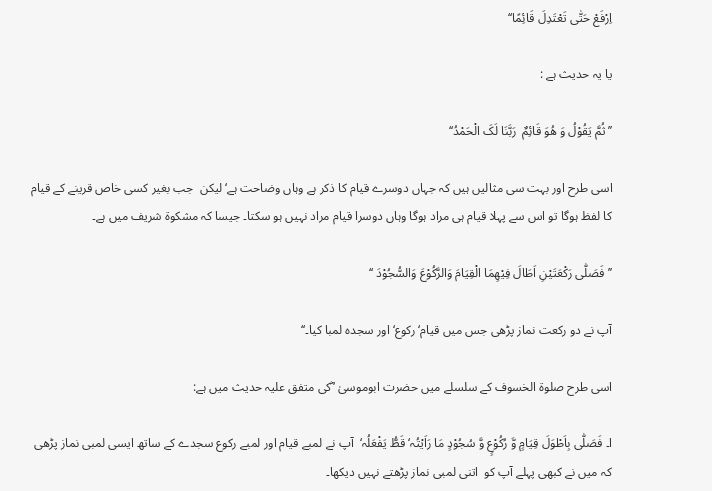اِرْفَعْ حَتّٰی تَعْتَدِلَ قَائِمًا‘‘

یا یہ حدیث ہے :

’’ثُمَّ یَقُوْلُ وَ ھُوَ قَائِمٌ  رَبَّنَا لَکَ الْحَمْدُ‘‘

اسی طرح اور بہت سی مثالیں ہیں کہ جہاں دوسرے قیام کا ذکر ہے وہاں وضاحت ہے‘ لیکن  جب بغیر کسی خاص قرینے کے قیام کا لفظ ہوگا تو اس سے پہلا قیام ہی مراد ہوگا وہاں دوسرا قیام مراد نہیں ہو سکتا۔ جیسا کہ مشکوۃ شریف میں ہے۔

’’فَصَلّٰی رَکْعَتَیْنِ اَطَالَ فِیْھِمَا الْقِیَامَ وَالرَّکُوْعَ وَالسُّجُوْدَ ‘‘

آپ نے دو رکعت نماز پڑھی جس میں قیام‘ رکوع‘ اور سجدہ لمبا کیا۔‘‘

اسی طرح صلوۃ الخسوف کے سلسلے میں حضرت ابوموسیٰ  ؓکی متفق علیہ حدیث میں ہے:

ا۔ فَصَلّٰی بِاَطْوَلَ قِیَامٍ وَّ رُکُوْعٍ وَّ سُجُوْدٍ مَا رَاَیْتُہ‘ قَطُّ یَفْعَلُہ‘  آپ نے لمبے قیام اور لمبے رکوع سجدے کے ساتھ ایسی لمبی نماز پڑھی کہ میں نے کبھی پہلے آپ کو  اتنی لمبی نماز پڑھتے نہیں دیکھا۔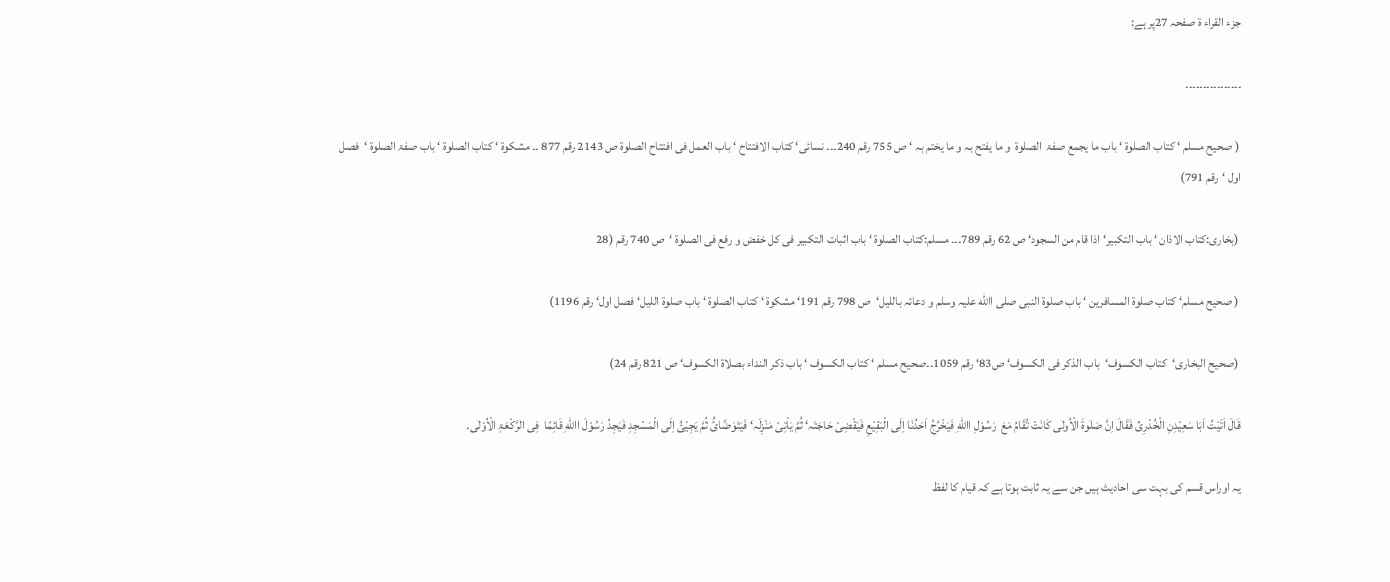جزء القراء ۃ صفحہ 27پر ہے:

۔۔۔۔۔۔۔۔۔۔۔۔۔۔۔۔

 ( صحیح مسلم ‘ کتاب الصلوۃ ‘ باب ما یجمع صفۃ  الصلوۃ  و ما یفتح بہ و ما یختم بہ ‘ ص 755 رقم 240۔۔۔ نسائی‘ کتاب الافتتاح ‘ باب العمل فی افتتاح الصلوۃ ص 2143 رقم 877 ۔۔ مشکوۃ ‘ کتاب الصلوۃ ‘ باب صفۃ الصلوۃ ‘فصل اول ‘رقم 791)

 (بخاری:کتاب الاذان ‘ باب التکبیر‘ اذا قام من السجود‘ ص 62 رقم 789۔۔۔ مسلم:کتاب الصلوۃ ‘ باب اثبات التکبیر فی کل خفض و رفع فی الصلوۃ ‘ص 740 رقم (28

 ( صحیح مسلم‘ کتاب صلوۃ المسافرین ‘ باب صلوۃ النبی صلی االله علیہ وسلم و دعائہ باللیل‘ص 798 رقم 191‘ مشکوۃ ‘ کتاب الصلوۃ ‘ باب صلوۃ اللیل‘ فصل اول‘ رقم 1196)

 (صحیح البخاری‘کتاب الکسوف‘باب الذکر فی الکسوف‘ ص83‘ رقم 1059۔۔صحیح مسلم ‘ کتاب الکسوف ‘ باب ذکر النداء بصلاۃ الکسوف‘ ص 821 رقم 24)

قَالَ اَتَیْتُ اَبَا سَعِیْدِنِ الْخُدْرِیِّ فَقَالَ اِنَّ صَلٰوۃَ الْاُولٰی کَانَتْ تُقَامُ مَعَ  رَسُوْلِ االلهِ فَیَخْرُجُ اَحَدُنَا اِلَی الْبَقِیْعِ فَیَقْضِیْ حَاجَتَہ‘ ثُمَّ یَاْتِیْ مَنْزِلَہ‘ فَیَتَوَضَّائُ ثُمَّ یَجِیْئُ اِلَی الْمَسْجِدِ فَیَجِدُ رَسُوْلَ االلهِ قَائِمًا  فِی الرَّکْعَۃِ الْاُوْلٰی۔

یہ اوراس قسم کی بہت سی احادیث ہیں جن سے یہ ثابت ہوتا ہے کہ قیام کا لفظ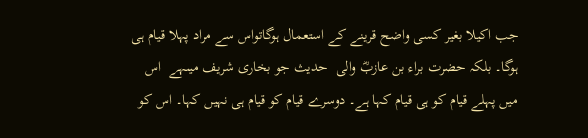جب اکیلا بغیر کسی واضح قرینے کے استعمال ہوگاتواس سے مراد پہلا قیام ہی ہوگا۔ بلکہ حضرت براء بن عازبؓ والی  حدیث جو بخاری شریف میںہے  اس میں پہلے قیام کو ہی قیام کہا ہے۔ دوسرے قیام کو قیام ہی نہیں کہا۔ اس کو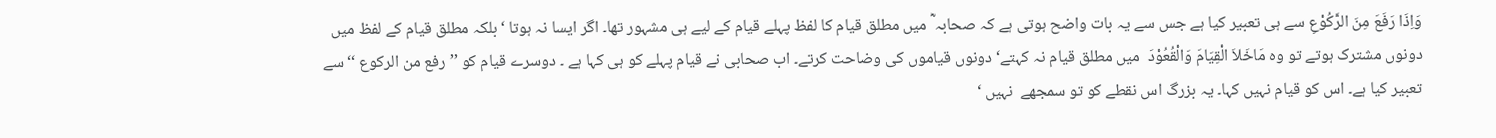وَاِذَا رَفَعَ مِنَ الرَّکُوْعِ سے ہی تعبیر کیا ہے جس سے یہ بات واضح ہوتی ہے کہ صحابہ ؓ میں مطلق قیام کا لفظ پہلے قیام کے لیے ہی مشہور تھا۔ اگر ایسا نہ ہوتا ‘ بلکہ مطلق قیام کے لفظ میں دونوں مشترک ہوتے تو وہ مَاخَلاَ الْقِیَامَ وَالْقُعُوْدَ  میں مطلق قیام نہ کہتے‘ دونوں قیاموں کی وضاحت کرتے۔ اب صحابی نے قیام پہلے کو ہی کہا ہے ۔ دوسرے قیام کو ’’ رفع من الرکوع ‘‘ سے تعبیر کیا ہے۔ اس کو قیام نہیں کہا۔ یہ بزرگ اس نقطے کو تو سمجھے  نہیں ‘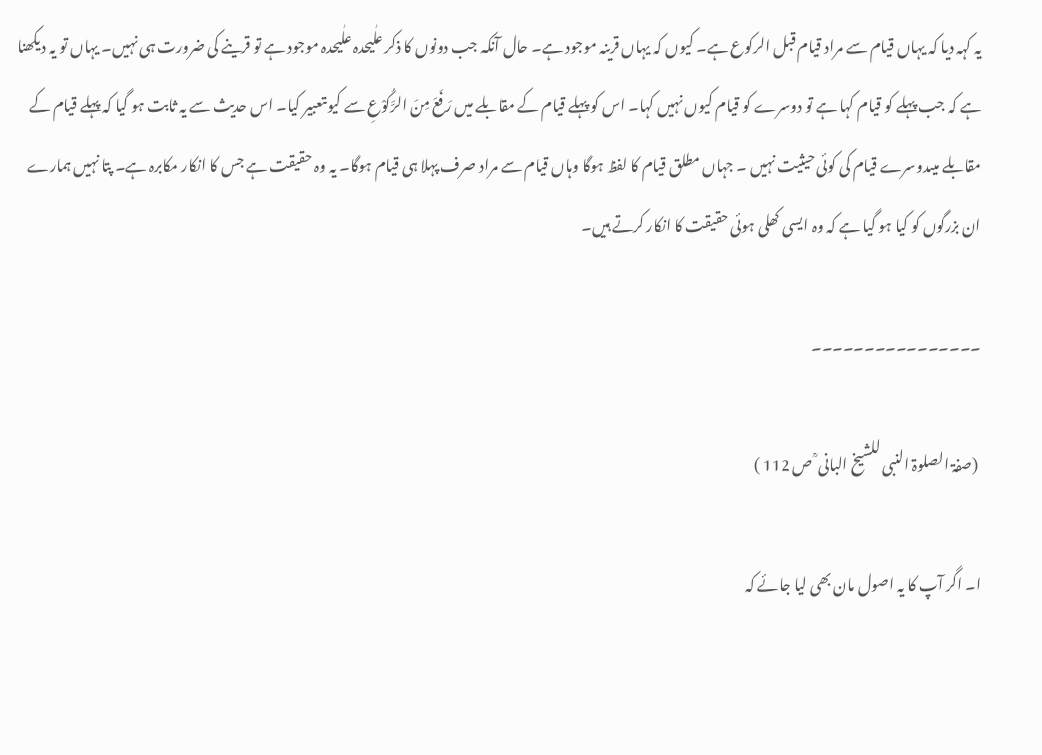یہ کہہ دیا کہ یہاں قیام سے مراد قیام قبل الرکوع ہے۔ کیوں کہ یہاں قرینہ موجود ہے۔ حال آنکہ جب دونوں کا ذکر علٰیحدہ علٰیحدہ موجود ہے تو قرینے کی ضرورت ہی نہیں۔ یہاں تو یہ دیکھنا ہے کہ جب پہلے کو قیام کہا ہے تو دوسرے کو قیام کیوں نہیں کہا۔ اس کو پہلے قیام کے مقابلے میں رَفَعَ مِنَ الرَّکُوْعِ سے کیوںتعبیر کیا۔ اس حدیث سے یہ ثابت ہو گیا کہ پہلے قیام کے مقابلے میںدوسرے قیام کی کوئی حیثیت نہیں ۔ جہاں مطلق قیام کا لفظ ہوگا وہاں قیام سے مراد صرف پہلا ہی قیام ہوگا۔ یہ وہ حقیقت ہے جس کا انکار مکابرہ ہے۔ پتا نہیں ہمارے ان بزرگوں کو کیا ہو گیا ہے کہ وہ ایسی کھلی ہوئی حقیقت کا انکار کرتے ہیں۔

۔۔۔۔۔۔۔۔۔۔۔۔۔۔۔۔

 (صفۃ الصلوۃ النبی للشیخ البانی ؒ ص 112 )

ا۔ اگر آپ کا یہ اصول مان بھی لیا جائے کہ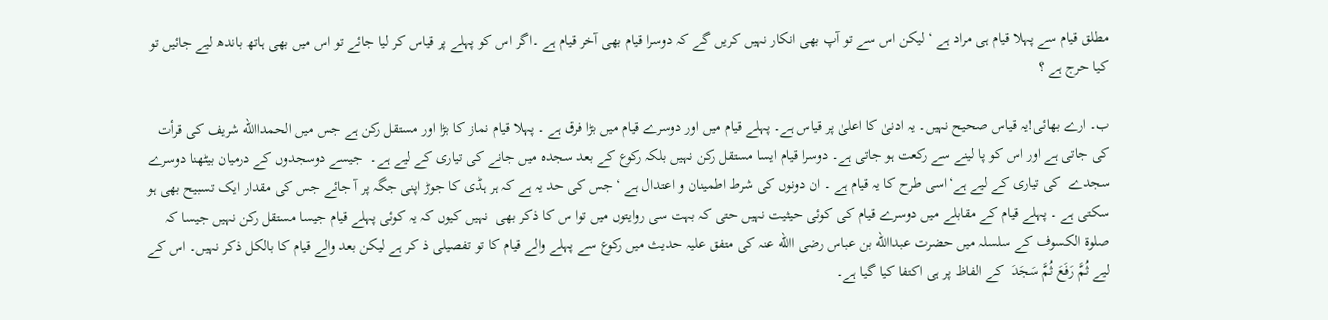مطلق قیام سے پہلا قیام ہی مراد ہے ‘ لیکن اس سے تو آپ بھی انکار نہیں کریں گے کہ دوسرا قیام بھی آخر قیام ہے ۔اگر اس کو پہلے پر قیاس کر لیا جائے تو اس میں بھی ہاتھ باندھ لیے جائیں تو کیا حرج ہے ؟

ب۔ ارے بھائی!یہ قیاس صحیح نہیں۔ یہ ادنیٰ کا اعلیٰ پر قیاس ہے۔ پہلے قیام میں اور دوسرے قیام میں بڑا فرق ہے ۔ پہلا قیام نماز کا بڑا اور مستقل رکن ہے جس میں الحمداالله شریف کی قرأت کی جاتی ہے اور اس کو پا لینے سے رکعت ہو جاتی ہے۔ دوسرا قیام ایسا مستقل رکن نہیں بلکہ رکوع کے بعد سجدہ میں جانے کی تیاری کے لیے ہے۔  جیسے دوسجدوں کے درمیان بیٹھنا دوسرے سجدے  کی تیاری کے لیے ہے‘اسی طرح کا یہ قیام ہے ۔ ان دونوں کی شرط اطمینان و اعتدال ہے ‘ جس کی حد یہ ہے کہ ہر ہڈی کا جوڑ اپنی جگہ پر آ جائے جس کی مقدار ایک تسبیح بھی ہو سکتی ہے ۔ پہلے قیام کے مقابلے میں دوسرے قیام کی کوئی حیثیت نہیں حتی کہ بہت سی روایتوں میں توا س کا ذکر بھی  نہیں کیوں کہ یہ کوئی پہلے قیام جیسا مستقل رکن نہیں جیسا کہ صلوۃ الکسوف کے سلسلہ میں حضرت عبداالله بن عباس رضی االله عنہ کی متفق علیہ حدیث میں رکوع سے پہلے والے قیام کا تو تفصیلی ذ کر ہے لیکن بعد والے قیام کا بالکل ذکر نہیں۔ اس کے لیے ثُمَّ رَفَعَ ثُمَّ سَجَدَ  کے الفاظ پر ہی اکتفا کیا گیا ہے۔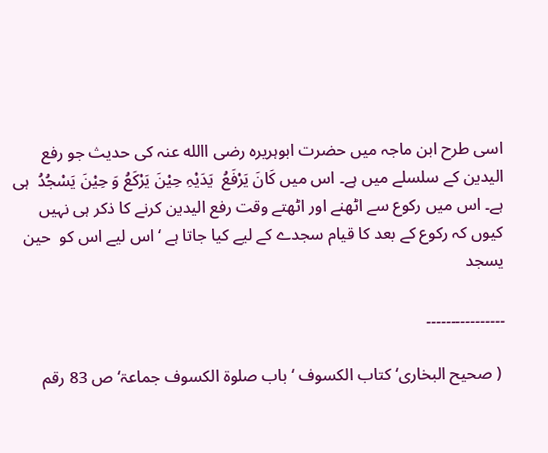اسی طرح ابن ماجہ میں حضرت ابوہریرہ رضی االله عنہ کی حدیث جو رفع الیدین کے سلسلے میں ہے۔ اس میں کَانَ یَرْفَعُ  یَدَیْہِ حِیْنَ یَرْکَعُ وَ حِیْنَ یَسْجُدُ  ہی ہے۔ اس میں رکوع سے اٹھنے اور اٹھتے وقت رفع الیدین کرنے کا ذکر ہی نہیں کیوں کہ رکوع کے بعد کا قیام سجدے کے لیے کیا جاتا ہے ‘ اس لیے اس کو  حین یسجد

۔۔۔۔۔۔۔۔۔۔۔۔۔۔۔۔

 ( صحیح البخاری‘ کتاب الکسوف ‘ باب صلوۃ الکسوف جماعۃ‘ ص 83 رقم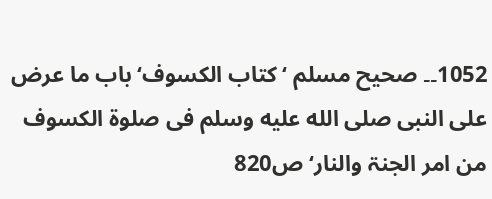1052۔۔ صحیح مسلم ‘ کتاب الکسوف‘ باب ما عرض علی النبی صلى الله عليه وسلم فی صلوۃ الکسوف من امر الجنۃ والنار‘ص820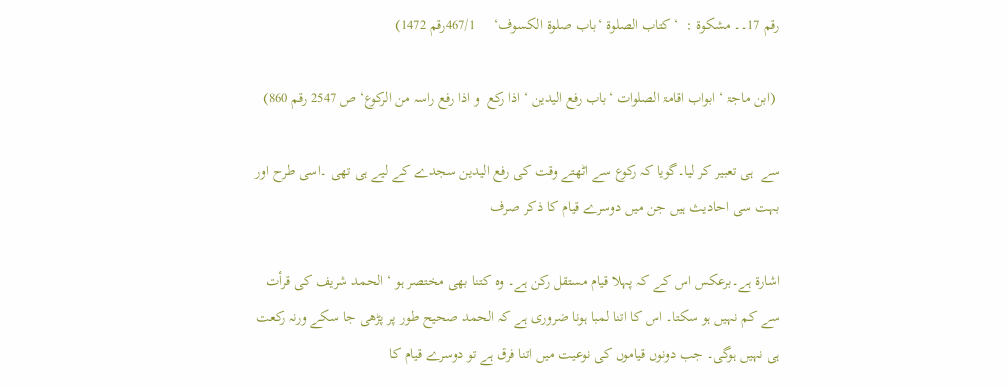رقم 17۔۔ مشکوۃ :  ‘ کتاب الصلوۃ ‘باب صلوۃ الکسوف‘     467/1رقم 1472)

 (ابن ماجۃ ‘ ابواب اقامۃ الصلوات ‘باب رفع الیدین ‘ اذا رکع  و اذا رفع راسہ من الرکوع‘ ص 2547 رقم 860)

سے  ہی تعبیر کر لیا۔گویا کہ رکوع سے اٹھتے وقت کی رفع الیدین سجدے کے لیے ہی تھی ۔اسی طرح اور بہت سی احادیث ہیں جن میں دوسرے قیام کا ذکر صرف

اشارۃ ہے۔برعکس اس کے کہ پہلا قیام مستقل رکن ہے۔ وہ کتنا بھی مختصر ہو ‘ الحمد شریف کی قرأت سے کم نہیں ہو سکتا۔ اس کا اتنا لمبا ہونا ضروری ہے کہ الحمد صحیح طور پر پڑھی جا سکے ورنہ رکعت ہی نہیں ہوگی۔ جب دونوں قیاموں کی نوعیت میں اتنا فرق ہے تو دوسرے قیام کا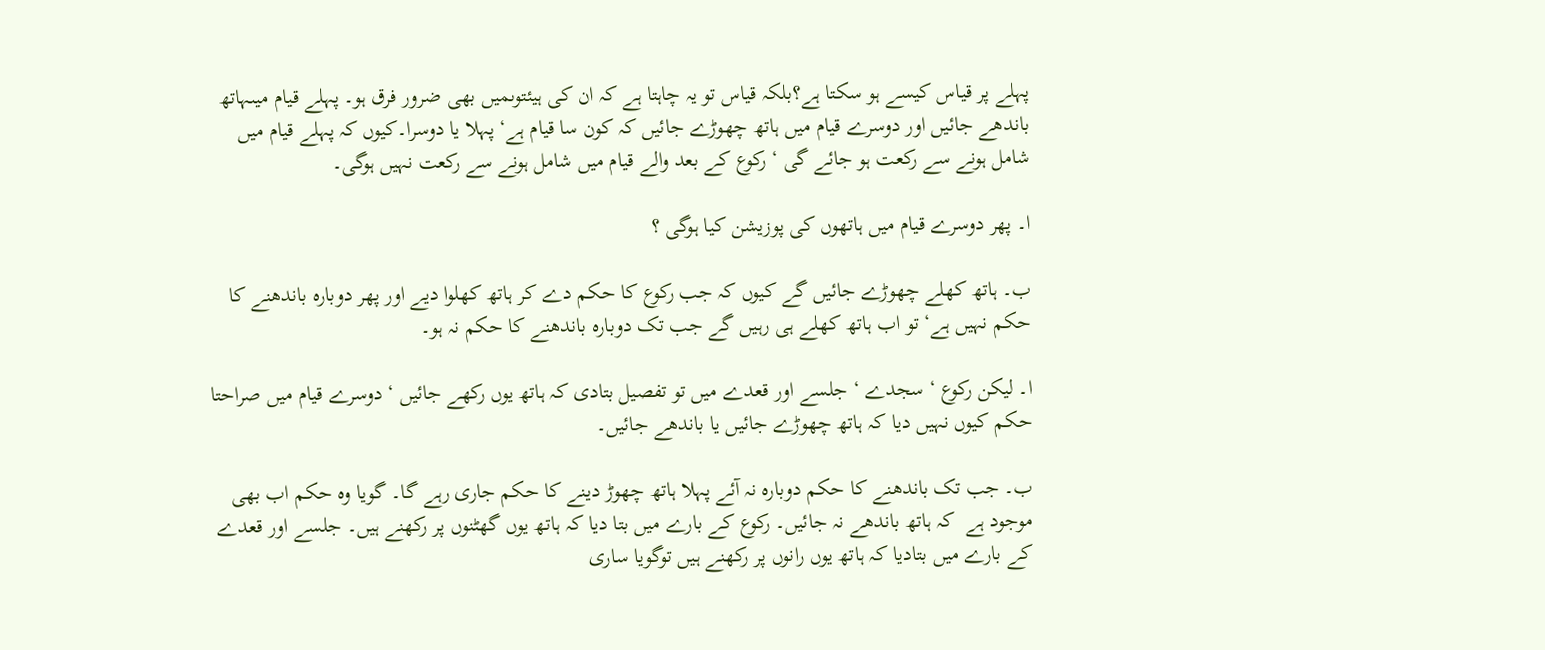پہلے پر قیاس کیسے ہو سکتا ہے؟بلکہ قیاس تو یہ چاہتا ہے کہ ان کی ہیئتوںمیں بھی ضرور فرق ہو۔ پہلے قیام میںہاتھ باندھے جائیں اور دوسرے قیام میں ہاتھ چھوڑے جائیں کہ کون سا قیام ہے‘ پہلا یا دوسرا۔کیوں کہ پہلے قیام میں شامل ہونے سے رکعت ہو جائے گی ‘ رکوع کے بعد والے قیام میں شامل ہونے سے رکعت نہیں ہوگی۔

ا۔ پھر دوسرے قیام میں ہاتھوں کی پوزیشن کیا ہوگی ؟

ب۔ ہاتھ کھلے چھوڑے جائیں گے کیوں کہ جب رکوع کا حکم دے کر ہاتھ کھلوا دیے اور پھر دوبارہ باندھنے کا حکم نہیں ہے‘ تو اب ہاتھ کھلے ہی رہیں گے جب تک دوبارہ باندھنے کا حکم نہ ہو۔

ا۔ لیکن رکوع ‘ سجدے ‘ جلسے اور قعدے میں تو تفصیل بتادی کہ ہاتھ یوں رکھے جائیں ‘ دوسرے قیام میں صراحتا حکم کیوں نہیں دیا کہ ہاتھ چھوڑے جائیں یا باندھے جائیں۔

ب۔ جب تک باندھنے کا حکم دوبارہ نہ آئے پہلا ہاتھ چھوڑ دینے کا حکم جاری رہے گا۔ گویا وہ حکم اب بھی موجود ہے  کہ ہاتھ باندھے نہ جائیں۔ رکوع کے بارے میں بتا دیا کہ ہاتھ یوں گھٹنوں پر رکھنے ہیں۔ جلسے اور قعدے کے بارے میں بتادیا کہ ہاتھ یوں رانوں پر رکھنے ہیں توگویا ساری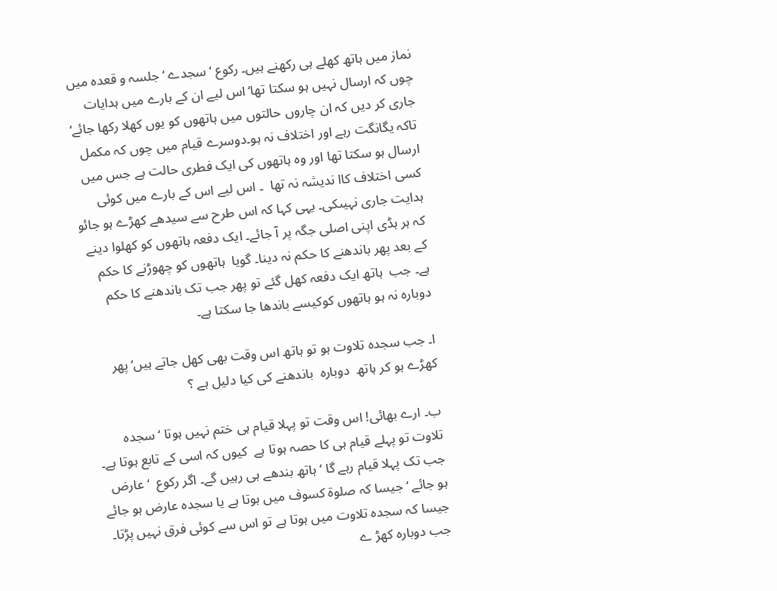نماز میں ہاتھ کھلے ہی رکھنے ہیں۔ رکوع ‘ سجدے ‘ جلسہ و قعدہ میں چوں کہ ارسال نہیں ہو سکتا تھا‘ اس لیے ان کے بارے میں ہدایات جاری کر دیں کہ ان چاروں حالتوں میں ہاتھوں کو یوں کھلا رکھا جائے‘ تاکہ یگانگت رہے اور اختلاف نہ ہو۔دوسرے قیام میں چوں کہ مکمل ارسال ہو سکتا تھا اور وہ ہاتھوں کی ایک فطری حالت ہے جس میں کسی اختلاف کاا ندیشہ نہ تھا  ۔ اس لیے اس کے بارے میں کوئی ہدایت جاری نہیںکی۔ یہی کہا کہ اس طرح سے سیدھے کھڑے ہو جائو کہ ہر ہڈی اپنی اصلی جگہ پر آ جائے۔ ایک دفعہ ہاتھوں کو کھلوا دینے کے بعد پھر باندھنے کا حکم نہ دینا۔ گویا  ہاتھوں کو چھوڑنے کا حکم ہے۔ جب  ہاتھ ایک دفعہ کھل گئے تو پھر جب تک باندھنے کا حکم دوبارہ نہ ہو ہاتھوں کوکیسے باندھا جا سکتا ہے۔

ا۔ جب سجدہ تلاوت ہو تو ہاتھ اس وقت بھی کھل جاتے ہیں‘پھر کھڑے ہو کر ہاتھ  دوبارہ  باندھنے کی کیا دلیل ہے ؟

ب۔ ارے بھائی! اس وقت تو پہلا قیام ہی ختم نہیں ہوتا ‘ سجدہ تلاوت تو پہلے قیام ہی کا حصہ ہوتا ہے  کیوں کہ اسی کے تابع ہوتا ہے۔ جب تک پہلا قیام رہے گا ‘ ہاتھ بندھے ہی رہیں گے۔ اگر رکوع  ‘ عارض ہو جائے ‘ جیسا کہ صلوۃ کسوف میں ہوتا ہے یا سجدہ عارض ہو جائے جیسا کہ سجدہ تلاوت میں ہوتا ہے تو اس سے کوئی فرق نہیں پڑتا۔ جب دوبارہ کھڑ ے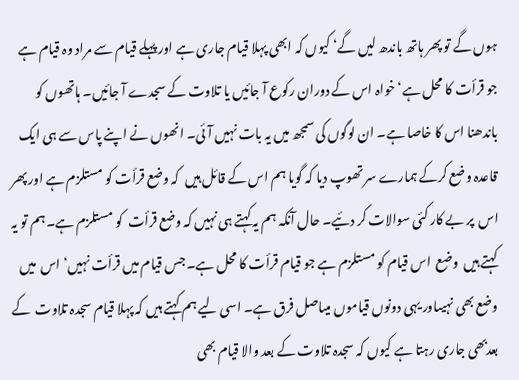ہوں گے تو پھر ہاتھ باندھ لیں گے‘ کیوں کہ ابھی پہلا قیام جاری ہے اور پہلے قیام سے مراد وہ قیام ہے جو قرأت کا محل ہے‘ خواہ اس کے دوران رکوع آ جائیں یا تلاوت کے سجدے آ جائیں۔ ہاتھوں کو باندھنا اس کا خاصا ہے۔ ان لوگوں کی سمجھ میں یہ بات نہیں آئی۔ انھوں نے اپنے پاس سے ہی ایک قاعدہ وضع کرکے ہمارے سر تھوپ دیا کہ گویا ہم اس کے قائل ہیں  کہ وضع قرأت کو مستلزم ہے اور پھر اس  پر بے کار کئی سوالات کر دئیے۔ حال آنکہ ہم یہ کہتے ہی نہیں کہ وضع قرأت  کو مستلزم ہے۔ ہم تو یہ کہتے ہیں  وضع  اس قیام کو مستلزم ہے جو قیام قرأت کا محل ہے۔ جس قیام میں قرأت نہیں‘ اس  میں وضع بھی نہیںاور یہی دونوں قیاموں میںاصل فرق ہے۔ اسی لیے ہم کہتے ہیں کہ پہلا قیام سجدہ تلاوت  کے بعدبھی جاری رہتا ہے کیوں کہ سجدہ تلاوت کے بعد والا قیام بھی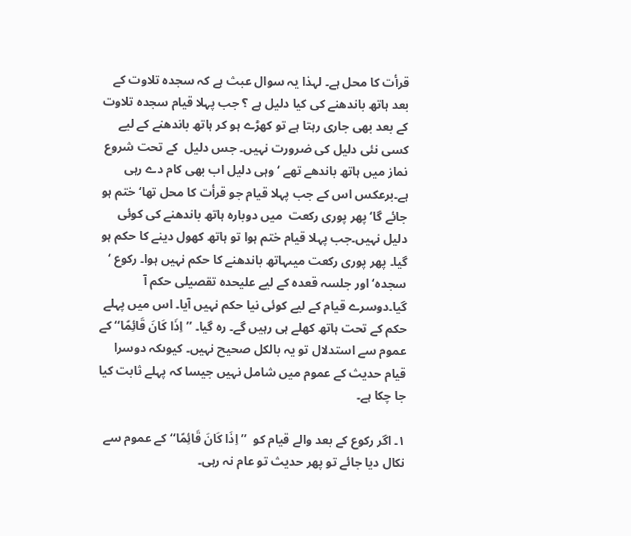قرأت کا محل ہے۔ لہذا یہ سوال عبث ہے کہ سجدہ تلاوت کے بعد ہاتھ باندھنے کی کیا دلیل ہے ؟ جب پہلا قیام سجدہ تلاوت کے بعد بھی جاری رہتا ہے تو کھڑے ہو کر ہاتھ باندھنے کے لیے کسی نئی دلیل کی ضرورت نہیں۔ جس دلیل  کے تحت شروع نماز میں ہاتھ باندھے تھے ‘ وہی دلیل اب بھی کام دے رہی ہے۔برعکس اس کے جب پہلا قیام جو قرأت کا محل تھا‘ ختم ہو جائے گا‘ پھر پوری رکعت  میں دوبارہ ہاتھ باندھنے کی کوئی دلیل نہیں۔جب پہلا قیام ختم ہوا تو ہاتھ کھول دینے کا حکم ہو گیا۔ پھر پوری رکعت میںہاتھ باندھنے کا حکم نہیں ہوا۔ رکوع ‘ سجدہ‘ اور جلسہ قعدہ کے لیے علیحدہ تقصیلی حکم آ گیا۔دوسرے قیام کے لیے کوئی نیا حکم نہیں آیا۔ اس میں پہلے حکم کے تحت ہاتھ کھلے ہی رہیں گے۔ رہ گیا۔ ’’ اِذَا کَانَ قَائِمًا‘‘ کے عموم سے استدلال تو یہ بالکل صحیح نہیں۔ کیوںکہ دوسرا قیام حدیث کے عموم میں شامل نہیں جیسا کہ پہلے ثابت کیا جا چکا ہے۔

۱۔ اگر رکوع کے بعد والے قیام کو  ’’ اِذَا کَانَ قَائِمًا‘‘ کے عموم سے نکال دیا جائے تو پھر حدیث تو عام نہ رہی۔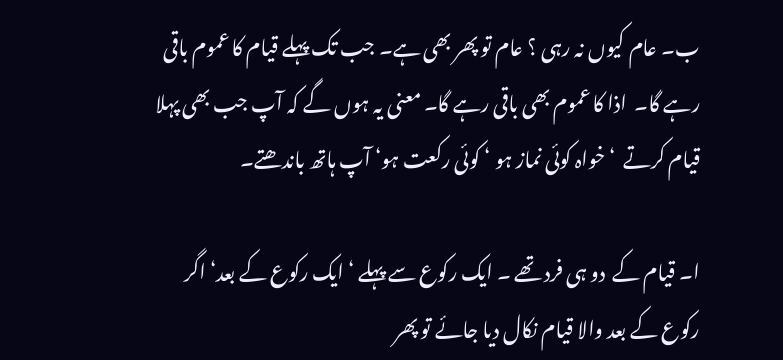ب۔ عام کیوں نہ رہی ؟ عام تو پھر بھی ہے۔ جب تک پہلے قیام کا عموم باقی رہے گا۔  اذا کا عموم بھی باقی رہے گا۔ معنی یہ ہوں گے کہ آپ جب بھی پہلا قیام کرتے  ‘ خواہ کوئی نماز ہو ‘ کوئی رکعت ہو‘ آپ ہاتھ باندھتے۔

ا۔ قیام کے  دو ہی فرد تھے ۔ ایک رکوع سے پہلے ‘ ایک رکوع کے بعد‘ اگر رکوع کے بعد والا قیام نکال دیا جائے تو پھر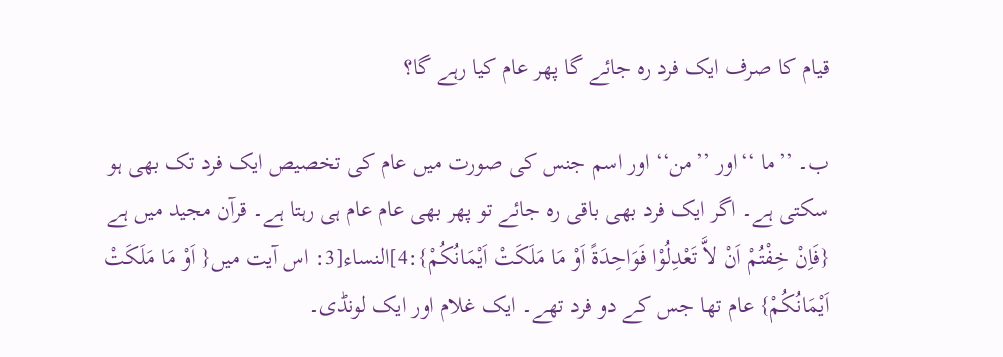قیام کا صرف ایک فرد رہ جائے گا پھر عام کیا رہے گا؟

ب۔ ’’ما ‘‘اور ’’من‘‘ اور اسم جنس کی صورت میں عام کی تخصیص ایک فرد تک بھی ہو سکتی ہے۔ اگر ایک فرد بھی باقی رہ جائے تو پھر بھی عام عام ہی رہتا ہے۔ قرآن مجید میں ہے  {فَاِنْ خِفْتُمْ اَنْ لاَّ تَعْدِلُوْا فَوَاحِدَۃً اَوْ مَا مَلَکَتْ اَیْمَانُکُمْ}:4]النساء[3: اس آیت میں{ اَوْ مَا مَلَکَتْ اَیْمَانُکُمْ} عام تھا جس کے دو فرد تھے۔ ایک غلام اور ایک لونڈی۔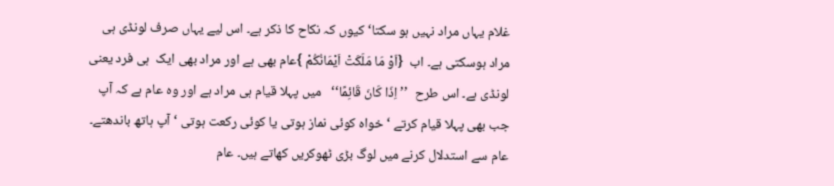غلام یہاں مراد نہیں ہو سکتا‘ کیوں کہ نکاح کا ذکر ہے۔ اس لیے یہاں صرف لونڈی ہی مراد ہوسکتی ہے۔ اب  {اَوْ مَا مَلَکَتْ اَیْمَانُکُمْ }عام بھی ہے اور مراد بھی ایک  ہی فرد یعنی لونڈی ہے۔ اس طرح  ’’ اِذَا کَانَ قَائِمًا‘‘   میں پہلا قیام ہی مراد ہے اور وہ عام ہے کہ آپ جب بھی پہلا قیام کرتے ‘ خواہ کوئی نماز ہوتی یا کوئی رکعت ہوتی ‘ آپ ہاتھ باندھتے۔ عام سے استدلال کرنے میں لوگ بڑی ٹھوکریں کھاتے ہیں۔ عام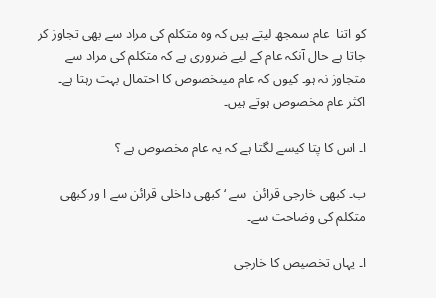کو اتنا  عام سمجھ لیتے ہیں کہ وہ متکلم کی مراد سے بھی تجاوز کر جاتا ہے حال آنکہ عام کے لیے ضروری ہے کہ متکلم کی مراد سے متجاوز نہ ہو۔ کیوں کہ عام میںخصوص کا احتمال بہت رہتا ہے۔ اکثر عام مخصوص ہوتے ہیں۔

ا۔ اس کا پتا کیسے لگتا ہے کہ یہ عام مخصوص ہے ؟

ب۔ کبھی خارجی قرائن  سے ‘ کبھی داخلی قرائن سے ا ور کبھی متکلم کی وضاحت سے۔

ا۔ یہاں تخصیص کا خارجی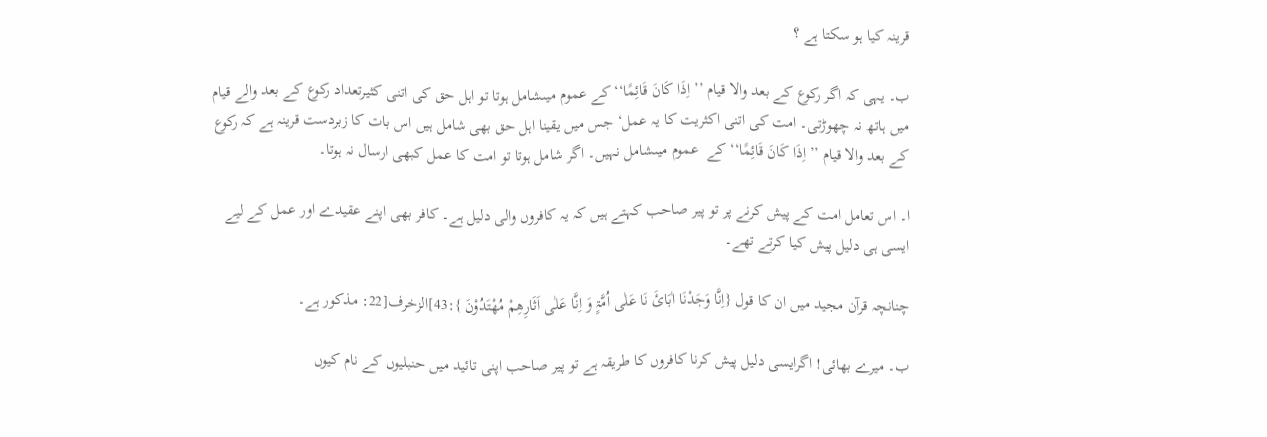قرینہ کیا ہو سکتا ہے ؟

ب۔ یہی کہ اگر رکوع کے بعد والا قیام ’’ اِذَا کَانَ قَائِمًا‘‘ کے عموم میںشامل ہوتا تو اہل حق کی اتنی کثیرتعداد رکوع کے بعد والے قیام میں ہاتھ نہ چھوڑتی۔ امت کی اتنی اکثریت کا یہ عمل‘ جس میں یقینا اہل حق بھی شامل ہیں اس بات کا زبردست قرینہ ہے کہ رکوع کے بعد والا قیام ’’ اِذَا کَانَ قَائِمًا‘‘ کے  عموم میںشامل نہیں۔ اگر شامل ہوتا تو امت کا عمل کبھی ارسال نہ ہوتا۔

ا۔ اس تعامل امت کے پیش کرنے پر تو پیر صاحب کہتے ہیں کہ یہ کافروں والی دلیل ہے۔ کافر بھی اپنے عقیدے اور عمل کے لیے ایسی ہی دلیل پیش کیا کرتے تھے۔

چنانچہ قرآن مجید میں ان کا قول {اِنَّا وَجَدْنَا اٰبَائَ نَا عَلٰی اُمَّۃٍ وَ اِنَّا عَلٰی اَثَارِھِمْ مُھْتَدُوْنَ }:43]الزخرف[22: مذکور ہے۔

ب۔ میرے بھائی! اگرایسی دلیل پیش کرنا کافروں کا طریقہ ہے تو پیر صاحب اپنی تائید میں حنبلیوں کے نام کیوں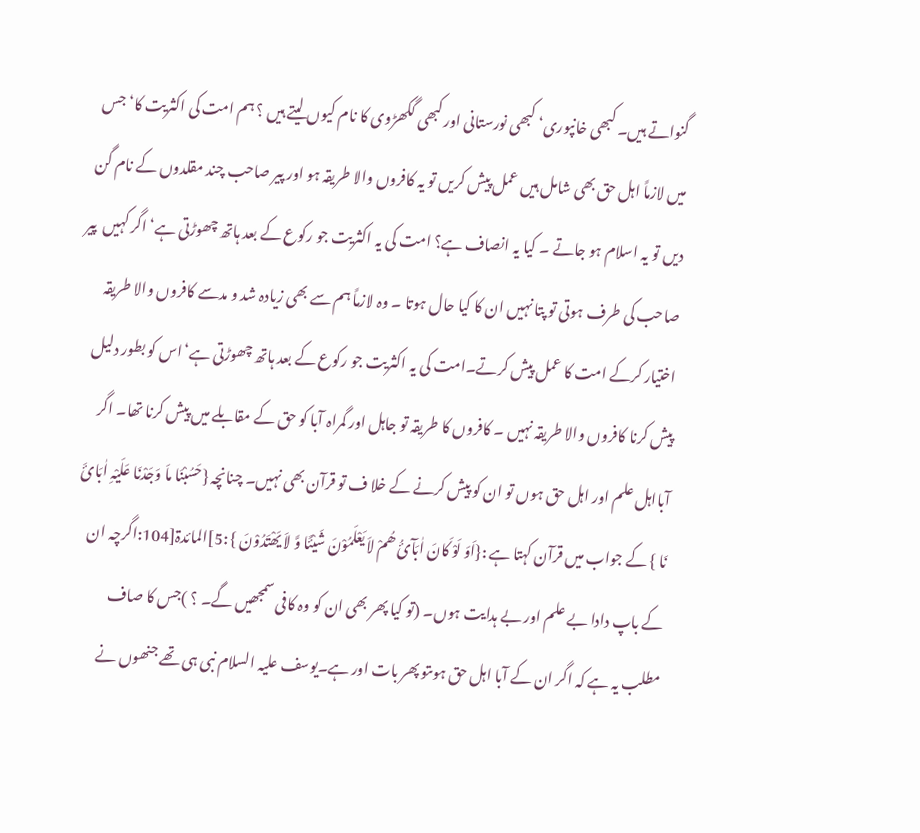گنواتے ہیں۔ کبھی خانپوری‘ کبھی نورستانی اور کبھی گکھڑوی کا نام کیوں لیتے ہیں ؟ ہم امت کی اکثریت کا‘ جس میں لازماً اہل حق بھی شامل ہیں عمل پیش کریں تو یہ کافروں والا طریقہ ہو اور پیر صاحب چند مقلدوں کے نام گن دیں تو یہ اسلام ہو جاتے ۔ کیا یہ انصاف ہے؟ امت کی یہ اکثریت جو رکوع کے بعد ہاتھ چھوڑتی ہے‘ اگر کہیں  پیر صاحب کی طرف ہوتی تو پتا نہیں ان کا کیا حال ہوتا ۔ وہ لازماً ہم سے بھی زیادہ شد و مدسے کافروں والا طریقہ اختیار کرکے امت کا عمل پیش کرتے۔امت کی یہ اکثریت جو رکوع کے بعد ہاتھ چھوڑتی ہے‘اس کو بطور دلیل پیش کرنا کافروں والا طریقہ نہیں ۔ کافروں کا طریقہ تو جاہل اور گمراہ آبا کو حق کے مقابلے میں پیش کرنا تھا۔ اگر آبااہل علم اور اہل حق ہوں تو ان کو پیش کرنے کے خلا ف تو قرآن بھی نہیں۔ چنانچہ {حَسُبْنَا ماَ وَجَدْنَا عَلَیْہِ اٰبَائَ نَا } کے جواب میں قرآن کہتا ہے :{اَوَ لَوْ کَانَ اٰبَآئُ ھُمْ لاَ یَعْلَمُوْنَ شَیْئًا وَّ لاَ یَھْتَدُوْنَ } :5]المائدۃ[104:اگرچہ ان کے باپ دادا بے علم اور بے ہدایت ہوں۔ (تو کیا پھر بھی ان کو وہ کافی سمجھیں گے۔ ؟ )جس کا صاف  مطلب یہ ہے کہ اگر ان کے آبا اہل حق ہوںتو پھر بات اور ہے۔یوسف علیہ السلام نبی ہی تھے جنھوں نے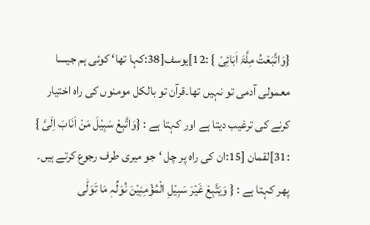{وَاتَّبَعْتُ مِلَّۃَ اٰبَائِیْ } :12]یوسف[38:کہا تھا‘ کوئی ہم جیسا معمولی آدمی تو نہیں تھا۔قرآن تو بالکل مومنوں کی راہ اختیار کرنے کی ترغیب دیتا ہے اور کہتا ہے : {وَاتَّبِعْ سَبِیْلَ مَنْ اَنَابَ اِلَیَّ } :31]لقمان [15:ان کی راہ پر چل ‘ جو میری طرف رجوع کرتے ہیں۔ پھر کہتا ہے : { وَیَتَّبِعْ غَیْرَ سَبِیْلِ الْمُؤْمِنِیْنَ نُوَلِّہٖ مَا تَوَلّٰی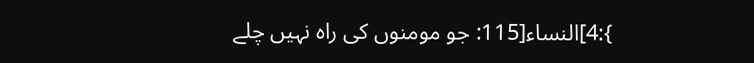}:4]النساء[115: جو مومنوں کی راہ نہیں چلے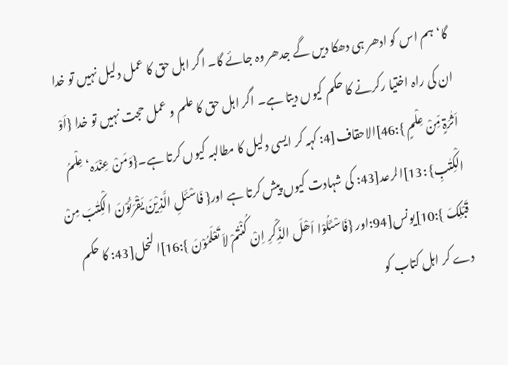گا‘ ہم اس کو ادھر ہی دھکا دیں گے جدھر وہ جائے گا۔ اگر اہل حق کا عمل دلیل نہیں تو خدا ان کی راہ اختیا رکرنے کا حکم کیوں دیتا ہے۔ اگر اہل حق کا علم و عمل حجت نہیں تو خدا {اَوْ اَثٰرَۃٍ مِّنْ عِلْمٍ }:46]الاحقاف[4: کہہ کر ایسی دلیل کا مطالبہ کیوں کرتا ہے۔{وَمَنْ عِنْدَہ‘ عِلْمُ الْکِتٰبِ} :13]الرعد[43: کی شہادت کیوں پیش کرتا ہے اور{ فَاسْئَلِ الَّذِیْنَ یَقْرَئُوْنَ الْکِتٰبَ مِنْ قَبْلِکَ }:10]یونس[94:اور {فَاسْئَلُوْا اَھْلَ الذِّکْرِ اِنْ کُنْتُمْ لاَ تَعْلَمُوْنَ }:16]النحل[43: کا حکم دے کر اہل کتاب کو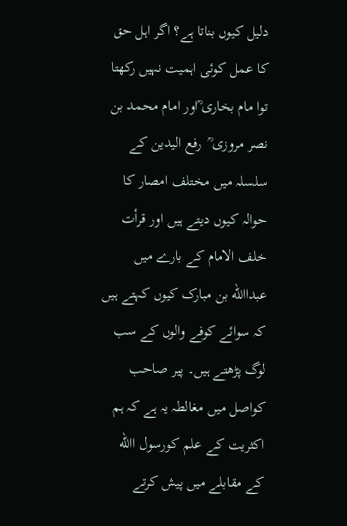دلیل کیوں بناتا ہے؟ اگر اہل حق کا عمل کوئی اہمیت نہیں رکھتا توا مام بخاری ؒاور امام محمد بن نصر مروزی ؒ  رفع الیدین کے سلسلہ میں مختلف امصار کا حوالہ کیوں دیتے ہیں اور قرأت خلف الامام کے بارے میں عبداالله بن مبارک کیوں کہتے ہیں کہ سوائے کوفے والوں کے سب لوگ پڑھتے ہیں۔ پیر صاحب کواصل میں مغالطہ یہ ہے کہ ہم اکثریت کے علم کورسول االله کے مقابلے میں پیش کرتے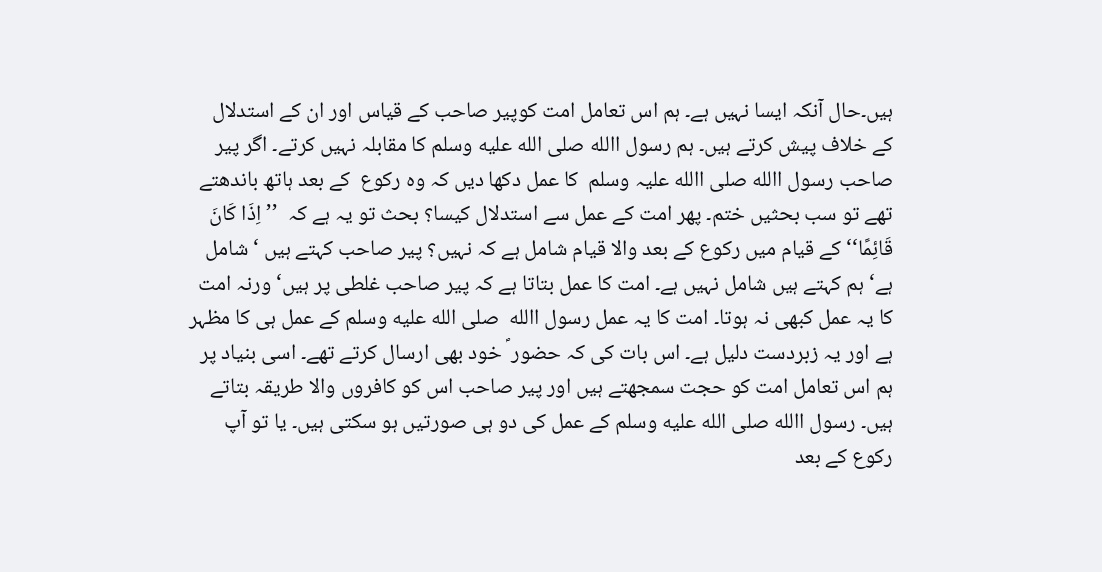ہیں۔حال آنکہ ایسا نہیں ہے۔ ہم اس تعامل امت کوپیر صاحب کے قیاس اور ان کے استدلال کے خلاف پیش کرتے ہیں۔ ہم رسول االله صلى الله عليه وسلم کا مقابلہ نہیں کرتے۔ اگر پیر صاحب رسول االله صلی االله علیہ وسلم  کا عمل دکھا دیں کہ وہ رکوع  کے بعد ہاتھ باندھتے تھے تو سب بحثیں ختم۔ پھر امت کے عمل سے استدلال کیسا؟ بحث تو یہ ہے کہ  ’’ اِذَا کَانَ قَائِمًا‘‘ کے قیام میں رکوع کے بعد والا قیام شامل ہے کہ نہیں؟ پیر صاحب کہتے ہیں ‘ شامل ہے‘ ہم کہتے ہیں شامل نہیں ہے۔ امت کا عمل بتاتا ہے کہ پیر صاحب غلطی پر ہیں‘ ورنہ امت کا یہ عمل کبھی نہ ہوتا۔ امت کا یہ عمل رسول االله  صلى الله عليه وسلم کے عمل ہی کا مظہر ہے اور یہ زبردست دلیل ہے۔ اس بات کی کہ حضور ؐ خود بھی ارسال کرتے تھے۔ اسی بنیاد پر ہم اس تعامل امت کو حجت سمجھتے ہیں اور پیر صاحب اس کو کافروں والا طریقہ بتاتے ہیں۔ رسول االله صلى الله عليه وسلم کے عمل کی دو ہی صورتیں ہو سکتی ہیں۔ یا تو آپ رکوع کے بعد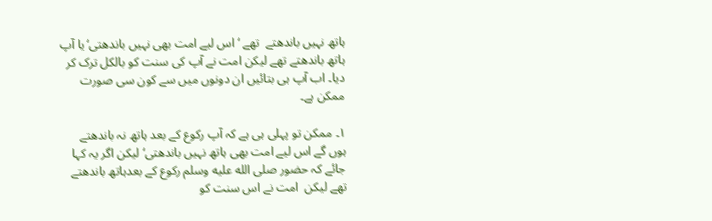ہاتھ نہیں باندھتے  تھے ‘ اس لیے امت بھی نہیں باندھتی‘یا آپ ہاتھ باندھتے تھے لیکن امت نے آپ کی سنت کو بالکل ترک کر دیا۔ اب آپ ہی بتائیں ان دونوں میں سے کون سی صورت ممکن ہے۔

۱۔ ممکن تو پہلی ہی ہے کہ آپ رکوع کے بعد ہاتھ نہ باندھتے ہوں گے اس لیے امت بھی ہاتھ نہیں باندھتی‘ لیکن اگر یہ کہا جائے کہ حضور صلى الله عليه وسلم رکوع کے بعدہاتھ باندھتے تھے لیکن  امت نے اس سنت کو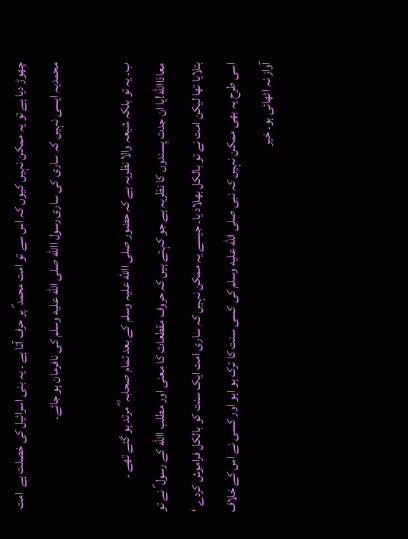چھوڑ دیا ہے تو یہ ممکن نہیں کیوں کہ اس سے تو امت محمد ؐ پر حرف آتا ہے ۔ یہ بنی اسرائیل کی خصلت ہے  امت محمدیہ ایسی نہیں کہ ساری کی ساری رسول االله صلى الله عليه وسلم کی نافرمان ہو جائے۔

ب۔ یہ تو بلکہ شیعہ والا نظریہ ہے کہ حضور صلی االله علیہ وسلم کے بعد تمام صحابہ ؓ مرتد ہو گئے تھے ۔ معاذاالله!یا ان جدت پسندوں کا نظریہ ہے جو کہتے ہیں کہ حروف مقطعات کا معنی اور مطلب االله کے رسول ؐ نے تو بتلایا تھا لیکن امت نے تو بالکل بھلاد یا۔ جیسے یہ ممکن نہیں کہ ساری امت ایک سنت کو بالکل فراموش کردے ‘ اسی طرح یہ بھی ممکن نہیں کہ نبی صلى الله عليه وسلم کی کسی سنت کا ترک ہو اہو اور کسی نے اس کے خلاف آواز نہ اٹھائی ہو۔ خیر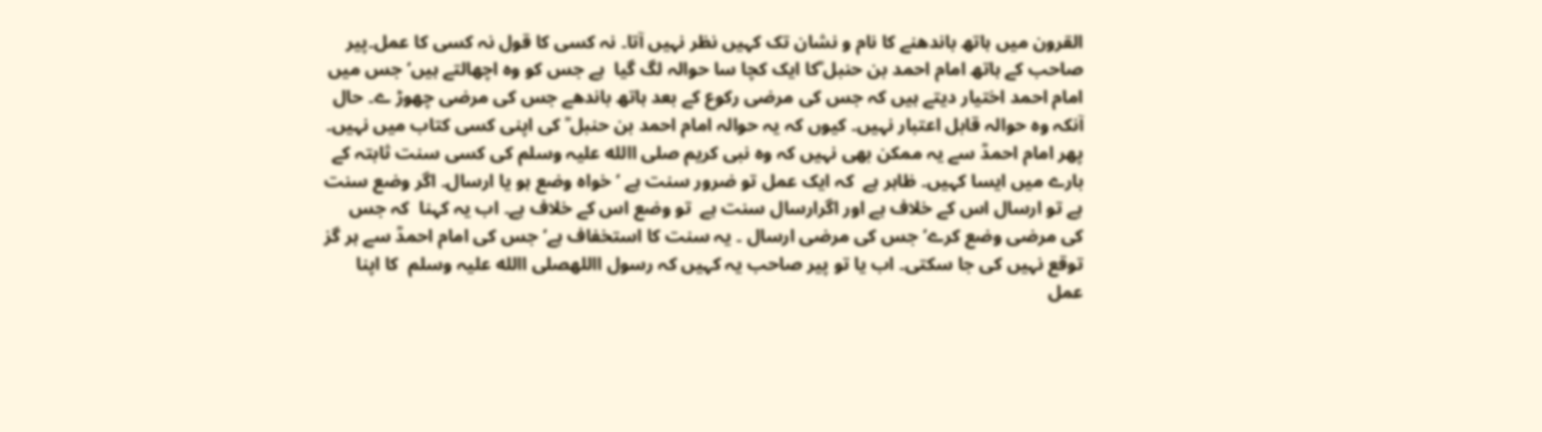القرون میں ہاتھ باندھنے کا نام و نشان تک کہیں نظر نہیں آتا۔ نہ کسی کا قول نہ کسی کا عمل۔پیر صاحب کے ہاتھ امام احمد بن حنبل ؒکا ایک کچا سا حوالہ لگ گیا  ہے جس کو وہ اچھالتے ہیں‘ جس میں امام احمد اختیار دیتے ہیں کہ جس کی مرضی رکوع کے بعد ہاتھ باندھے جس کی مرضی چھوڑ ے۔ حال آنکہ وہ حوالہ قابل اعتبار نہیں۔ کیوں کہ یہ حوالہ امام احمد بن حنبل ؒ کی اپنی کسی کتاب میں نہیں۔ پھر امام احمدؒ سے یہ ممکن بھی نہیں کہ وہ نبی کریم صلی االله علیہ وسلم کی کسی سنت ثابتہ کے بارے میں ایسا کہیں۔ ظاہر ہے  کہ ایک عمل تو ضرور سنت ہے ‘ خواہ وضع ہو یا ارسال۔ اگر وضع سنت ہے تو ارسال اس کے خلاف ہے اور اگرارسال سنت ہے  تو وضع اس کے خلاف ہے۔ اب یہ کہنا  کہ جس کی مرضی وضع کرے‘ جس کی مرضی ارسال ۔ یہ سنت کا استخفاف ہے‘ جس کی امام احمدؒ سے ہر گز توقع نہیں کی جا سکتی۔ اب یا تو پیر صاحب یہ کہیں کہ رسول االلهصلی االله علیہ وسلم  کا اپنا عمل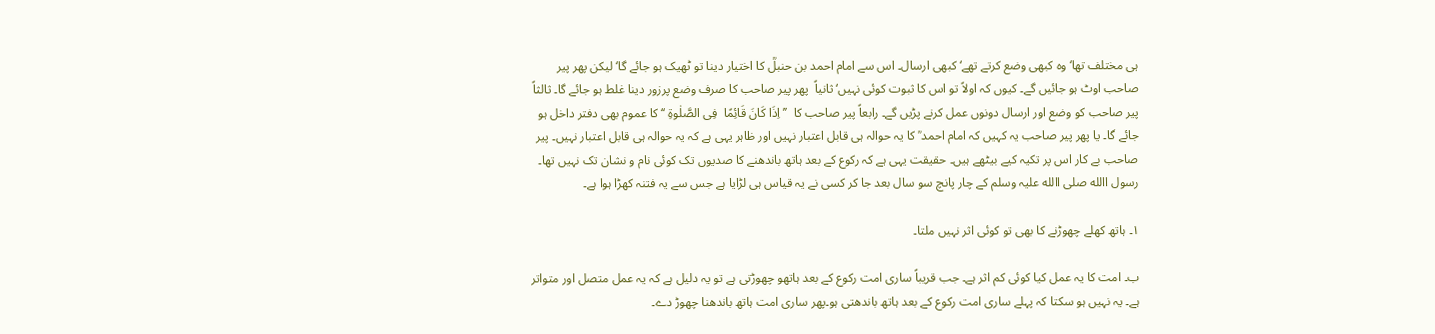ہی مختلف تھا‘ وہ کبھی وضع کرتے تھے‘ کبھی ارسال۔ اس سے امام احمد بن حنبلؒ کا اختیار دینا تو ٹھیک ہو جائے گا‘ لیکن پھر پیر صاحب اوٹ ہو جائیں گے۔ کیوں کہ اولاً تو اس کا ثبوت کوئی نہیں‘ ثانیاً  پھر پیر صاحب کا صرف وضع پرزور دینا غلط ہو جائے گا۔ ثالثاً پیر صاحب کو وضع اور ارسال دونوں عمل کرنے پڑیں گے۔ رابعاً پیر صاحب کا  ’’ اِذَا کَانَ قَائِمًا  فِی الصَّلٰوۃِ ‘‘ کا عموم بھی دفتر داخل ہو جائے گا۔ یا پھر پیر صاحب یہ کہیں کہ امام احمد ؒ کا یہ حوالہ ہی قابل اعتبار نہیں اور ظاہر یہی ہے کہ یہ حوالہ ہی قابل اعتبار نہیں۔ پیر صاحب بے کار اس پر تکیہ کیے بیٹھے ہیں۔ حقیقت یہی ہے کہ رکوع کے بعد ہاتھ باندھنے کا صدیوں تک کوئی نام و نشان تک نہیں تھا۔ رسول االله صلی االله علیہ وسلم کے چار پانچ سو سال بعد جا کر کسی نے یہ قیاس ہی لڑایا ہے جس سے یہ فتنہ کھڑا ہوا ہے۔

۱۔ ہاتھ کھلے چھوڑنے کا بھی تو کوئی اثر نہیں ملتا۔

ب۔ امت کا یہ عمل کیا کوئی کم اثر ہے۔ جب قریباً ساری امت رکوع کے بعد ہاتھو چھوڑتی ہے تو یہ دلیل ہے کہ یہ عمل متصل اور متواتر ہے۔ یہ نہیں ہو سکتا کہ پہلے ساری امت رکوع کے بعد ہاتھ باندھتی ہو۔پھر ساری امت ہاتھ باندھنا چھوڑ دے۔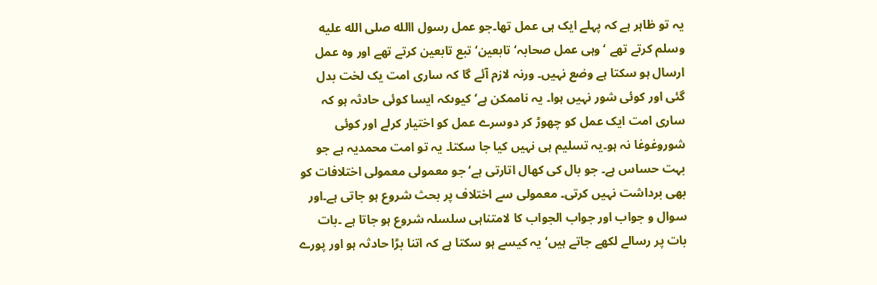یہ تو ظاہر ہے کہ پہلے ایک ہی عمل تھا۔جو عمل رسول االله صلى الله عليه وسلم کرتے تھے ‘ وہی عمل صحابہ‘ تابعین‘ تبع تابعین کرتے تھے اور وہ عمل ارسال ہو سکتا ہے وضع نہیں۔ ورنہ لازم آئے گا کہ ساری امت یک لخت بدل گئی اور کوئی شور نہیں ہوا۔ یہ ناممکن ہے‘ کیوںکہ ایسا کوئی حادثہ ہو کہ ساری امت ایک عمل کو چھوڑ کر دوسرے عمل کو اختیار کرلے اور کوئی شوروغوغا نہ ہو۔یہ تسلیم ہی نہیں کیا جا سکتا۔ یہ تو امت محمدیہ ہے جو بہت حساس ہے۔ جو بال کی کھال اتارتی ہے‘ جو معمولی معمولی اختلافات کو بھی برداشت نہیں کرتی۔ معمولی سے اختلاف پر بحث شروع ہو جاتی ہے۔اور سوال و جواب اور جواب الجواب کا لامتناہی سلسلہ شروع ہو جاتا ہے ۔بات بات پر رسالے لکھے جاتے ہیں‘ یہ کیسے ہو سکتا ہے کہ اتنا بڑا حادثہ ہو اور پورے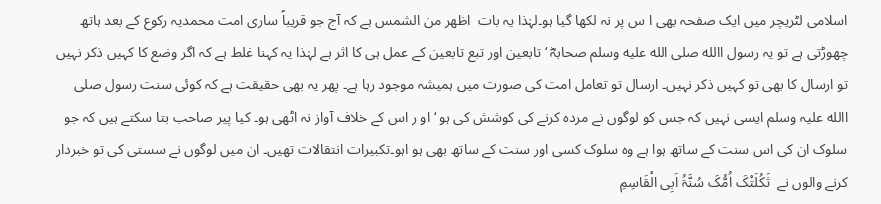اسلامی لٹریچر میں ایک صفحہ بھی ا س پر نہ لکھا گیا ہو۔لہٰذا یہ بات  اظھر من الشمس ہے کہ آج جو قریباً ساری امت محمدیہ رکوع کے بعد ہاتھ چھوڑتی ہے تو یہ رسول االله صلى الله عليه وسلم صحابہؓ ‘ تابعین اور تبع تابعین کے عمل ہی کا اثر ہے لہٰذا یہ کہنا غلط ہے کہ اگر وضع کا کہیں ذکر نہیں تو ارسال کا بھی تو کہیں ذکر نہیں۔ ارسال تو تعامل امت کی صورت میں ہمیشہ موجود رہا ہے۔ پھر یہ بھی حقیقت ہے کہ کوئی سنت رسول صلی االله علیہ وسلم ایسی نہیں کہ جس کو لوگوں نے مردہ کرنے کی کوشش کی ہو ‘ او ر اس کے خلاف آواز نہ اٹھی ہو۔ کیا پیر صاحب بتا سکتے ہیں کہ جو سلوک ان کی اس سنت کے ساتھ ہوا ہے وہ سلوک کسی اور سنت کے ساتھ بھی ہو اہو۔تکبیرات انتقالات تھیں۔ ان میں لوگوں نے سستی کی تو خبردار کرنے والوں نے  ثَکُلَتْکَ اُمُّکَ سُنَّۃُ اَبِی الْقَاسِمِ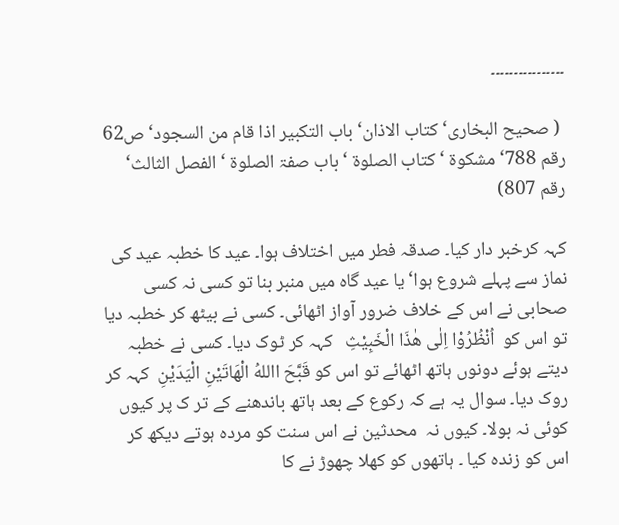۔۔۔۔۔۔۔۔۔۔۔۔۔۔۔۔

 ( صحیح البخاری‘ کتاب الاذان‘ باب التکبیر اذا قام من السجود‘ ص62 رقم 788‘مشکوۃ ‘ کتاب الصلوۃ ‘ باب صفۃ الصلوۃ ‘ الفصل الثالث‘ رقم 807)

کہہ کرخبر دار کیا۔ صدقہ فطر میں اختلاف ہوا۔ عید کا خطبہ عید کی نماز سے پہلے شروع ہوا‘ یا عید گاہ میں منبر بنا تو کسی نہ کسی صحابی نے اس کے خلاف ضرور آواز اٹھائی۔ کسی نے بیٹھ کر خطبہ دیا تو اس کو  اُنْظُرُوْا اِلٰی ھٰذَا الْخَبِیْثِ   کہہ کر ٹوک دیا۔ کسی نے خطبہ دیتے ہوئے دونوں ہاتھ اٹھائے تو اس کو قَبَّحَ االلهُ الْھَاتَیْنِ الْیَدَیْنِ  کہہ کر روک دیا۔ سوال یہ ہے کہ رکوع کے بعد ہاتھ باندھنے کے تر ک پر کیوں کوئی نہ بولا۔ کیوں نہ  محدثین نے اس سنت کو مردہ ہوتے دیکھ کر اس کو زندہ کیا ۔ ہاتھوں کو کھلا چھوڑ نے کا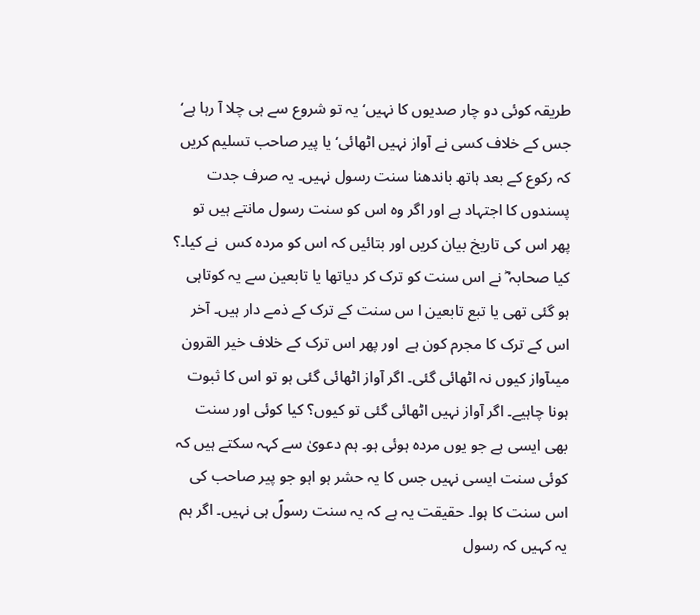طریقہ کوئی دو چار صدیوں کا نہیں‘ یہ تو شروع سے ہی چلا آ رہا ہے‘ جس کے خلاف کسی نے آواز نہیں اٹھائی‘ یا پیر صاحب تسلیم کریں کہ رکوع کے بعد ہاتھ باندھنا سنت رسول نہیں۔ یہ صرف جدت پسندوں کا اجتہاد ہے اور اگر وہ اس کو سنت رسول مانتے ہیں تو پھر اس کی تاریخ بیان کریں اور بتائیں کہ اس کو مردہ کس  نے کیا۔؟ کیا صحابہ ؓ نے اس سنت کو ترک کر دیاتھا یا تابعین سے یہ کوتاہی ہو گئی تھی یا تبع تابعین ا س سنت کے ترک کے ذمے دار ہیں۔ آخر اس کے ترک کا مجرم کون ہے  اور پھر اس ترک کے خلاف خیر القرون میںآواز کیوں نہ اٹھائی گئی۔ اگر آواز اٹھائی گئی ہو تو اس کا ثبوت ہونا چاہیے۔ اگر آواز نہیں اٹھائی گئی تو کیوں؟ کیا کوئی اور سنت بھی ایسی ہے جو یوں مردہ ہوئی ہو۔ ہم دعویٰ سے کہہ سکتے ہیں کہ کوئی سنت ایسی نہیں جس کا یہ حشر ہو اہو جو پیر صاحب کی اس سنت کا ہوا۔ حقیقت یہ ہے کہ یہ سنت رسولؐ ہی نہیں۔ اگر ہم یہ کہیں کہ رسول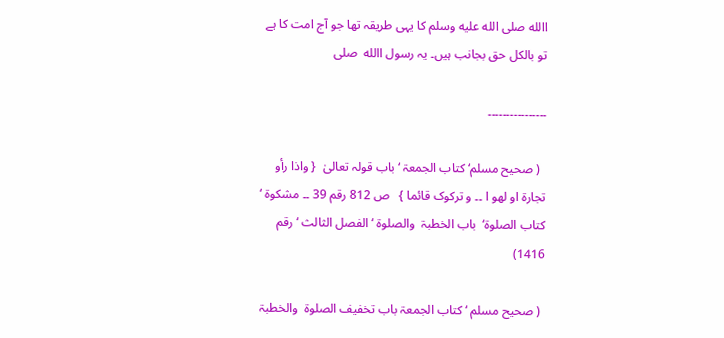االله صلى الله عليه وسلم کا یہی طریقہ تھا جو آج امت کا ہے تو بالکل حق بجانب ہیں۔ یہ رسول االله  صلی

۔۔۔۔۔۔۔۔۔۔۔۔۔۔۔۔

  ( صحیح مسلم‘ کتاب الجمعۃ ‘باب قولہ تعالیٰ  { واذا رأو تجارۃ او لھو ا ۔۔ و ترکوک قائما }   ص 812 رقم 39 ۔۔ مشکوۃ ‘ کتاب الصلوۃ‘  باب الخطبۃ  والصلوۃ ‘ الفصل الثالث ‘ رقم 1416)

 ( صحیح مسلم ‘ کتاب الجمعۃ باب تخفیف الصلوۃ  والخطبۃ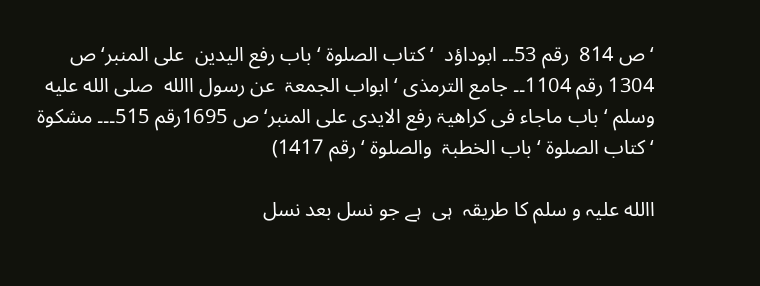‘ص 814  رقم 53۔۔ ابوداؤد  ‘ کتاب الصلوۃ ‘ باب رفع الیدین  علی المنبر‘ ص 1304 رقم 1104۔۔ جامع الترمذی ‘ ابواب الجمعۃ  عن رسول االله  صلى الله عليه وسلم ‘باب ماجاء فی کراھیۃ رفع الایدی علی المنبر‘ص 1695رقم 515۔۔۔ مشکوۃ ‘ کتاب الصلوۃ ‘ باب الخطبۃ  والصلوۃ ‘ رقم 1417)

االله علیہ و سلم کا طریقہ  ہی  ہے جو نسل بعد نسل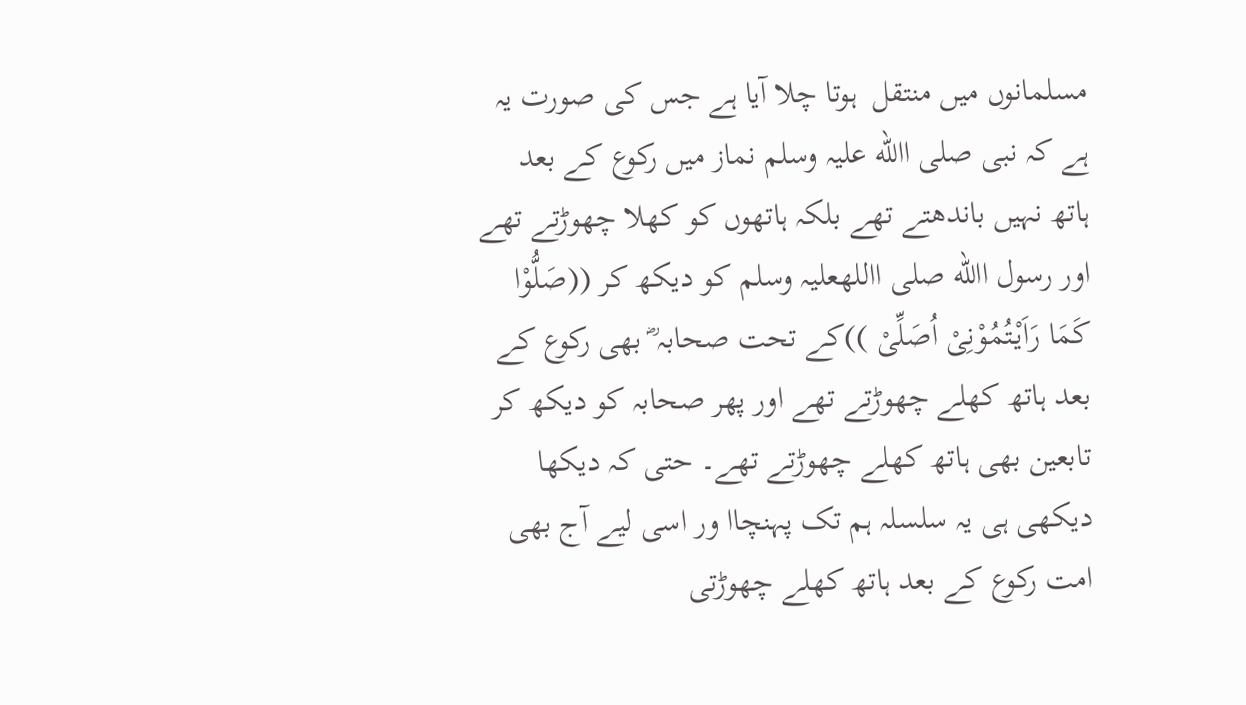مسلمانوں میں منتقل  ہوتا چلا آیا ہے جس کی صورت یہ ہے کہ نبی صلی االله علیہ وسلم نماز میں رکوع کے بعد ہاتھ نہیں باندھتے تھے بلکہ ہاتھوں کو کھلا چھوڑتے تھے اور رسول االله صلی االلهعلیہ وسلم کو دیکھ کر ((صَلُّوْا کَمَا رَاَیْتُمُوْنِیْ اُصَلِّیْ ))کے تحت صحابہ ؓ بھی رکوع کے بعد ہاتھ کھلے چھوڑتے تھے اور پھر صحابہ کو دیکھ کر تابعین بھی ہاتھ کھلے چھوڑتے تھے۔ حتی کہ دیکھا دیکھی ہی یہ سلسلہ ہم تک پہنچاا ور اسی لیے آج بھی امت رکوع کے بعد ہاتھ کھلے چھوڑتی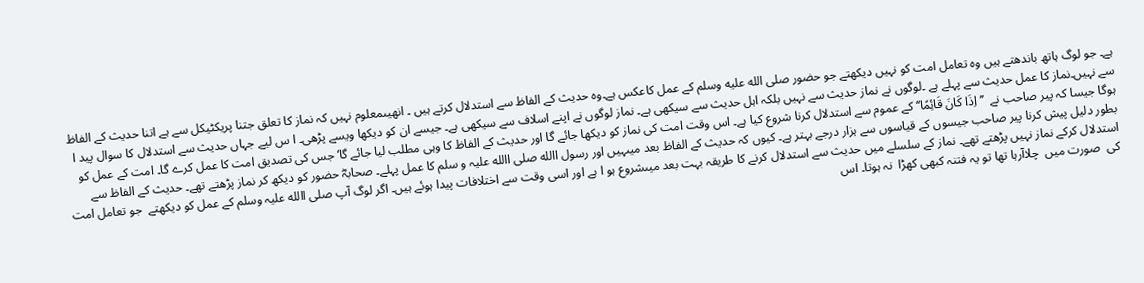ہے۔ جو لوگ ہاتھ باندھتے ہیں وہ تعامل امت کو نہیں دیکھتے جو حضور صلى الله عليه وسلم کے عمل کاعکس ہے۔وہ حدیث کے الفاظ سے استدلال کرتے ہیں ۔ انھیںمعلوم نہیں کہ نماز کا تعلق جتنا پریکٹیکل سے ہے اتنا حدیث کے الفاظ سے نہیں۔نماز کا عمل حدیث سے پہلے ہے ۔لوگوں نے نماز حدیث سے نہیں بلکہ اہل حدیث سے سیکھی ہے۔ نماز لوگوں نے اپنے اسلاف سے سیکھی ہے۔ جیسے ان کو دیکھا ویسے پڑھی۔ ا س لیے جہاں حدیث سے استدلال کا سوال پید ا ہوگا جیسا کہ پیر صاحب نے  ’’ اِذَا کَانَ قَائِمًا‘‘ کے عموم سے استدلال کرنا شروع کیا ہے۔ اس وقت امت کی نماز کو دیکھا جائے گا اور حدیث کے الفاظ کا وہی مطلب لیا جائے گا‘ جس کی تصدیق امت کا عمل کرے گا۔ امت کے عمل کو بطور دلیل پیش کرنا پیر صاحب جیسوں کے قیاسوں سے ہزار درجے بہتر ہے۔ کیوں کہ حدیث کے الفاظ بعد میںہیں اور رسول االله صلی االله علیہ و سلم کا عمل پہلے۔ صحابہؓ حضور کو دیکھ کر نماز پڑھتے تھے۔ حدیث کے الفاظ سے استدلال کرکے نماز نہیں پڑھتے تھے۔ نماز کے سلسلے میں حدیث سے استدلال کرنے کا طریقہ بہت بعد میںشروع ہو ا ہے اور اسی وقت سے اختلافات پیدا ہوئے ہیں۔ اگر لوگ آپ صلی االله علیہ وسلم کے عمل کو دیکھتے  جو تعامل امت کی  صورت میں  چلاآرہا تھا تو یہ فتنہ کبھی کھڑا  نہ ہوتا۔ اس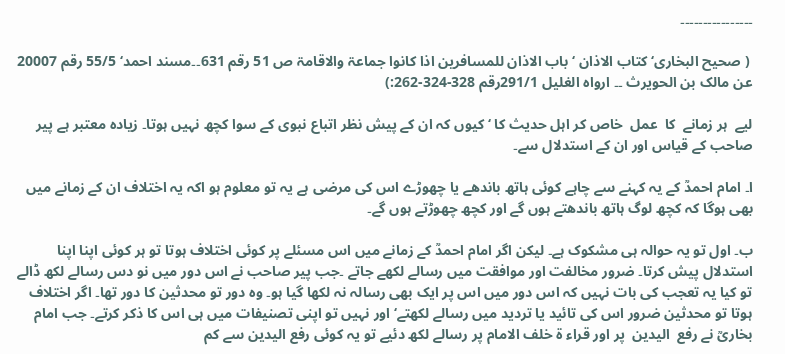۔۔۔۔۔۔۔۔۔۔۔۔۔۔۔۔

 ( صحیح البخاری‘ کتاب الاذان ‘باب الاذان للمسافرین اذا کانوا جماعۃ والاقامۃ ص 51 رقم 631۔۔مسند احمد‘ 55/5 رقم 20007 عن مالک بن الحویرث ۔۔ ارواہ الغلیل 291/1رقم 328-324-262:)

لیے  ہر زمانے  کا  عمل  خاص کر اہل حدیث کا ‘ کیوں کہ ان کے پیش نظر اتباع نبوی کے سوا کچھ نہیں ہوتا۔ زیادہ معتبر ہے پیر صاحب کے قیاس اور ان کے استدلال سے۔

ا۔ امام احمدؒ کے یہ کہنے سے چاہے کوئی ہاتھ باندھے یا چھوڑے اس کی مرضی ہے یہ تو معلوم ہو اکہ یہ اختلاف ان کے زمانے میں بھی ہوگا کہ کچھ لوگ ہاتھ باندھتے ہوں گے اور کچھ چھوڑتے ہوں گے۔

ب۔ اول تو یہ حوالہ ہی مشکوک ہے۔ لیکن اگر امام احمدؒ کے زمانے میں اس مسئلے پر کوئی اختلاف ہوتا تو ہر کوئی اپنا اپنا استدلال پیش کرتا۔ ضرور مخالفت اور موافقت میں رسالے لکھے جاتے ۔جب پیر صاحب نے اس دور میں نو دس رسالے لکھ ڈالے تو کیا یہ تعجب کی بات نہیں کہ اس دور میں اس پر ایک بھی رسالہ نہ لکھا گیا ہو۔ وہ دور تو محدثین کا دور تھا۔ اگر اختلاف ہوتا تو محدثین ضرور اس کی تائید یا تردید میں رسالے لکھتے‘ اور نہیں تو اپنی تصنیفات میں ہی اس کا ذکر کرتے۔ جب امام بخاریؒ نے رفع  الیدین  پر اور قراء ۃ خلف الامام پر رسالے لکھ دئیے تو یہ کوئی رفع الیدین سے کم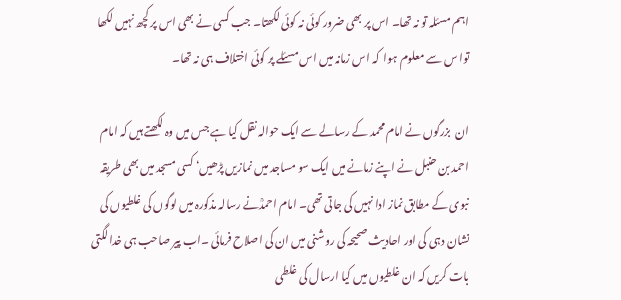اہم مسئلہ تو نہ تھا۔ اس پر بھی ضرور کوئی نہ کوئی لکھتا۔ جب کسی نے بھی اس پر کچھ نہیں لکھا توا س سے معلوم ہوا  کہ اس زمانہ میں اس مسئلے پر کوئی اختلاف ہی نہ تھا۔

ان  بزرگوں نے امام محمد کے رسالے سے ایک حوالہ نقل کیا ہے جس میں وہ لکھتے ہیں کہ امام احمد بن حنبل نے اپنے زمانے میں ایک سو مساجد میں نمازیں پڑھیں‘ کسی مسجد میں بھی طریقہ نبوی کے مطابق نماز ادا نہیں کی جاتی تھی۔ امام احمدؒنے رسالہ مذکورہ میں لوگوں کی غلطیوں کی نشان دہی کی اور احادیث صحیحہ کی روشنی میں ان کی اصلاح فرمائی ۔اب پیر صاحب ہی خدا لگتی بات کریں کہ ان غلطیوں میں کیا ارسال کی غلطی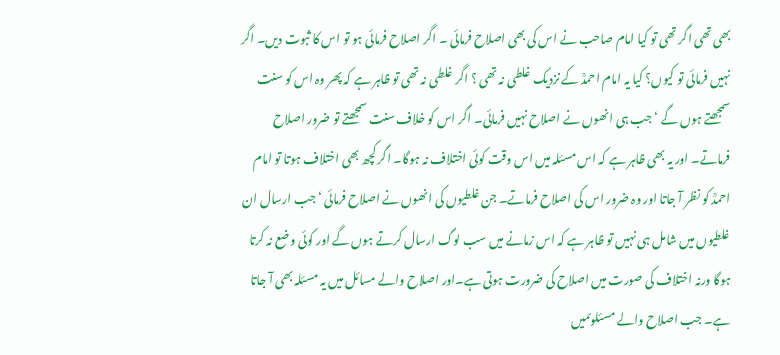بھی تھی اگر تھی تو کیا امام صاحب نے اس کی بھی اصلاح فرمائی ۔ اگر اصلاح فرمائی ہو تو اس کا ثبوت دیں۔ اگر نہیں فرمائی تو کیوں؟ کیا یہ امام احمدؒ کے نزدیک غلطی نہ تھی ؟ اگر غلطی نہ تھی تو ظاہر ہے کہ پھر وہ اس کو سنت سمجھتے ہوں گے ‘ جب ہی انھوں نے اصلاح نہیں فرمائی۔ اگر اس کو خلاف سنت سمجھتے تو ضرور اصلاح فرماتے۔ اور یہ بھی ظاہر ہے کہ اس مسئلہ میں اس وقت کوئی اختلاف نہ ہوگا۔ اگر کچھ بھی اختلاف ہوتا تو امام احمدؒ کو نظر آ جاتا اور وہ ضرور اس کی اصلاح فرماتے۔ جن غلطیوں کی انھوں نے اصلاح فرمائی ‘جب ارسال ان غلطیوں میں شامل ہی نہیں تو ظاہر ہے کہ اس زمانے میں سب لوگ ارسال کرتے ہوں گے اور کوئی وضع نہ کرتا ہوگا ورنہ اختلاف کی صورت میں اصلاح کی ضرورت ہوتی ہے۔اور اصلاح والے مسائل میں یہ مسئلہ بھی آ جاتا ہے۔ جب اصلاح والے مسئلوںمیں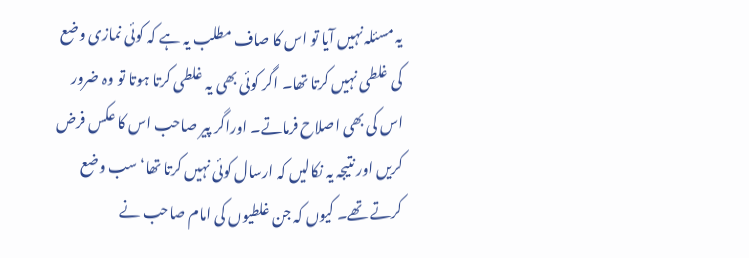یہ مسئلہ نہیں آیا تو اس کا صاف مطلب یہ ہے کہ کوئی نمازی وضع کی غلطی نہیں کرتا تھا۔ اگر کوئی بھی یہ غلطی کرتا ہوتا تو وہ ضرور اس کی بھی اصلاح فرماتے۔ اوراگر پیر صاحب اس کا عکس فرض کریں اور نتیجہ یہ نکالیں کہ ارسال کوئی نہیں کرتا تھا‘ سب وضع کرتے تھے۔ کیوں کہ جن غلطیوں کی امام صاحب نے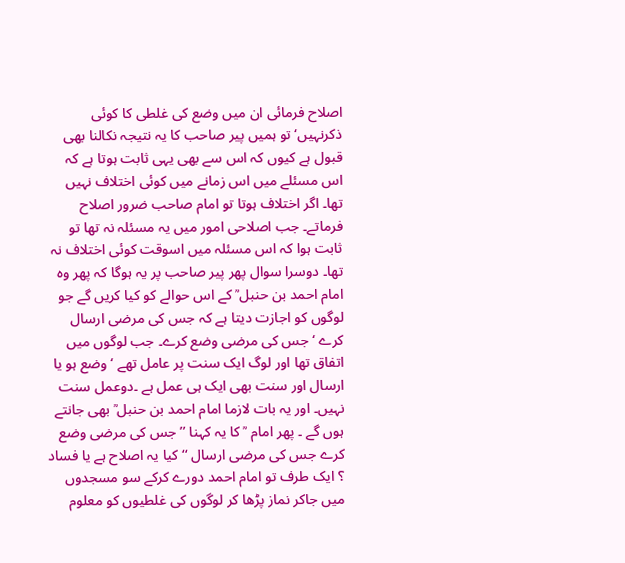اصلاح فرمائی ان میں وضع کی غلطی کا کوئی ذکرنہیں‘ تو ہمیں پیر صاحب کا یہ نتیجہ نکالنا بھی قبول ہے کیوں کہ اس سے بھی یہی ثابت ہوتا ہے کہ اس مسئلے میں اس زمانے میں کوئی اختلاف نہیں تھا۔ اگر اختلاف ہوتا تو امام صاحب ضرور اصلاح فرماتے۔ جب اصلاحی امور میں یہ مسئلہ نہ تھا تو ثابت ہوا کہ اس مسئلہ میں اسوقت کوئی اختلاف نہ تھا۔ دوسرا سوال پھر پیر صاحب پر یہ ہوگا کہ پھر وہ امام احمد بن حنبل ؒ کے اس حوالے کو کیا کریں گے جو لوگوں کو اجازت دیتا ہے کہ جس کی مرضی ارسال کرے ‘ جس کی مرضی وضع کرے۔ جب لوگوں میں اتفاق تھا اور لوگ ایک سنت پر عامل تھے ‘ وضع ہو یا ارسال اور سنت بھی ایک ہی عمل ہے ۔دوعمل سنت نہیں۔ اور یہ بات لازما امام احمد بن حنبل ؒ بھی جانتے ہوں گے ۔ پھر امام  ؒ کا یہ کہنا ’’جس کی مرضی وضع کرے جس کی مرضی ارسال ‘‘ کیا یہ اصلاح ہے یا فساد ؟ ایک طرف تو امام احمد دورے کرکے سو مسجدوں میں جاکر نماز پڑھا کر لوگوں کی غلطیوں کو معلوم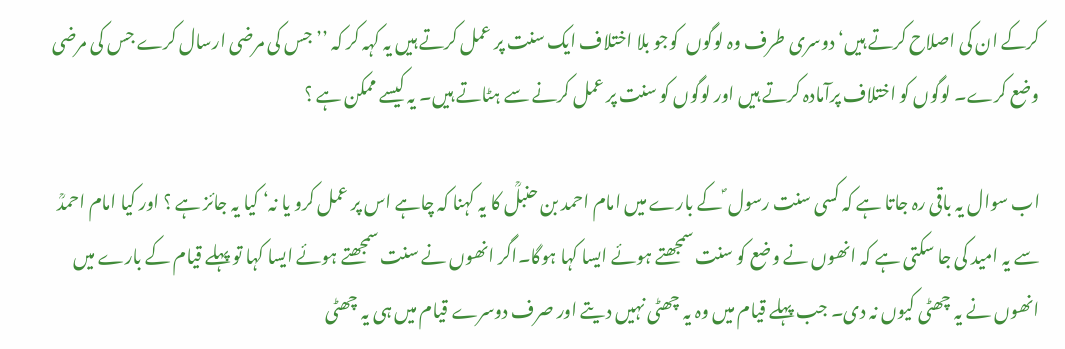کرکے ان کی اصلاح کرتے ہیں‘ دوسری طرف وہ لوگوں  کوجو بلا اختلاف ایک سنت پر عمل کرتے ہیں یہ کہہ کر کہ ’’جس کی مرضی ارسال کرے جس کی مرضی وضع کرے۔ لوگوں کو اختلاف پرآمادہ کرتے ہیں اور لوگوں کو سنت پر عمل کرنے سے ہٹاتے ہیں۔ یہ کیسے ممکن ہے ؟

اب سوال یہ باقی رہ جاتا ہے کہ کسی سنت رسول ؐ کے بارے میں امام احمد بن حنبلؒ کا یہ کہنا کہ چاہے اس پر عمل کرو یا نہ‘ کیا یہ جائز ہے ؟ اور کیا امام احمدؒ سے یہ امید کی جا سکتی ہے کہ انھوں نے وضع کو سنت سمجھتے ہوئے ایسا کہا ہوگا۔اگر انھوں نے سنت سمجھتے ہوئے ایسا کہا تو پہلے قیام کے بارے میں انھوں نے یہ چھٹی کیوں نہ دی۔ جب پہلے قیام میں وہ یہ چھٹی نہیں دیتے اور صرف دوسرے قیام میں ہی یہ چھٹی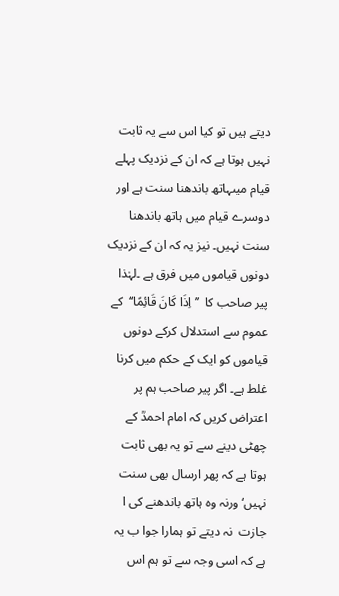دیتے ہیں تو کیا اس سے یہ ثابت نہیں ہوتا ہے کہ ان کے نزدیک پہلے قیام میںہاتھ باندھنا سنت ہے اور دوسرے قیام میں ہاتھ باندھنا سنت نہیں۔ نیز یہ کہ ان کے نزدیک دونوں قیاموں میں فرق ہے ۔لہٰذا پیر صاحب کا  ’’ اِذَا کَانَ قَائِمًا‘‘  کے عموم سے استدلال کرکے دونوں قیاموں کو ایک کے حکم میں کرنا غلط ہے۔ اگر پیر صاحب ہم پر اعتراض کریں کہ امام احمدؒ کے چھٹی دینے سے تو یہ بھی ثابت ہوتا ہے کہ پھر ارسال بھی سنت نہیں‘ ورنہ وہ ہاتھ باندھنے کی ا جازت  نہ دیتے تو ہمارا جوا ب یہ ہے کہ اسی وجہ سے تو ہم اس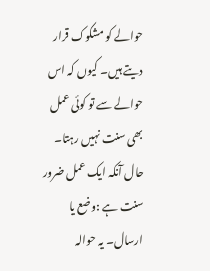حوالے کو مشکوک قرار دیتے ہیں۔ کیوں کہ اس حوالے سے تو کوئی عمل بھی سنت نہیں رہتا۔ حال آنکہ ایک عمل ضرور سنت ہے :وضع یا ارسال۔ یہ حوالہ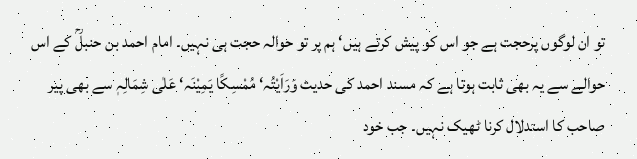تو ان لوگوں پرحجت ہے جو اس کو پیش کرتے ہیں‘ ہم پر تو حوالہ حجت ہی نہیں۔ امام احمد بن حنبلؒ کے اس حوالے سے یہ بھی ثابت ہوتا ہے کہ مسند احمد کی حدیث وَرَاَیْتُہ‘ مُمْسِکًا یَمِیْنَہ‘ عَلٰی شِمَالِہٖ سے بھی پیر صاحب کا استدلال کرنا ٹھیک نہیں۔ جب خود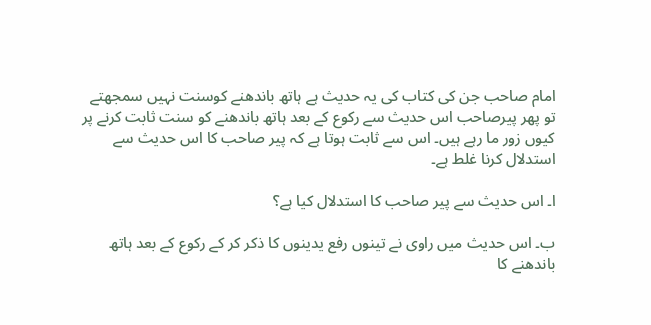امام صاحب جن کی کتاب کی یہ حدیث ہے ہاتھ باندھنے کوسنت نہیں سمجھتے تو پھر پیرصاحب اس حدیث سے رکوع کے بعد ہاتھ باندھنے کو سنت ثابت کرنے پر کیوں زور ما رہے ہیں۔ اس سے ثابت ہوتا ہے کہ پیر صاحب کا اس حدیث سے استدلال کرنا غلط ہے۔

ا۔ اس حدیث سے پیر صاحب کا استدلال کیا ہے؟

ب۔ اس حدیث میں راوی نے تینوں رفع یدینوں کا ذکر کر کے رکوع کے بعد ہاتھ باندھنے کا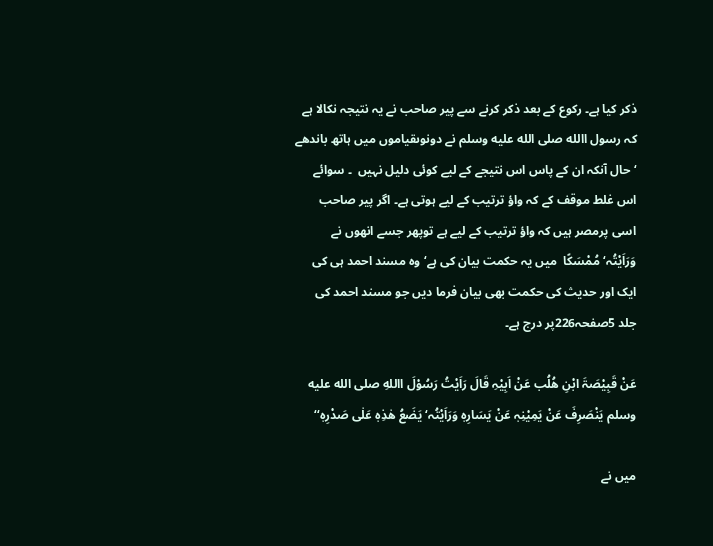ذکر کیا ہے۔ رکوع کے بعد ذکر کرنے سے پیر صاحب نے یہ نتیجہ نکالا ہے کہ رسول االله صلى الله عليه وسلم نے دونوںقیاموں میں ہاتھ باندھے ‘ حال آنکہ ان کے پاس اس نتیجے کے لیے کوئی دلیل نہیں  ۔ سوائے اس غلط موقف کے کہ واؤ ترتیب کے لیے ہوتی ہے۔ اگر پیر صاحب اسی پرمصر ہیں کہ واؤ ترتیب کے لیے ہے توپھر جسے انھوں نے  وَرَاَیْتُہ‘ مُمْسَکًا  میں یہ حکمت بیان کی ہے‘ وہ مسند احمد ہی کی ایک اور حدیث کی حکمت بھی بیان فرما دیں جو مسند احمد کی جلد 5صفحہ226پر درج ہے۔

عَنْ قَبِیْصَۃَ ابْنِ ھُلُب عَنْ اَبِیْہِ قَالَ رَاَیْتُ رَسُوْلَ االلهِ صلى الله عليه وسلم یَنْصَرِفَ عَنْ یَمِیْنِہٖ عَنْ یَسَارِہٖ وَرَاَیْتُہ‘ یَضَعُ ھٰذِہٖ عَلٰی صَدْرِہٖ‘‘

میں نے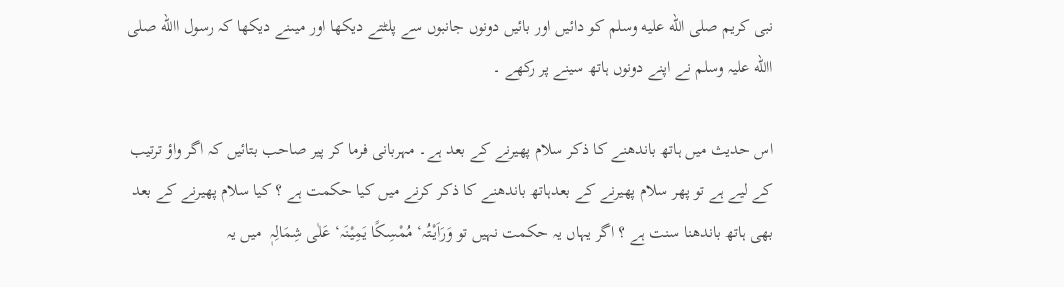نبی کریم صلى الله عليه وسلم کو دائیں اور بائیں دونوں جانبوں سے پلٹتے دیکھا اور میںنے دیکھا کہ رسول االله صلی االله علیہ وسلم نے اپنے دونوں ہاتھ سینے پر رکھے ۔

اس حدیث میں ہاتھ باندھنے کا ذکر سلام پھیرنے کے بعد ہے۔ مہربانی فرما کر پیر صاحب بتائیں کہ اگر واؤ ترتیب کے لیے ہے تو پھر سلام پھیرنے کے بعدہاتھ باندھنے کا ذکر کرنے میں کیا حکمت ہے ؟ کیا سلام پھیرنے کے بعد بھی ہاتھ باندھنا سنت ہے ؟ اگر یہاں یہ حکمت نہیں تو وَرَاَیْتُہ‘ مُمْسِکًا یَمِیْنَہ‘ عَلٰی شِمَالِہٖ  میں یہ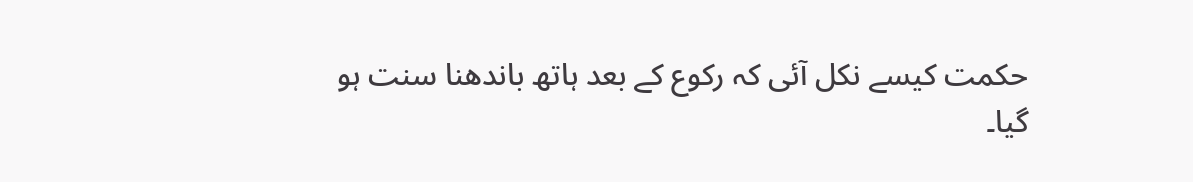حکمت کیسے نکل آئی کہ رکوع کے بعد ہاتھ باندھنا سنت ہو گیا۔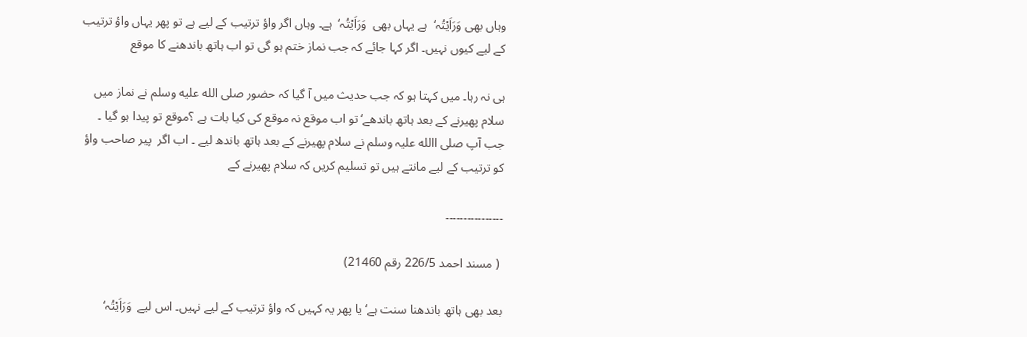وہاں بھی وَرَاَیْتُہ‘  ہے یہاں بھی  وَرَاَیْتُہ‘  ہے۔ وہاں اگر واؤ ترتیب کے لیے ہے تو پھر یہاں واؤ ترتیب کے لیے کیوں نہیں۔ اگر کہا جائے کہ جب نماز ختم ہو گی تو اب ہاتھ باندھنے کا موقع

ہی نہ رہا۔ میں کہتا ہو کہ جب حدیث میں آ گیا کہ حضور صلى الله عليه وسلم نے نماز میں سلام پھیرنے کے بعد ہاتھ باندھے‘ تو اب موقع نہ موقع کی کیا بات ہے ؟موقع تو پیدا ہو گیا ۔ جب آپ صلی االله علیہ وسلم نے سلام پھیرنے کے بعد ہاتھ باندھ لیے ۔ اب اگر  پیر صاحب واؤ کو ترتیب کے لیے مانتے ہیں تو تسلیم کریں کہ سلام پھیرنے کے

۔۔۔۔۔۔۔۔۔۔۔۔۔۔۔۔

 ( مسند احمد 226/5 رقم 21460)

بعد بھی ہاتھ باندھنا سنت ہے‘ یا پھر یہ کہیں کہ واؤ ترتیب کے لیے نہیں۔ اس لیے  وَرَاَیْتُہ‘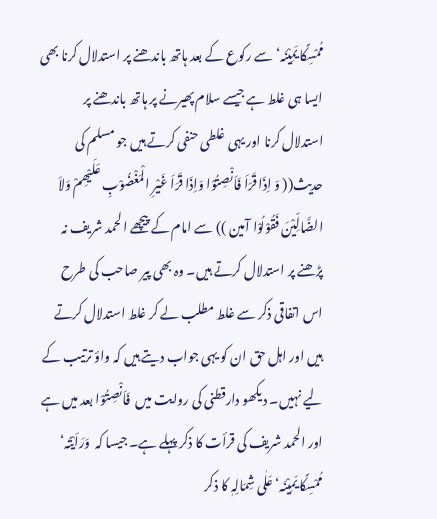مُمْسِکًا یَمِیْنَہ‘سے رکوع کے بعد ہاتھ باندھنے پر استدلال کرنا بھی ایسا ہی غلط ہے جیسے سلام پھیرنے پر ہاتھ باندھنے پر استدلال کرنا اور یہی غلطی حنفی کرتے ہیں جو مسلم کی حدیث(( وَ اِذَا قَرَاَ فَاَنْصِتُوْا وَاِذَا قَرَاَ غَیْرِ الْمَغْضُوْبِ عَلَیْھِمْ وَلاَ الضَّالِّیْنَ فَقُوْلُوْا آمین )) سے امام کے پیچھے الحمد شریف نہ پڑھنے پر استدلال کرتے ہیں۔ وہ بھی پیر صاحب کی طرح اس اتفاقی ذکر سے غلط مطلب لے کر غلط استدلال کرتے ہیں اور اہل حق ان کو یہی جواب دیتے ہیں کہ واؤ ترتیب کے لیے نہیں۔ دیکھو دارقطنی کی روایت میں  فَاَنْصِتُوْا بعد میں ہے اور الحمد شریف کی قرأت کا ذکر پہلے ہے۔ جیسا کہ  وَرَاَیْتُہ‘ مُمْسِکًا یَمِیْنَہ‘ عَلٰی شِمَالِہٖ کا ذکر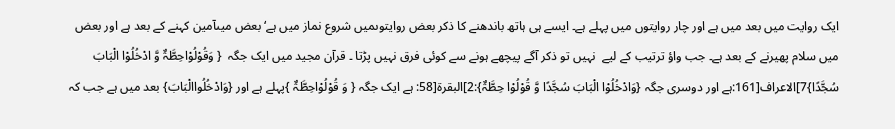ایک روایت میں بعد میں ہے اور چار روایتوں میں پہلے ہے۔ ایسے ہی ہاتھ باندھنے کا ذکر بعض روایتوںمیں شروع نماز میں ہے‘ بعض میںآمین کہنے کے بعد ہے اور بعض میں سلام پھیرنے کے بعد ہے۔ جب واؤ ترتیب کے لیے  نہیں تو ذکر آگے پیچھے ہونے سے کوئی فرق نہیں پڑتا ۔ قرآن مجید میں ایک جگہ  { وَقُوْلُوْاحِطَّۃٌ وَّ ادْخُلُوْا الْبَابَ سُجَّدًا}7]الاعراف[161:ہے اور دوسری جگہ {وَادْخُلُوْا الْبَابَ سُجَّدًا وَّ قُوْلُوْا حِطَّۃٌ}:2]البقرۃ[58: ہے ایک جگہ { وَ قُوْلُوْاحِطَّۃٌ }پہلے ہے اور {وَادْخُلُواالْبَابَ} بعد میں ہے جب کہ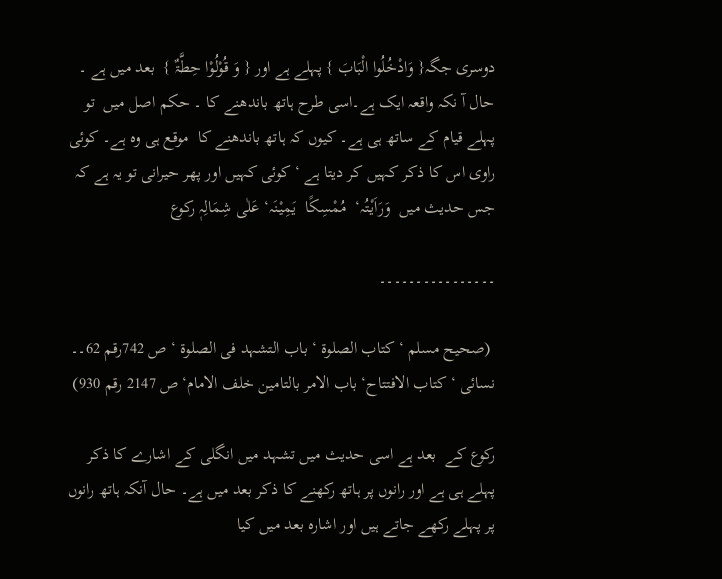دوسری جگہ{ وَادْخُلُوا الْبَابَ } پہلے ہے اور { وَ قُوْلُوْا حِطَّۃٌ }  بعد میں ہے ۔ حال آ نکہ واقعہ ایک ہے۔اسی طرح ہاتھ باندھنے کا ۔ حکم اصل میں  تو پہلے قیام کے ساتھ ہی ہے۔ کیوں کہ ہاتھ باندھنے کا  موقع ہی وہ ہے۔ کوئی راوی اس کا ذکر کہیں کر دیتا ہے ‘ کوئی کہیں اور پھر حیرانی تو یہ ہے کہ جس حدیث میں  وَرَاَیْتُہ‘  مُمْسِکًا  یَمِیْنَہ‘ عَلٰی شِمَالِہٖ رکوع

۔۔۔۔۔۔۔۔۔۔۔۔۔۔۔۔

 (صحیح مسلم ‘ کتاب الصلوۃ ‘ باب التشہد فی الصلوۃ ‘ ص 742رقم 62۔۔ نسائی ‘ کتاب الافتتاح‘ باب الامر بالتامین خلف الامام‘ ص 2147 رقم 930)

رکوع کے  بعد ہے اسی حدیث میں تشہد میں انگلی کے اشارے کا ذکر پہلے ہی ہے اور رانوں پر ہاتھ رکھنے کا ذکر بعد میں ہے۔ حال آنکہ ہاتھ رانوں پر پہلے رکھے جاتے ہیں اور اشارہ بعد میں کیا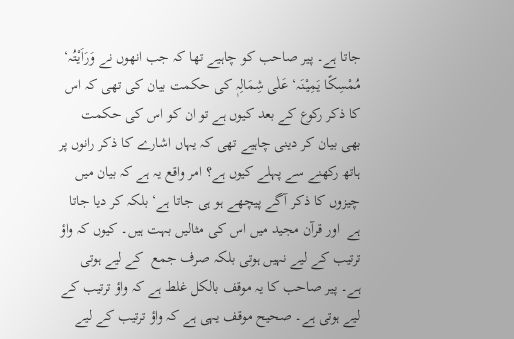جاتا ہے۔ پیر صاحب کو چاہیے تھا کہ جب انھوں نے وَرَاَیْتُہ‘ مُمْسِکًا یَمِیْنَہ‘ عَلٰی شِمَالِہٖ کی حکمت بیان کی تھی کہ اس کا ذکر رکوع کے بعد کیوں ہے تو ان کو اس کی حکمت بھی بیان کر دینی چاہیے تھی کہ یہاں اشارے کا ذکر رانوں پر ہاتھ رکھنے سے پہلے کیوں ہے؟ امر واقع یہ ہے کہ بیان میں چیزوں کا ذکر آگے پیچھے ہو ہی جاتا ہے‘ بلکہ کر دیا جاتا ہے  اور قرآن مجید میں اس کی مثالیں بہت ہیں۔ کیوں کہ واؤ  ترتیب کے لیے نہیں ہوتی بلکہ صرف جمع  کے لیے ہوتی ہے۔ پیر صاحب کا یہ موقف بالکل غلط ہے کہ واؤ ترتیب کے لیے ہوتی ہے۔ صحیح موقف یہی ہے کہ واؤ ترتیب کے لیے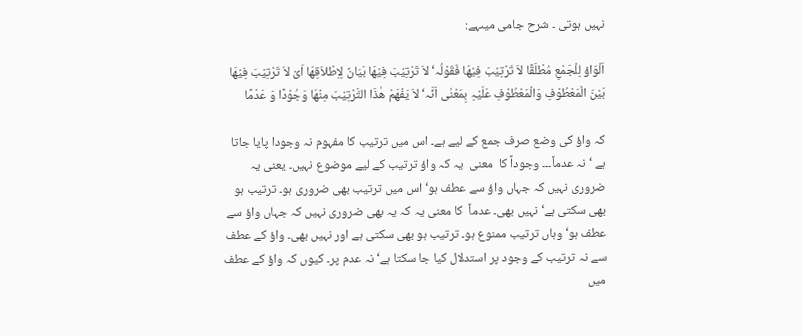نہیں ہوتی ۔ شرح جامی میںہے:

اَلْوَاؤ لِلْجَمْعِ مُطْلَقًا لاَ تَرْتِیْبَ فِیْھَا فَقَوْلُہ‘ لاَ تَرْتِیْبَ فِیْھَا بَیَانٌ لِاِطْلاَقِھَا اَیْ لاَ تَرْتِیْبَ فِیْھَا بَیْنَ الْمَعْطُوْفِ وَالْمَعْطُوْفِ عَلَیْہِ بِمَعْنٰی اَنَّہ‘ لاَ یَفْھَمْ ھٰذَا التَّرْتِیْبَ مِنْھَا وَجُوْدًا وَ عَدْمًا

کہ واؤ کی وضع صرف جمع کے لیے ہے۔ اس میں ترتیب کا مفہوم نہ وجودا پایا جاتا ہے ‘ نہ عدماً۔۔۔ وجوداً کا  معنی  یہ کہ واؤ ترتیب کے لیے موضوع نہیں۔ یعنی یہ ضروری نہیں کہ جہاں واؤ سے عطف ہو‘ اس میں ترتیب بھی ضروری ہو۔ ترتیب ہو بھی سکتی ہے‘ نہیں بھی۔ عدماً  کا معنی یہ کہ یہ بھی ضروری نہیں کہ جہاں واؤ سے عطف ہو‘ وہاں ترتیب ممنوع ہو۔ ترتیب ہو بھی سکتی ہے اور نہیں بھی۔ واؤ کے عطف سے نہ ترتیب کے وجود پر استدلال کیا جا سکتا ہے‘ نہ عدم پر۔ کیوں کہ واؤ کے عطف  میں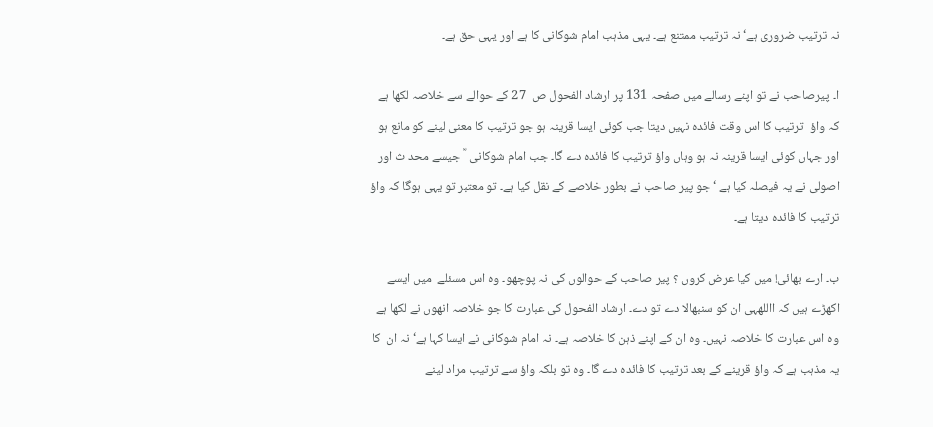نہ ترتیب ضروری ہے‘ نہ ترتیب ممتنع ہے۔ یہی مذہب امام شوکانی کا ہے اور یہی حق ہے۔

ا۔ پیرصاحب نے تو اپنے رسالے میں صفحہ 131 پر ارشاد الفحول ص  27 کے حوالے سے خلاصہ لکھا ہے کہ واؤ  ترتیب کا اس وقت فائدہ نہیں دیتا جب کوئی ایسا قرینہ ہو جو ترتیب کا معنی لینے کو مانع ہو اور جہاں کوئی ایسا قرینہ نہ ہو وہاں واؤ ترتیب کا فائدہ دے گا۔ جب امام شوکانی  ؒ جیسے محد ث اور اصولی نے یہ فیصلہ کیا ہے ‘ جو پیر صاحب نے بطور خلاصے کے نقل کیا ہے۔ تو معتبر تو یہی ہوگا کہ واؤ ترتیب کا فائدہ دیتا ہے۔

ب۔ ارے بھائی! میں کیا عرض کروں ؟ پیر صاحب کے حوالوں کی نہ پوچھو۔ وہ اس مسئلے  میں ایسے اکھڑے ہیں کہ االلهہی ان کو سنبھالا دے تو دے۔ ارشاد الفحول کی عبارت کا جو خلاصہ انھوں نے لکھا ہے وہ اس عبارت کا خلاصہ نہیں۔ وہ ان کے اپنے ذہن کا خلاصہ ہے۔ نہ امام شوکانی نے ایسا کہا ہے‘ نہ ان  کا یہ مذہب ہے کہ واؤ قرینے کے بعد ترتیب کا فائدہ دے گا۔ وہ تو بلکہ واؤ سے ترتیب مراد لینے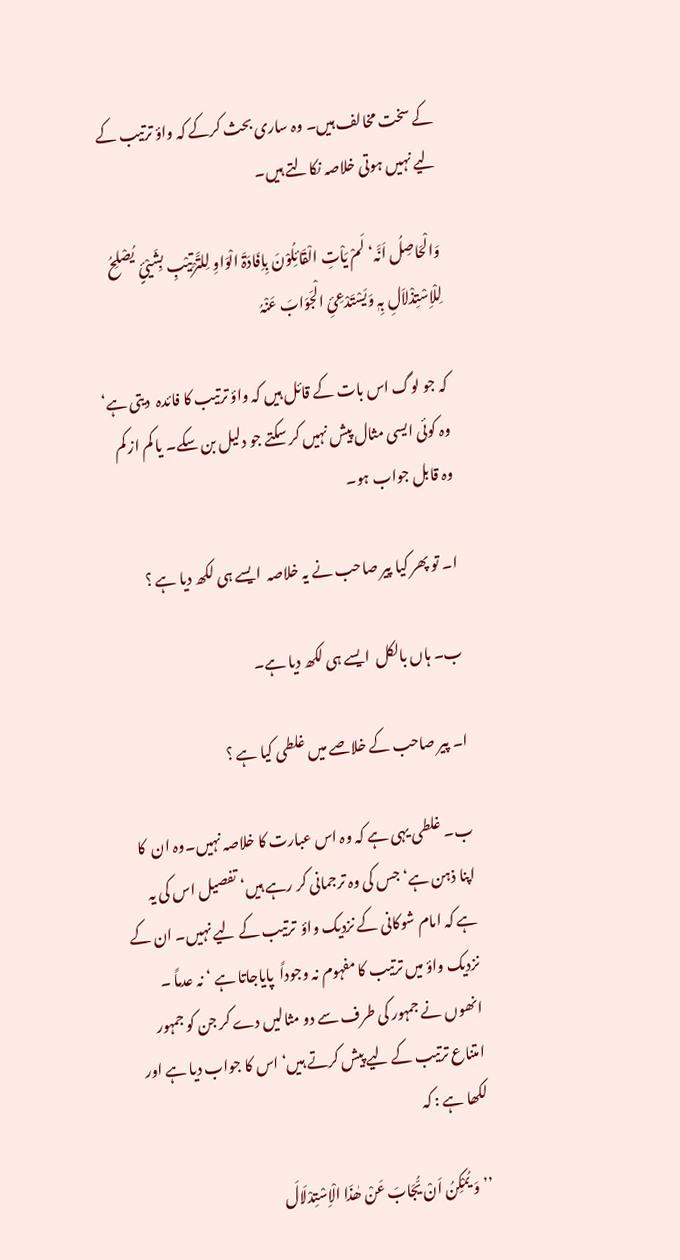کے سخت مخالف ہیں۔ وہ ساری بحث کرکے کہ واؤ ترتیب کے لیے نہیں ہوتی خلاصہ نکالتے ہیں۔

وَالْحَاصِلُ اَنَّہ‘ لَمْ یَاْتِ الْقَائِلُوْنَ بِاِفَادَۃَ الْوَاوِ لِلتَّرْتِیْبِ بِشَیْئٍ یُصْلِحُ لِلْاِسْتِذْلاَلِ بِہٖ وَیَسْتَدْعِئِ الْجَوَابَ عَنْہُ

کہ جو لوگ اس بات کے قائل ہیں کہ واؤ ترتیب کا فائدہ  دیتی ہے‘ وہ کوئی ایسی مثال پیش نہیں کر سکتے جو دلیل بن سکے۔ یا کم از کم وہ قابل جواب ہو۔

ا۔ تو پھر کیا پیر صاحب نے یہ خلاصہ  ایسے ہی لکھ دیا ہے ؟

ب۔ ہاں بالکل  ایسے ہی لکھ دیا ہے۔

ا۔ پیر صاحب کے خلاصے میں غلطی کیا ہے ؟

ب۔ غلطی یہی ہے کہ وہ اس عبارت کا خلاصہ نہیں۔وہ ان  کا اپنا ذہن ہے‘ جس کی وہ ترجمانی کر رہے ہیں‘ تفصیل اس کی یہ ہے کہ امام شوکانی کے نزدیک واؤ  ترتیب کے لیے نہیں۔ ان کے نزدیک واؤ میں ترتیب کا مفہوم نہ وجوداً  پایاجاتا ہے ‘ نہ عدماً ۔ انھوں نے جمہور کی طرف سے دو مثالیں دے کر جن کو جمہور امتناع ترتیب کے لیے پیش کرتے ہیں‘ اس کا جواب دیا ہے اور لکھا ہے : کہ

’’وَ یُمْکِنُ اَنْ یُّجَابَ عَنْ ھٰذَا الْاِسْتِدْلَالَ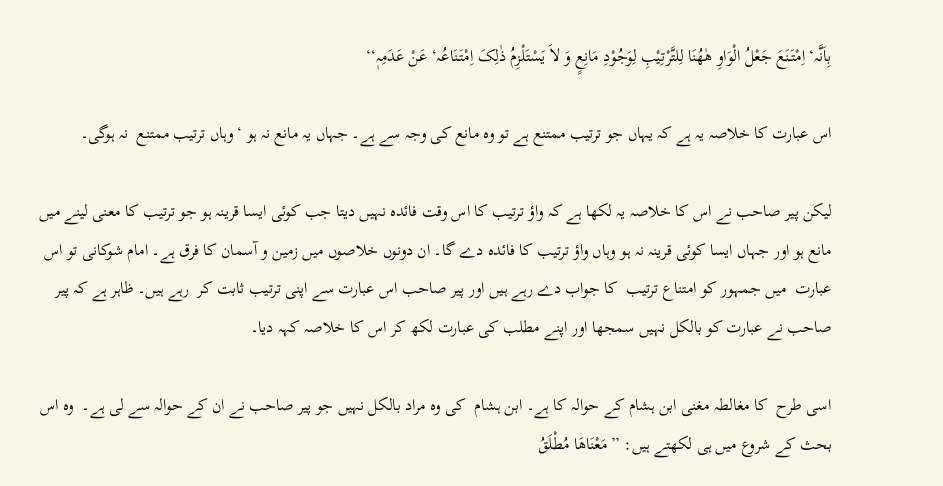بِاَنَّہ‘ اِمْتَنَعَ جَعْلُ الْوَاوِ ھٰھُنَا لِلتَّرْتِیْبِ لِوَجُوْدِ مَانِعٍ وَ لاَ یَسْتَلْزِمُ ذٰلِکَ اِمْتَنَاعُہ‘ عَنْ عَدَمِہٖ‘‘

اس عبارت کا خلاصہ یہ ہے کہ یہاں جو ترتیب ممتنع ہے تو وہ مانع کی وجہ سے ہے۔ جہاں یہ مانع نہ ہو ‘ وہاں ترتیب ممتنع  نہ ہوگی۔

لیکن پیر صاحب نے اس کا خلاصہ یہ لکھا ہے کہ واؤ ترتیب کا اس وقت فائدہ نہیں دیتا جب کوئی ایسا قرینہ ہو جو ترتیب کا معنی لینے میں مانع ہو اور جہاں ایسا کوئی قرینہ نہ ہو وہاں واؤ ترتیب کا فائدہ دے گا۔ ان دونوں خلاصوں میں زمین و آسمان کا فرق ہے۔ امام شوکانی تو اس عبارت  میں جمہور کو امتناع ترتیب  کا جواب دے رہے ہیں اور پیر صاحب اس عبارت سے اپنی ترتیب ثابت کر  رہے ہیں۔ ظاہر ہے کہ پیر صاحب نے عبارت کو بالکل نہیں سمجھا اور اپنے مطلب کی عبارت لکھ کر اس کا خلاصہ کہہ دیا۔

اسی طرح  کا مغالطہ مغنی ابن ہشام کے حوالہ کا ہے۔ ابن ہشام  کی وہ مراد بالکل نہیں جو پیر صاحب نے ان کے حوالہ سے لی ہے۔  وہ اس بحث کے شروع میں ہی لکھتے ہیں: ’’مَعْنَاھَا مُطْلَقُ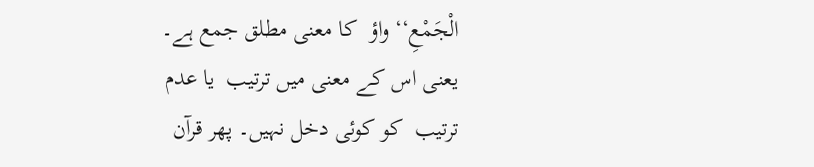الْجَمْعِ‘‘ واؤ  کا معنی مطلق جمع ہے۔ یعنی اس کے معنی میں ترتیب  یا عدم ترتیب  کو کوئی دخل نہیں۔ پھر قرآن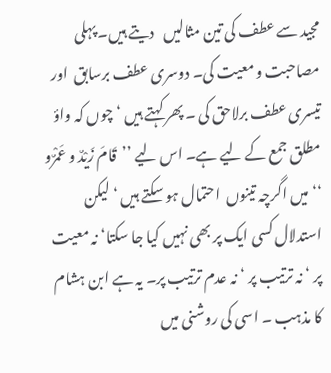مجید سے عطف کی تین مثالیں   دیتے ہیں۔ پہلی مصاحبت و معیت کی۔ دوسری عطف برسابق  اور تیسری عطف برلاحق کی ۔ پھر کہتے ہیں ‘ چوں کہ واؤ مطلق جمع کے لیے ہے۔ اس لیے ’’قَامَ زَیْدٌ و عَمْرٌو ‘‘ میں اگرچہ تینوں  احتمال ہو سکتے ہیں ‘ لیکن استدلال کسی ایک پر بھی نہیں کیا جا سکتا‘ نہ معیت پر ‘ نہ ترتیب پر ‘ نہ عدم ترتیب پر۔ یہ ہے ابن ہشام کا مذہب ۔ اسی کی روشنی میں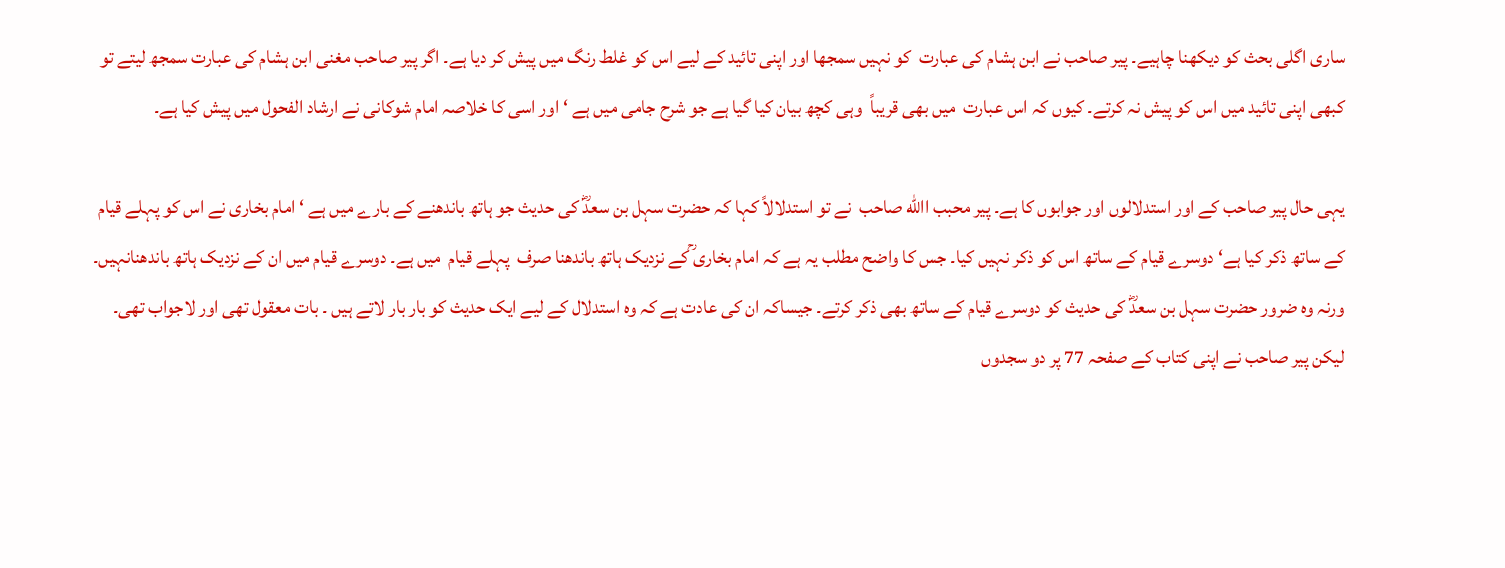ساری اگلی بحث کو دیکھنا چاہیے۔ پیر صاحب نے ابن ہشام کی عبارت  کو نہیں سمجھا اور اپنی تائید کے لیے اس کو غلط رنگ میں پیش کر دیا ہے۔ اگر پیر صاحب مغنی ابن ہشام کی عبارت سمجھ لیتے تو کبھی اپنی تائید میں اس کو پیش نہ کرتے۔ کیوں کہ اس عبارت  میں بھی قریباً  وہی کچھ بیان کیا گیا ہے جو شرح جامی میں ہے ‘ اور اسی کا خلاصہ امام شوکانی نے ارشاد الفحول میں پیش کیا ہے۔

یہی حال پیر صاحب کے اور استدلالوں اور جوابوں کا ہے۔ پیر محبب االله صاحب  نے تو استدلالاً کہا کہ حضرت سہل بن سعدؓ کی حدیث جو ہاتھ باندھنے کے بارے میں ہے ‘ امام بخاری نے اس کو پہلے قیام کے ساتھ ذکر کیا ہے‘ دوسرے قیام کے ساتھ اس کو ذکر نہیں کیا۔ جس کا واضح مطلب یہ ہے کہ امام بخاری ؒکے نزدیک ہاتھ باندھنا صرف  پہلے قیام  میں ہے۔ دوسرے قیام میں ان کے نزدیک ہاتھ باندھنانہیں۔  ورنہ وہ ضرور حضرت سہل بن سعدؓ کی حدیث کو دوسرے قیام کے ساتھ بھی ذکر کرتے۔ جیساکہ ان کی عادت ہے کہ وہ استدلال کے لیے ایک حدیث کو بار بار لاتے ہیں ۔ بات معقول تھی اور لاجواب تھی۔ لیکن پیر صاحب نے اپنی کتاب کے صفحہ 77 پر دو سجدوں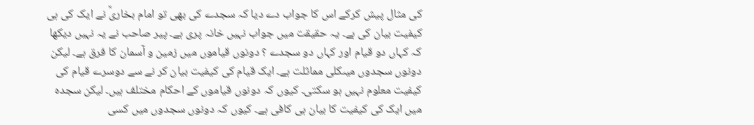کی مثال پیش کرکے اس کا جواب دے دیا کہ سجدے کی بھی تو امام بخاریؒ نے ایک کی ہی کیفیت بیان کی ہے۔ یہ حقیقت میں جواب نہیں خانہ پری ہے۔ پیر صاحب نے یہ نہیں دیکھا کہ کہاں دو قیام اور کہاں دو سجدے ؟ دونوں قیاموں میں زمین و آسمان کا فرق ہے۔ لیکن دونوں سجدوں میںکلی مماثلت ہے۔ ایک قیام کی کیفیت بیان کر نے سے دوسرے قیام کی کیفیت معلوم نہیں ہو سکتی۔ کیوں کہ دونوں قیاموں کے احکام مختلف ہیں۔ لیکن سجدہ میں ایک کی کیفیت کا بیان ہی کافی ہے۔ کیوں کہ دونوں سجدوں میں کسی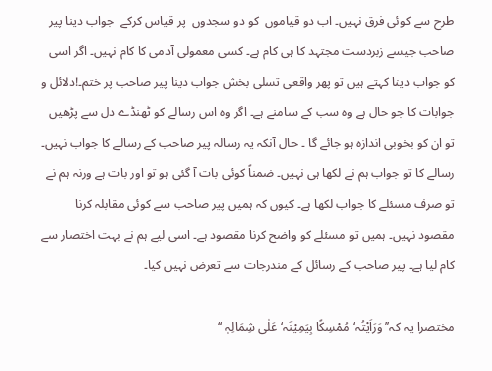طرح سے کوئی فرق نہیں۔ اب دو قیاموں  کو دو سجدوں  پر قیاس کرکے  جواب دینا پیر صاحب جیسے زبردست مجتہد کا ہی کام ہے۔ کسی معمولی آدمی کا کام نہیں۔ اگر اسی کو جواب دینا کہتے ہیں تو پھر واقعی تسلی بخش جواب دینا پیر صاحب پر ختم۔!دلائل و جوابات کا جو حال ہے وہ سب کے سامنے ہے۔ اگر وہ اس رسالے کو ٹھنڈے دل سے پڑھیں تو ان کو بخوبی اندازہ ہو جائے گا ۔ حال آنکہ یہ رسالہ پیر صاحب کے رسالے کا جواب نہیں۔ رسالے کا تو جواب ہم نے لکھا ہی نہیں۔ ضمناً کوئی بات آ گئی ہو تو اور بات ہے ورنہ ہم نے تو صرف مسئلے کا جواب لکھا ہے۔ کیوں کہ ہمیں پیر صاحب سے کوئی مقابلہ کرنا مقصود نہیں۔ ہمیں تو مسئلے کو واضح کرنا مقصود ہے۔ اسی لیے ہم نے بہت اختصار سے کام لیا ہے۔ پیر صاحب کے رسائل کے مندرجات سے تعرض نہیں کیا۔

مختصرا یہ کہ’’ وَرَاَیْتُہ‘ مُمْسِکًا بِیَمِیْنَہ‘ عَلٰی شِمَالِہٖ ‘‘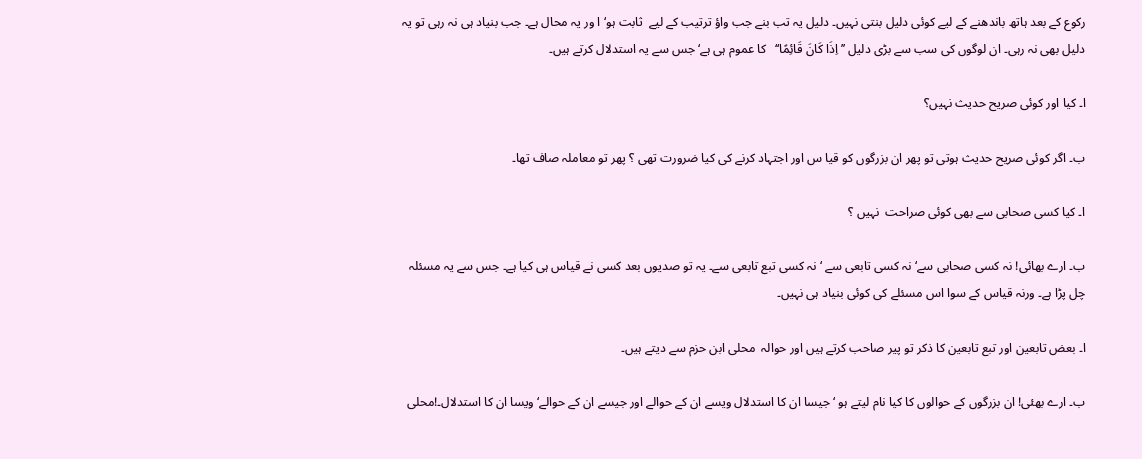رکوع کے بعد ہاتھ باندھنے کے لیے کوئی دلیل بنتی نہیں۔ دلیل یہ تب بنے جب واؤ ترتیب کے لیے  ثابت ہو‘ا ور یہ محال ہے۔ جب بنیاد ہی نہ رہی تو یہ دلیل بھی نہ رہی۔ ان لوگوں کی سب سے بڑی دلیل ’’ اِذَا کَانَ قَائِمًا‘‘   کا عموم ہی ہے‘ جس سے یہ استدلال کرتے ہیں۔

ا۔ کیا اور کوئی صریح حدیث نہیں؟

ب۔ اگر کوئی صریح حدیث ہوتی تو پھر ان بزرگوں کو قیا س اور اجتہاد کرنے کی کیا ضرورت تھی ؟ پھر تو معاملہ صاف تھا۔

ا۔ کیا کسی صحابی سے بھی کوئی صراحت  نہیں ؟

ب۔ ارے بھائی! نہ کسی صحابی سے‘ نہ کسی تابعی سے ‘ نہ کسی تبع تابعی سے۔ یہ تو صدیوں بعد کسی نے قیاس ہی کیا ہے۔ جس سے یہ مسئلہ چل پڑا ہے۔ ورنہ قیاس کے سوا اس مسئلے کی کوئی بنیاد ہی نہیں۔

ا۔ بعض تابعین اور تبع تابعین کا ذکر تو پیر صاحب کرتے ہیں اور حوالہ  محلی ابن حزم سے دیتے ہیں۔

ب۔ ارے بھئی! ان بزرگوں کے حوالوں کا کیا نام لیتے ہو ‘ جیسا ان کا استدلال ویسے ان کے حوالے اور جیسے ان کے حوالے‘ ویسا ان کا استدلال۔!محلی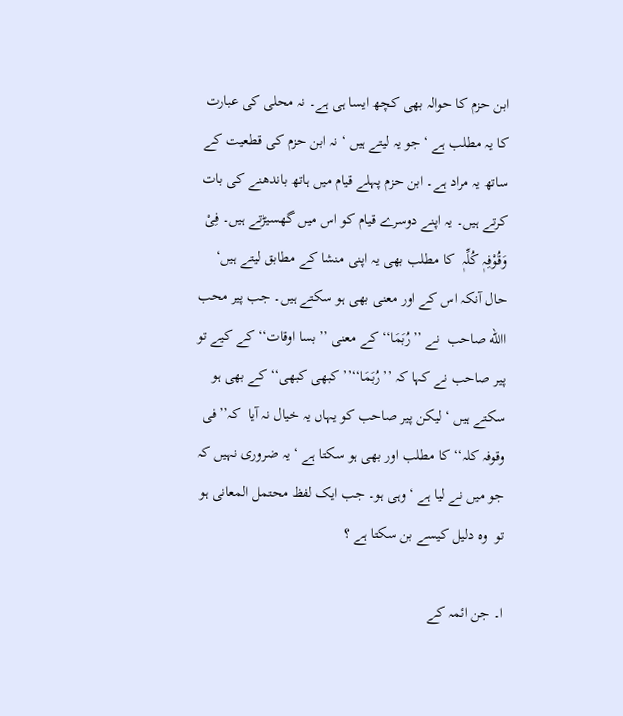ابن حزم کا حوالہ بھی کچھ ایسا ہی ہے۔ نہ محلی کی عبارت کا یہ مطلب ہے ‘ جو یہ لیتے ہیں ‘ نہ ابن حزم کی قطعیت کے ساتھ یہ مراد ہے۔ ابن حزم پہلے قیام میں ہاتھ باندھنے کی بات کرتے ہیں۔ یہ اپنے دوسرے قیام کو اس میں گھسیڑتے ہیں۔ فِیْ وَقُوْفِہٖ کُلِّہٖ  کا مطلب بھی یہ اپنی منشا کے مطابق لیتے ہیں‘ حال آنکہ اس کے اور معنی بھی ہو سکتے ہیں۔ جب پیر محب االله صاحب  نے ’’رُبَمَا‘‘ کے معنی ’’بسا اوقات‘‘ کے کیے تو پیر صاحب نے کہا کہ ’’رُبَمَا‘‘’’ کبھی کبھی‘‘ کے بھی ہو سکتے ہیں ‘ لیکن پیر صاحب کو یہاں یہ خیال نہ آیا  کہ’’فی وقوفہ کلہ‘‘ کا مطلب اور بھی ہو سکتا ہے ‘ یہ ضروری نہیں کہ جو میں نے لیا ہے ‘ وہی ہو۔ جب ایک لفظ محتمل المعانی ہو  تو  وہ دلیل کیسے بن سکتا ہے ؟

ا۔ جن ائمہ کے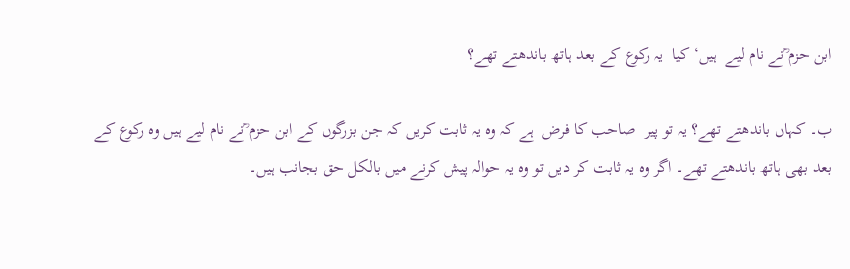ابن حزم ؒنے نام لیے  ہیں‘ کیا  یہ رکوع کے بعد ہاتھ باندھتے تھے؟

ب۔ کہاں باندھتے تھے؟ یہ تو پیر  صاحب کا فرض  ہے کہ وہ یہ ثابت کریں کہ جن بزرگوں کے ابن حزم ؒنے نام لیے ہیں وہ رکوع کے بعد بھی ہاتھ باندھتے تھے۔ اگر وہ یہ ثابت کر دیں تو وہ یہ حوالہ پیش کرنے میں بالکل حق بجانب ہیں۔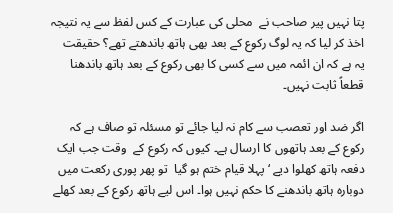پتا نہیں پیر صاحب نے  محلی کی عبارت کے کس لفظ سے یہ نتیجہ اخذ کر لیا کہ یہ لوگ رکوع کے بعد بھی ہاتھ باندھتے تھے؟ حقیقت  یہ ہے کہ ان ائمہ میں سے کسی کا بھی رکوع کے بعد ہاتھ باندھنا قطعاً ثابت نہیں۔

اگر ضد اور تعصب سے کام نہ لیا جائے تو مسئلہ تو صاف ہے کہ رکوع کے بعد ہاتھوں کا ارسال ہے۔ کیوں کہ رکوع کے  وقت جب ایک دفعہ ہاتھ کھلوا دیے ‘ پہلا قیام ختم ہو گیا  تو پھر پوری رکعت میں دوبارہ ہاتھ باندھنے کا حکم نہیں ہوا۔ اس لیے ہاتھ رکوع کے بعد کھلے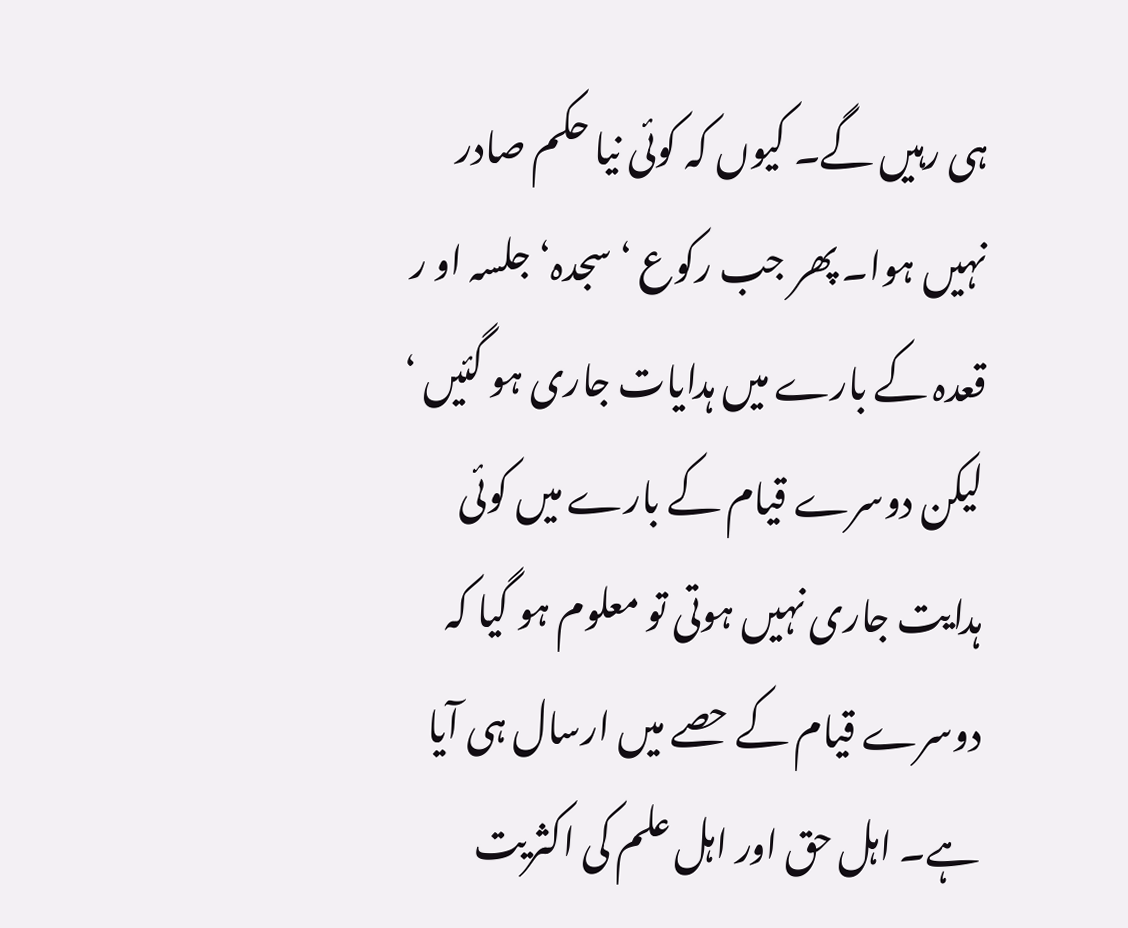ہی رہیں گے۔ کیوں کہ کوئی نیا حکم صادر نہیں ہوا۔ پھر جب رکوع ‘ سجدہ‘ جلسہ او ر قعدہ کے بارے میں ہدایات جاری ہو گئیں ‘ لیکن دوسرے قیام کے بارے میں کوئی ہدایت جاری نہیں ہوتی تو معلوم ہو گیا کہ دوسرے قیام کے حصے میں ارسال ہی آیا ہے۔ اہل حق اور اہل علم کی اکثریت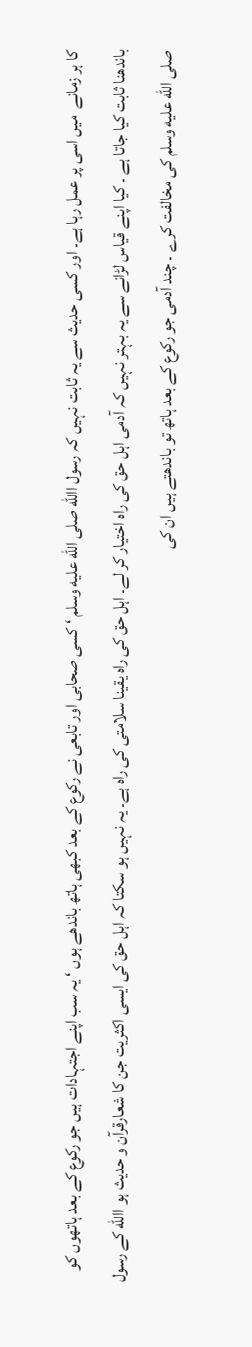کا ہر زمانے  میں اسی پر عمل رہا ہے۔ اور کسی حدیث سے یہ ثابت نہیں کہ رسول االله صلى الله عليه وسلم ‘ کسی صحابی اور تابعی نے رکوع کے بعد کبھی ہاتھ باندھے ہوں ‘ یہ سب اپنے اجتہادات ہیں جو رکوع کے بعد ہاتھوں کو باندھنا ثابت کیا جاتا ہے ۔ کیا اپنے قیاس لڑانے سے یہ بہتر نہیں کہ آدمی اہل حق کی راہ اختیار کر لے۔ اہل حق کی راہ یقینا سلامتی کی راہ ہے۔ یہ نہیں ہو سکتا کہ اہل حق کی ایسی اکثریت جن کا شعارقرآن و حدیث ہو االله کے رسول  صلى الله عليه وسلم کی مخالفت کرے ۔ چند آدمی جو رکوع کے بعد ہاتھ تو باندھتے ہیں ان کی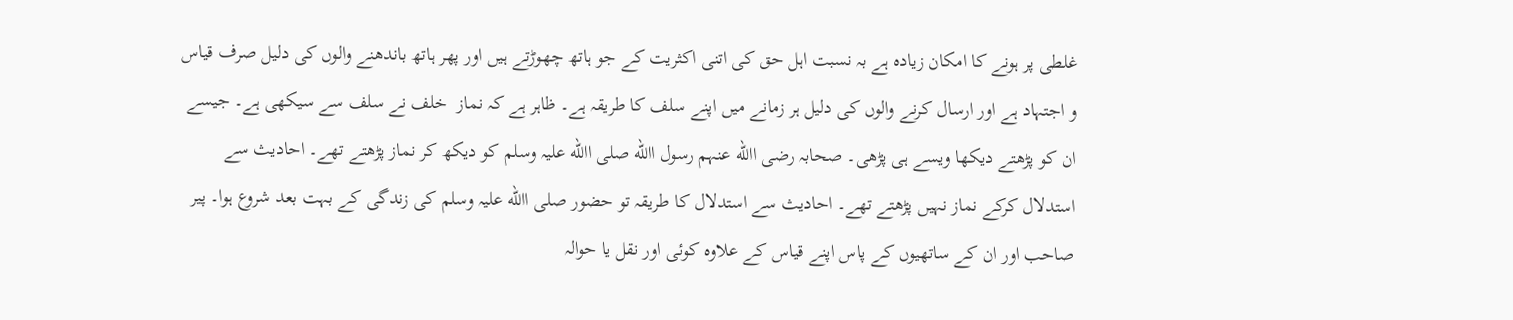غلطی پر ہونے کا امکان زیادہ ہے بہ نسبت اہل حق کی اتنی اکثریت کے جو ہاتھ چھوڑتے ہیں اور پھر ہاتھ باندھنے والوں کی دلیل صرف قیاس و اجتہاد ہے اور ارسال کرنے والوں کی دلیل ہر زمانے میں اپنے سلف کا طریقہ ہے۔ ظاہر ہے کہ نماز  خلف نے سلف سے سیکھی ہے۔ جیسے ان کو پڑھتے دیکھا ویسے ہی پڑھی۔ صحابہ رضی االله عنہم رسول االله صلی االله علیہ وسلم کو دیکھ کر نماز پڑھتے تھے۔ احادیث سے استدلال کرکے نماز نہیں پڑھتے تھے۔ احادیث سے استدلال کا طریقہ تو حضور صلی االله علیہ وسلم کی زندگی کے بہت بعد شروع ہوا۔ پیر صاحب اور ان کے ساتھیوں کے پاس اپنے قیاس کے علاوہ کوئی اور نقل یا حوالہ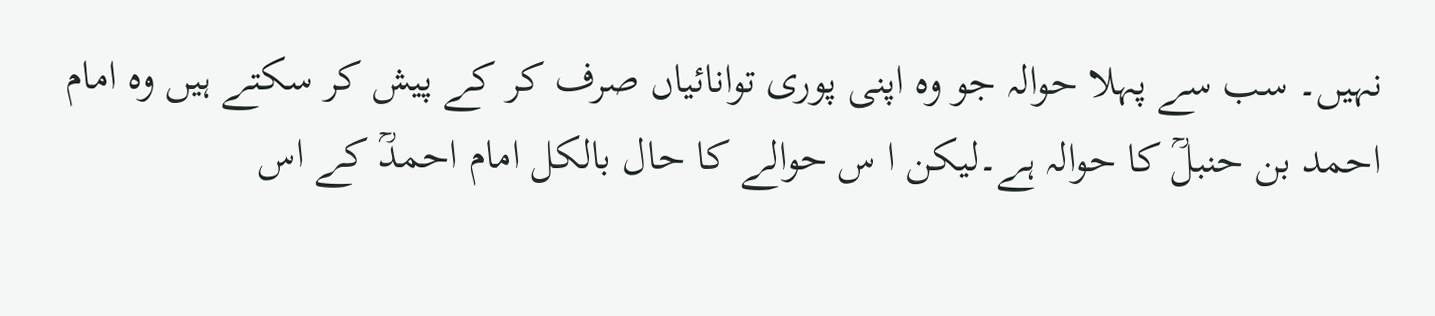نہیں۔ سب سے پہلا حوالہ جو وہ اپنی پوری توانائیاں صرف کر کے پیش کر سکتے ہیں وہ امام احمد بن حنبلؒ کا حوالہ ہے۔لیکن ا س حوالے کا حال بالکل امام احمدؒ کے اس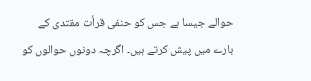حوالے جیسا ہے جس کو حنفی قرأت مقتدی کے بارے میں پیش کرتے ہیں۔ اگرچہ دونوں حوالوں کو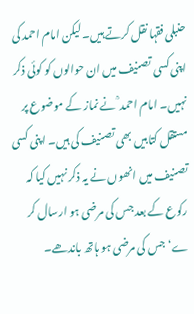حنبلی فقہا نقل کرتے ہیں۔ لیکن امام احمد کی اپنی کسی تصنیف میں ان حوالوں کو کوئی ذکر نہیں۔ امام احمد ؒ نے نماز کے موضوع پر مستقل کتابیں بھی تصنیف کی ہیں۔ اپنی کسی تصنیف میں انھوں نے یہ ذکر نہیں کیا کہ رکوع کے بعد جس کی مرضی ہو ارسال کر ے‘ جس کی مرضی ہو ہاتھ باندھے۔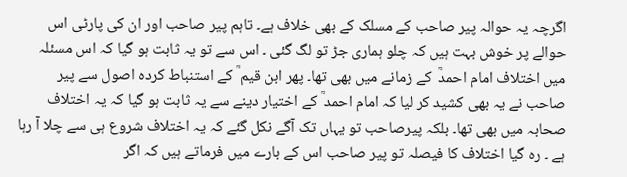اگرچہ یہ حوالہ پیر صاحب کے مسلک کے بھی خلاف ہے۔ تاہم پیر صاحب اور ان کی پارٹی اس حوالے پر خوش بہت ہیں کہ چلو ہماری جڑ تو لگ گئی ۔ اس سے تو یہ ثابت ہو گیا کہ اس مسئلہ میں اختلاف امام احمدؒ  کے زمانے میں بھی تھا۔ پھر ابن قیم ؒ کے استنباط کردہ اصول سے پیر صاحب نے یہ بھی کشید کر لیا کہ امام احمد ؒ کے اختیار دینے سے یہ ثابت ہو گیا کہ یہ اختلاف صحابہ میں بھی تھا۔ بلکہ پیرصاحب تو یہاں تک آگے نکل گئے کہ یہ اختلاف شروع ہی سے چلا آ رہا ہے ۔ رہ گیا اختلاف کا فیصلہ تو پیر صاحب اس کے بارے میں فرماتے ہیں کہ اگر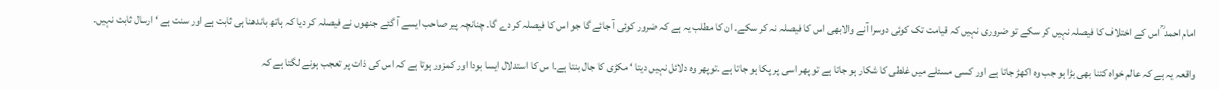امام احمد ؒ اس کے اختلاف کا فیصلہ نہیں کر سکے تو ضروری نہیں کہ قیامت تک کوئی دوسرا آنے والابھی اس کا فیصلہ نہ کر سکے۔ ان کا مطلب یہ ہے کہ ضرور کوئی آ جائے گا جو اس کا فیصلہ کر دے گا۔ چنانچہ پیر صاحب ایسے آ گئے جنھوں نے فیصلہ کر دیا کہ ہاتھ باندھنا ہی ثابت ہے اور سنت ہے ‘ ارسال ثابت نہیں۔

واقعہ یہ ہے کہ عالم خواہ کتنا بھی بڑا ہو جب وہ اکھڑ جاتا ہے اور کسی مسئلے میں غلطی کا شکار ہو جاتا ہے تو پھر اسی پر پکا ہو جاتا ہے ۔توپھر وہ دلائل نہیں دیتا ‘ مکڑی کا جال بنتا ہے۔ا س کا استدلال ایسا بودا اور کمزور ہوتا ہے کہ اس کی ذات پر تعجب ہونے لگتا ہے کہ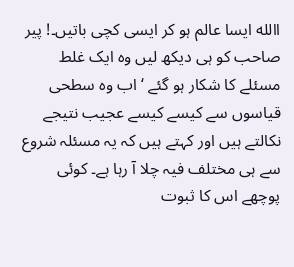االله ایسا عالم ہو کر ایسی کچی باتیں۔! پیر صاحب کو ہی دیکھ لیں وہ ایک غلط مسئلے کا شکار ہو گئے ‘ اب وہ سطحی قیاسوں سے کیسے کیسے عجیب نتیجے نکالتے ہیں اور کہتے ہیں کہ یہ مسئلہ شروع سے ہی مختلف فیہ چلا آ رہا ہے۔ کوئی پوچھے اس کا ثبوت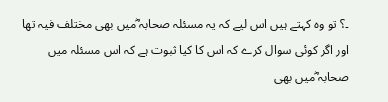۔؟ تو وہ کہتے ہیں اس لیے کہ یہ مسئلہ صحابہ ؓمیں بھی مختلف فیہ تھا اور اگر کوئی سوال کرے کہ اس کا کیا ثبوت ہے کہ اس مسئلہ میں صحابہ ؓمیں بھی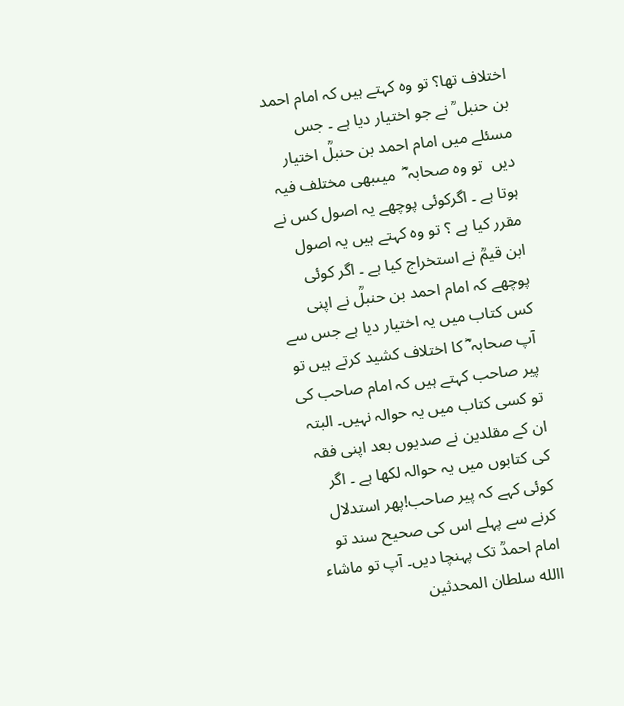اختلاف تھا؟ تو وہ کہتے ہیں کہ امام احمد بن حنبل ؒ نے جو اختیار دیا ہے ۔ جس مسئلے میں امام احمد بن حنبلؒ اختیار دیں  تو وہ صحابہ ؓ  میںبھی مختلف فیہ ہوتا ہے ۔ اگرکوئی پوچھے یہ اصول کس نے مقرر کیا ہے ؟ تو وہ کہتے ہیں یہ اصول ابن قیمؒ نے استخراج کیا ہے ۔ اگر کوئی پوچھے کہ امام احمد بن حنبلؒ نے اپنی کس کتاب میں یہ اختیار دیا ہے جس سے آپ صحابہ ؓ کا اختلاف کشید کرتے ہیں تو پیر صاحب کہتے ہیں کہ امام صاحب کی تو کسی کتاب میں یہ حوالہ نہیں۔ البتہ ان کے مقلدین نے صدیوں بعد اپنی فقہ کی کتابوں میں یہ حوالہ لکھا ہے ۔ اگر کوئی کہے کہ پیر صاحب!پھر استدلال کرنے سے پہلے اس کی صحیح سند تو امام احمدؒ تک پہنچا دیں۔ آپ تو ماشاء االله سلطان المحدثین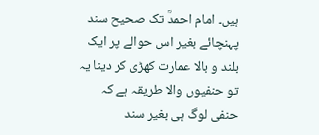ہیں۔ امام احمدؒ تک صحیح سند پہنچائے بغیر اس حوالے پر ایک بلند و بالا عمارت کھڑی کر دینا یہ تو حنفیوں والا طریقہ ہے کہ حنفی لوگ ہی بغیر سند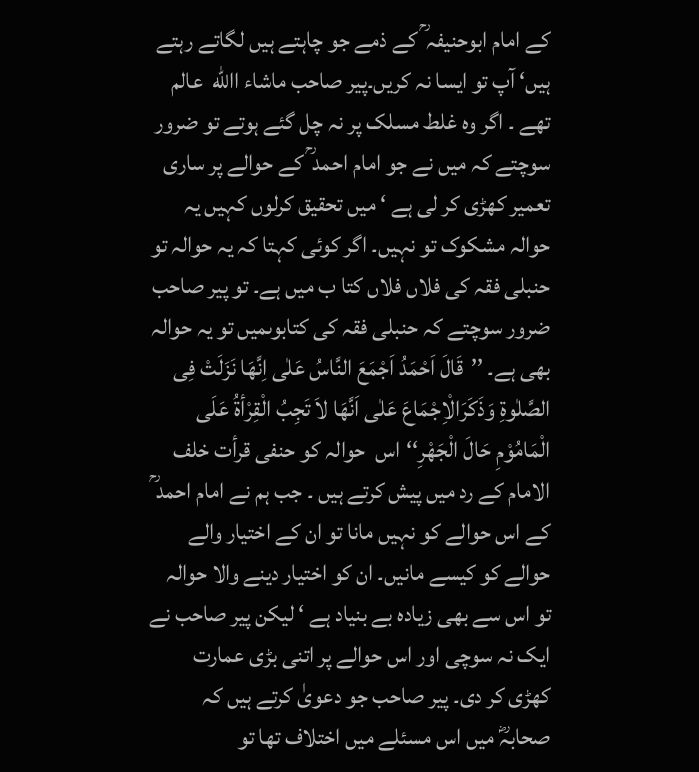کے امام ابوحنیفہ ؒ کے ذمے جو چاہتے ہیں لگاتے رہتے ہیں‘ آپ تو ایسا نہ کریں۔پیر صاحب ماشاء االله  عالم تھے ۔ اگر وہ غلط مسلک پر نہ چل گئے ہوتے تو ضرور سوچتے کہ میں نے جو امام احمد ؒ کے حوالے پر ساری تعمیر کھڑی کر لی ہے ‘ میں تحقیق کرلوں کہیں یہ حوالہ مشکوک تو نہیں۔ اگر کوئی کہتا کہ یہ حوالہ تو حنبلی فقہ کی فلاں فلاں کتا ب میں ہے۔ تو پیر صاحب ضرور سوچتے کہ حنبلی فقہ کی کتابوںمیں تو یہ حوالہ بھی ہے۔ ’’قَالَ اَحْمَدُ اَجْمَعَ النَّاسُ عَلٰی اِنَّھَا نَزَلَتْ فِی الصَّلٰوۃِ وَذَکَرَالْاِجْمَاعَ عَلٰی اَنَّھَا لاَ تَجِبُ الْقِرْأۃُ عَلَی الْمَامُوْمِ حَالَ الْجَھْرِ‘‘اس  حوالہ کو حنفی قرأت خلف الامام کے رد میں پیش کرتے ہیں ۔ جب ہم نے امام احمد ؒ کے اس حوالے کو نہیں مانا تو ان کے اختیار والے حوالے کو کیسے مانیں۔ ان کو اختیار دینے والا حوالہ تو اس سے بھی زیادہ بے بنیاد ہے ‘ لیکن پیر صاحب نے ایک نہ سوچی اور اس حوالے پر اتنی بڑی عمارت کھڑی کر دی۔ پیر صاحب جو دعویٰ کرتے ہیں کہ صحابہؓ میں اس مسئلے میں اختلاف تھا تو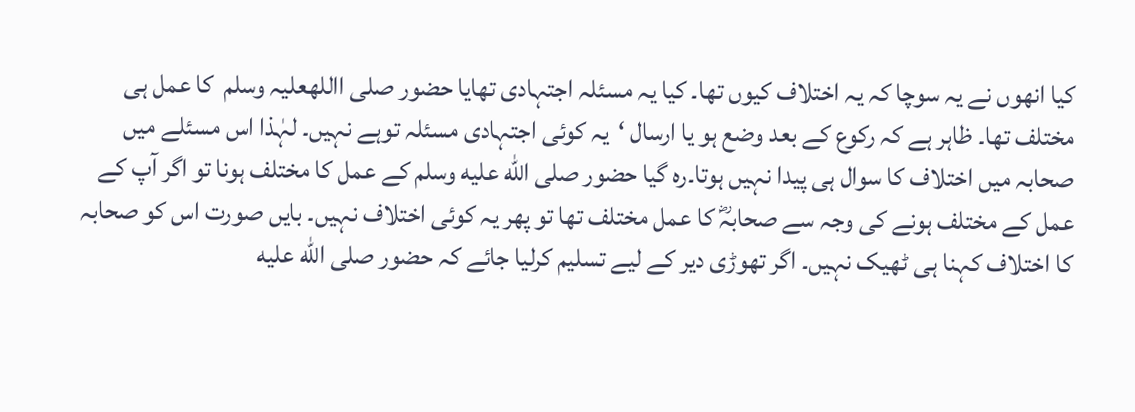کیا انھوں نے یہ سوچا کہ یہ اختلاف کیوں تھا۔ کیا یہ مسئلہ اجتہادی تھایا حضور صلی االلهعلیہ وسلم  کا عمل ہی مختلف تھا۔ ظاہر ہے کہ رکوع کے بعد وضع ہو یا ارسال ‘یہ کوئی اجتہادی مسئلہ توہے نہیں۔ لہٰذا اس مسئلے میں صحابہ میں اختلاف کا سوال ہی پیدا نہیں ہوتا۔رہ گیا حضور صلى الله عليه وسلم کے عمل کا مختلف ہونا تو اگر آپ کے عمل کے مختلف ہونے کی وجہ سے صحابہؓ کا عمل مختلف تھا تو پھر یہ کوئی اختلاف نہیں۔ بایں صورت اس کو صحابہ کا اختلاف کہنا ہی ٹھیک نہیں۔ اگر تھوڑی دیر کے لیے تسلیم کرلیا جائے کہ حضور صلى الله عليه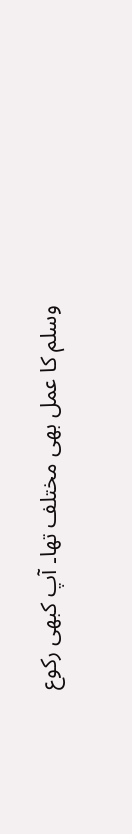وسلم کا عمل بھی مختلف تھا۔ آپ کبھی رکوع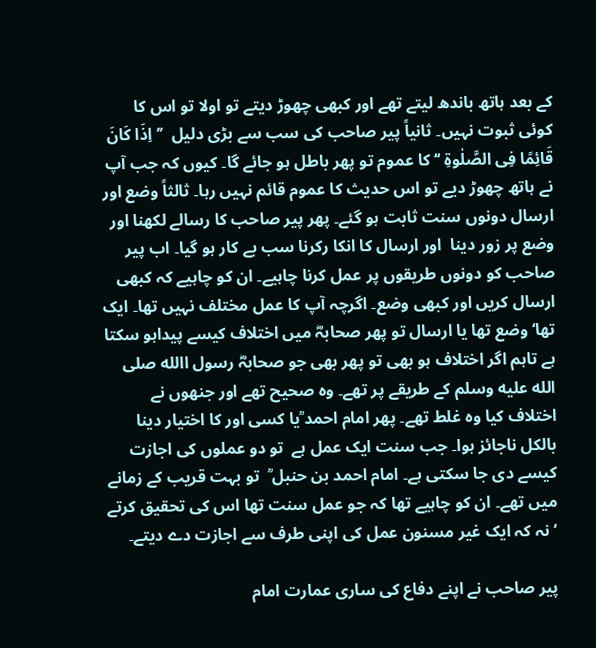کے بعد ہاتھ باندھ لیتے تھے اور کبھی چھوڑ دیتے تو اولا تو اس کا کوئی ثبوت نہیں۔ ثانیاً پیر صاحب کی سب سے بڑی دلیل  ’’اِذَا کَانَ قَائِمًا فِی الصَّلٰوۃِ ‘‘ کا عموم تو پھر باطل ہو جائے گا۔ کیوں کہ جب آپ نے ہاتھ چھوڑ دیے تو اس حدیث کا عموم قائم نہیں رہا۔ ثالثاً وضع اور ارسال دونوں سنت ثابت ہو گئے۔ پھر پیر صاحب کا رسالے لکھنا اور وضع پر زور دینا  اور ارسال کا انکا رکرنا سب بے کار ہو گیا۔ اب پیر صاحب کو دونوں طریقوں پر عمل کرنا چاہیے۔ ان کو چاہیے کہ کبھی ارسال کریں اور کبھی وضع۔ اگرچہ آپ کا عمل مختلف نہیں تھا۔ ایک تھا‘ وضع تھا یا ارسال تو پھر صحابہؓ میں اختلاف کیسے پیداہو سکتا ہے تاہم اگر اختلاف ہو بھی تو پھر بھی جو صحابہؓ رسول االله صلى الله عليه وسلم کے طریقے پر تھے۔ وہ صحیح تھے اور جنھوں نے اختلاف کیا وہ غلط تھے۔ پھر امام احمد ؒیا کسی اور کا اختیار دینا بالکل ناجائز ہوا۔ جب سنت ایک عمل ہے  تو دو عملوں کی اجازت کیسے دی جا سکتی ہے۔ امام احمد بن حنبل ؒ  تو بہت قریب کے زمانے میں تھے۔ ان کو چاہیے تھا کہ جو عمل سنت تھا اس کی تحقیق کرتے ‘ نہ کہ ایک غیر مسنون عمل کی اپنی طرف سے اجازت دے دیتے۔

پیر صاحب نے اپنے دفاع کی ساری عمارت امام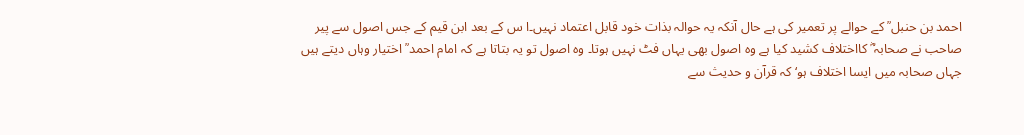احمد بن حنبل ؒ کے حوالے پر تعمیر کی ہے حال آنکہ یہ حوالہ بذات خود قابل اعتماد نہیں۔ا س کے بعد ابن قیم کے جس اصول سے پیر  صاحب نے صحابہ ؓ کااختلاف کشید کیا ہے وہ اصول بھی یہاں فٹ نہیں ہوتا۔ وہ اصول تو یہ بتاتا ہے کہ امام احمد ؒ اختیار وہاں دیتے ہیں جہاں صحابہ میں ایسا اختلاف ہو‘ کہ قرآن و حدیث سے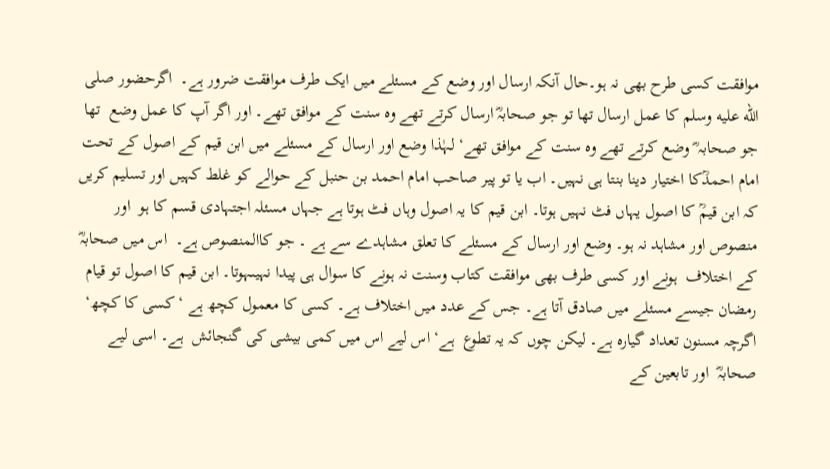موافقت کسی طرح بھی نہ ہو۔حال آنکہ ارسال اور وضع کے مسئلے میں ایک طرف موافقت ضرور ہے۔  اگرحضور صلى الله عليه وسلم کا عمل ارسال تھا تو جو صحابہؓ ارسال کرتے تھے وہ سنت کے موافق تھے۔ اور اگر آپ کا عمل وضع  تھا جو صحابہ ؓ وضع کرتے تھے وہ سنت کے موافق تھے‘ لہٰذا وضع اور ارسال کے مسئلے میں ابن قیم کے اصول کے تحت امام احمدؒکا اختیار دینا بنتا ہی نہیں۔ اب یا تو پیر صاحب امام احمد بن حنبل کے حوالے کو غلط کہیں اور تسلیم کریں کہ ابن قیمؒ کا اصول یہاں فٹ نہیں ہوتا۔ ابن قیم کا یہ اصول وہاں فٹ ہوتا ہے جہاں مسئلہ اجتہادی قسم کا ہو  اور منصوص اور مشاہد نہ ہو۔ وضع اور ارسال کے مسئلے کا تعلق مشاہدے سے ہے ۔ جو کاالمنصوص ہے۔  اس میں صحابہؓ کے اختلاف  ہونے اور کسی طرف بھی موافقت کتاب وسنت نہ ہونے کا سوال ہی پیدا نہیںہوتا۔ ابن قیم کا اصول تو قیام رمضان جیسے مسئلے میں صادق آتا ہے۔ جس کے عدد میں اختلاف ہے۔ کسی کا معمول کچھ ہے ‘ کسی کا کچھ‘ اگرچہ مسنون تعداد گیارہ ہے۔ لیکن چوں کہ یہ تطوع  ہے‘ اس لیے اس میں کمی بیشی کی گنجائش  ہے۔ اسی لیے صحابہؓ  اور تابعین کے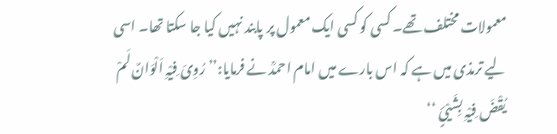معمولات مختلف تھے۔ کسی کو کسی ایک معمول پر پابند نہیں کیا جا سکتا تھا۔ اسی لیے ترمذی میں ہے کہ اس بارے میں امام احمدؒ نے فرمایا:’’ رُوِیَ فِیْہِ اَلْوَانٌ لَمْ یُقْضَ فِیْہِ بِشَیْئٍ ‘‘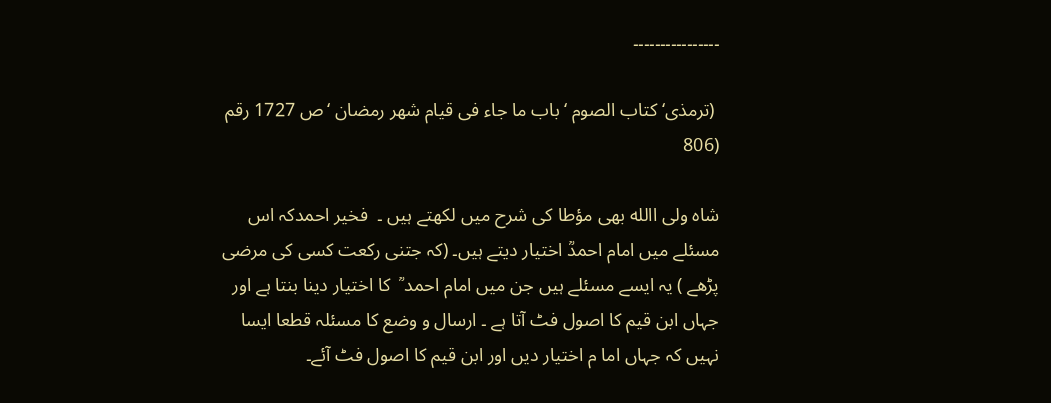۔۔۔۔۔۔۔۔۔۔۔۔۔۔۔۔

 (ترمذی‘ کتاب الصوم ‘ باب ما جاء فی قیام شھر رمضان ‘ص 1727 رقم (806

شاہ ولی االله بھی مؤطا کی شرح میں لکھتے ہیں ۔  فخیر احمدکہ اس مسئلے میں امام احمدؒ اختیار دیتے ہیں۔ (کہ جتنی رکعت کسی کی مرضی پڑھے ) یہ ایسے مسئلے ہیں جن میں امام احمد ؒ  کا اختیار دینا بنتا ہے اور جہاں ابن قیم کا اصول فٹ آتا ہے ۔ ارسال و وضع کا مسئلہ قطعا ایسا نہیں کہ جہاں اما م اختیار دیں اور ابن قیم کا اصول فٹ آئے۔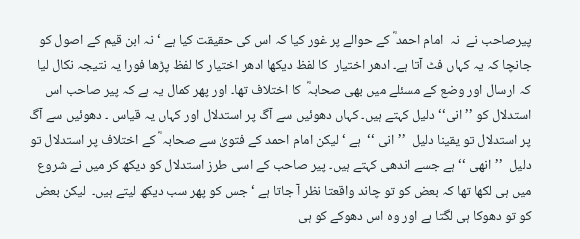پیرصاحب نے  نہ  امام احمد ؓ کے حوالے پر غور کیا کہ اس کی حقیقت کیا ہے ‘ نہ ابن قیم کے اصول کو جانچا کہ یہ کہاں فٹ آتا ہے۔ ادھر اختیار  کا لفظ دیکھا ادھر اختیار کا لفظ پڑھا فورا یہ نتیجہ نکال لیا کہ ارسال اور وضع کے مسئلے میں بھی صحابہؓ  کا اختلاف تھا۔ اور پھر کمال یہ ہے کہ پیر صاحب اس استدلال کو ’’انی‘‘ دلیل کہتے ہیں۔ کہاں دھوئیں سے آگ پر استدلال اور کہاں یہ قیاس ۔ دھوئیں سے آگ پر استدلال تو یقینا دلیل  ’’ انی ‘‘  ہے ‘ لیکن امام احمد کے فتویٰ سے صحابہ ؓ کے اختلاف پر استدلال تو دلیل  ’’انھی ‘‘ ہے جسے اندھی کہتے ہیں۔ پیر صاحب کے اسی طرز استدلال کو دیکھ کر میں نے شروع میں ہی لکھا تھا کہ بعض کو تو چاند واقعتا نظر آ جاتا ہے ‘ جس کو پھر سب دیکھ لیتے ہیں۔  لیکن بعض کو تو دھوکا ہی لگتا ہے اور وہ اس دھوکے کو ہی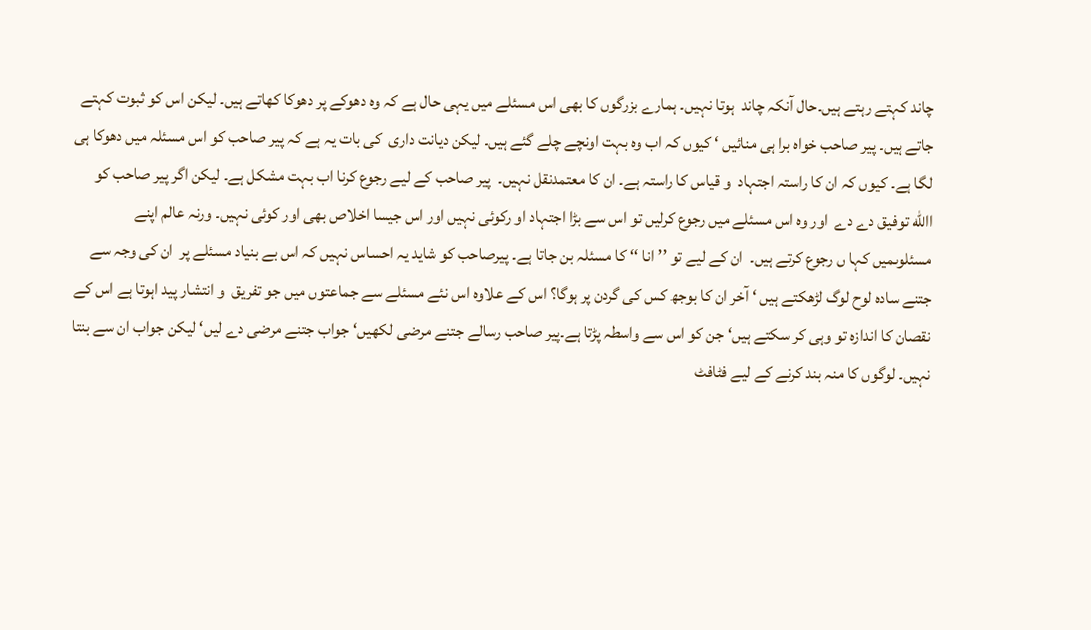چاند کہتے رہتے ہیں۔حال آنکہ چاند  ہوتا نہیں۔ ہمارے بزرگوں کا بھی اس مسئلے میں یہی حال ہے کہ وہ دھوکے پر دھوکا کھاتے ہیں۔ لیکن اس کو ثبوت کہتے جاتے ہیں۔ پیر صاحب خواہ برا ہی منائیں ‘ کیوں کہ اب وہ بہت اونچے چلے گئے ہیں۔ لیکن دیانت داری  کی بات یہ ہے کہ پیر صاحب کو اس مسئلہ میں دھوکا ہی لگا ہے۔ کیوں کہ ان کا راستہ اجتہاد  و قیاس کا راستہ ہے۔ ان کا معتمدنقل نہیں۔  پیر صاحب کے لیے رجوع کرنا اب بہت مشکل ہے۔ لیکن اگر پیر صاحب کو االله توفیق دے دے  اور وہ اس مسئلے میں رجوع کرلیں تو اس سے بڑا اجتہاد او رکوئی نہیں اور اس جیسا اخلاص بھی اور کوئی نہیں۔ ورنہ عالم اپنے مسئلوںمیں کہا ں رجوع کرتے ہیں۔  ان کے لیے تو ’’انا ‘‘ کا مسئلہ بن جاتا ہے۔ پیرصاحب کو شاید یہ احساس نہیں کہ اس بے بنیاد مسئلے پر  ان کی وجہ سے جتنے سادہ لوح لوگ لڑھکتے ہیں ‘ آخر ان کا بوجھ کس کی گردن پر ہوگا؟ اس کے علاوہ اس نئے مسئلے سے جماعتوں میں جو تفریق  و انتشار پید اہوتا ہے اس کے نقصان کا اندازہ تو وہی کر سکتے ہیں‘ جن کو اس سے واسطہ پڑتا ہے۔پیر صاحب رسالے جتنے مرضی لکھیں‘ جواب جتنے مرضی دے لیں‘ لیکن جواب ان سے بنتا نہیں۔ لوگوں کا منہ بند کرنے کے لیے فٹافٹ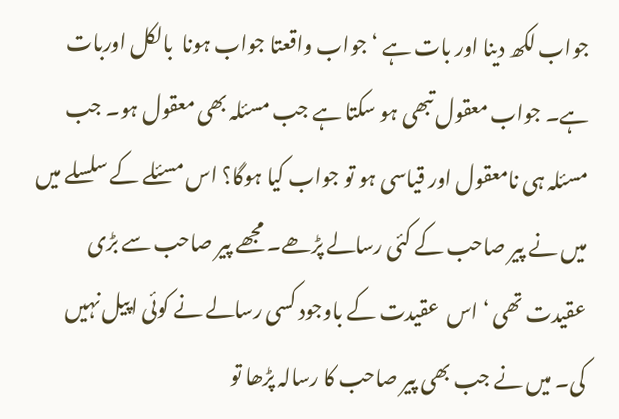جواب لکھ دینا اور بات ہے ‘جواب واقعتا جواب ہونا  بالکل اوربات ہے۔ جواب معقول تبھی ہو سکتا ہے جب مسئلہ بھی معقول ہو۔ جب مسئلہ ہی نامعقول اور قیاسی ہو تو جواب کیا ہوگا؟ اس مسئلے کے سلسلے میں میں نے پیر صاحب کے کئی رسالے پڑھے۔ مجھے پیر صاحب سے بڑی عقیدت تھی ‘ اس  عقیدت کے باوجود کسی رسالے نے کوئی اپیل نہیں کی۔ میں نے جب بھی پیر صاحب کا رسالہ پڑھا تو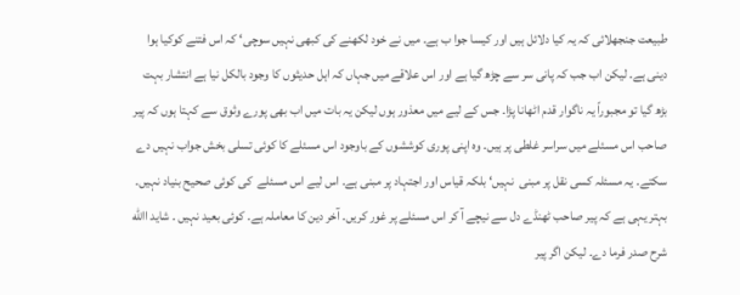طبیعت جنجھلائی کہ یہ کیا دلائل ہیں اور کیسا جوا ب ہے۔ میں نے خود لکھنے کی کبھی نہیں سوچی‘ کہ اس فتنے کوکیا ہوا دینی ہے۔ لیکن اب جب کہ پانی سر سے چڑھ گیا ہے اور اس علاقے میں جہاں کہ اہل حدیثوں کا وجود بالکل نیا ہے انتشار بہت بڑھ گیا تو مجبوراً یہ ناگوار قدم اٹھانا پڑا۔ جس کے لیے میں معذور ہوں لیکن یہ بات میں اب بھی پورے وثوق سے کہتا ہوں کہ پیر صاحب اس مسئلے میں سراسر غلطی پر ہیں۔ وہ اپنی پوری کوششوں کے باوجود اس مسئلے کا کوئی تسلی بخش جواب نہیں دے سکتے۔ یہ مسئلہ کسی نقل پر مبنی  نہیں‘ بلکہ قیاس اور اجتہاد پر مبنی ہے۔ اس لیے اس مسئلے  کی کوئی صحیح بنیاد نہیں۔ بہتر یہی ہے کہ پیر صاحب ٹھنڈے دل سے نیچے آ کر اس مسئلے پر غور کریں۔ آخر دین کا معاملہ ہے۔ کوئی بعید نہیں ۔ شاید االله شرح صدر فرما دے۔ لیکن اگر پیر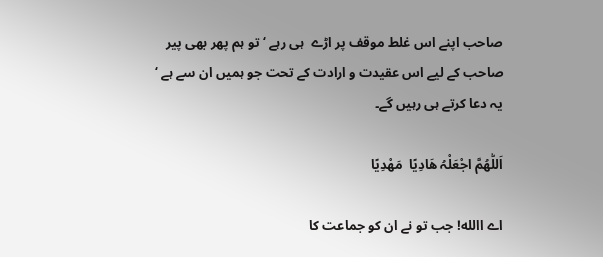صاحب اپنے اس غلط موقف پر اڑے  ہی رہے ‘ تو ہم پھر بھی پیر صاحب کے لیے اس عقیدت و ارادت کے تحت جو ہمیں ان سے ہے ‘ یہ دعا کرتے ہی رہیں گے۔

اَللّٰھُمَّ اجْعَلْہُ ھَادِیًا  مَھْدِیًا

اے االله! جب تو نے ان کو جماعت کا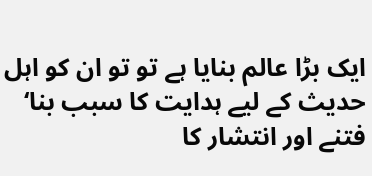ایک بڑا عالم بنایا ہے تو تو ان کو اہل حدیث کے لیے ہدایت کا سبب بنا‘ فتنے اور انتشار کا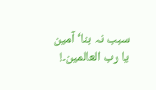سبب نہ بنا‘ آمین یا رب العالمین۔!